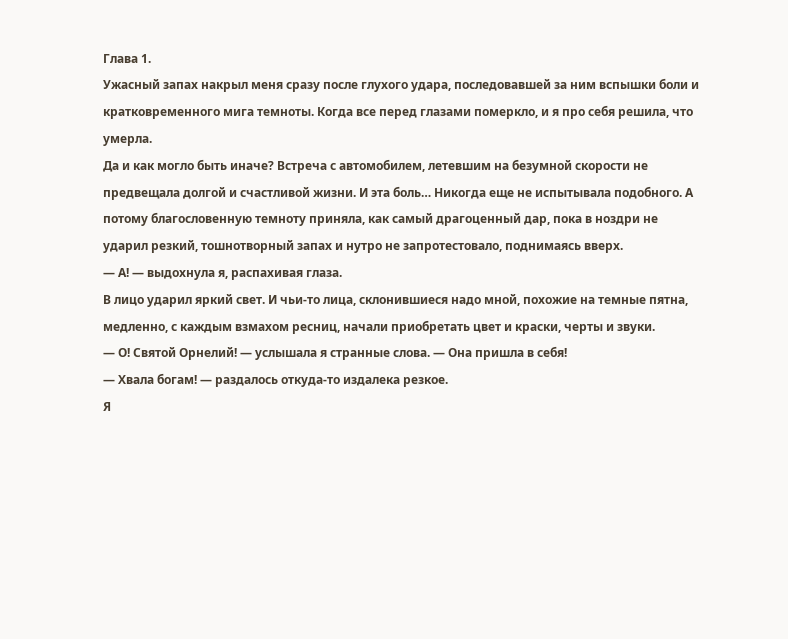Глава 1.
Ужасный запах накрыл меня сразу после глухого удара, последовавшей за ним вспышки боли и кратковременного мига темноты. Когда все перед глазами померкло, и я про себя решила, что умерла.
Да и как могло быть иначе? Встреча с автомобилем, летевшим на безумной скорости не предвещала долгой и счастливой жизни. И эта боль… Никогда еще не испытывала подобного. А потому благословенную темноту приняла, как самый драгоценный дар, пока в ноздри не ударил резкий, тошнотворный запах и нутро не запротестовало, поднимаясь вверх.
— А! — выдохнула я, распахивая глаза.
В лицо ударил яркий свет. И чьи-то лица, склонившиеся надо мной, похожие на темные пятна, медленно, с каждым взмахом ресниц, начали приобретать цвет и краски, черты и звуки.
— О! Святой Орнелий! — услышала я странные слова. — Она пришла в себя!
— Хвала богам! — раздалось откуда-то издалека резкое.
Я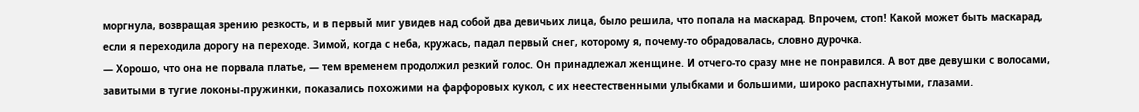моргнула, возвращая зрению резкость, и в первый миг увидев над собой два девичьих лица, было решила, что попала на маскарад. Впрочем, стоп! Какой может быть маскарад, если я переходила дорогу на переходе. Зимой, когда с неба, кружась, падал первый снег, которому я, почему-то обрадовалась, словно дурочка.
— Хорошо, что она не порвала платье, — тем временем продолжил резкий голос. Он принадлежал женщине. И отчего-то сразу мне не понравился. А вот две девушки с волосами, завитыми в тугие локоны-пружинки, показались похожими на фарфоровых кукол, с их неестественными улыбками и большими, широко распахнутыми, глазами.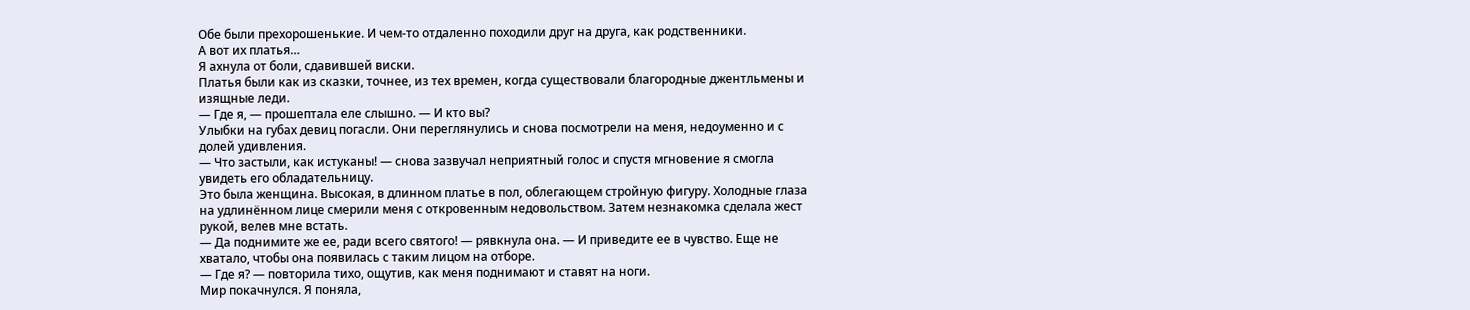Обе были прехорошенькие. И чем-то отдаленно походили друг на друга, как родственники.
А вот их платья…
Я ахнула от боли, сдавившей виски.
Платья были как из сказки, точнее, из тех времен, когда существовали благородные джентльмены и изящные леди.
— Где я, — прошептала еле слышно. — И кто вы?
Улыбки на губах девиц погасли. Они переглянулись и снова посмотрели на меня, недоуменно и с долей удивления.
— Что застыли, как истуканы! — снова зазвучал неприятный голос и спустя мгновение я смогла увидеть его обладательницу.
Это была женщина. Высокая, в длинном платье в пол, облегающем стройную фигуру. Холодные глаза на удлинённом лице смерили меня с откровенным недовольством. Затем незнакомка сделала жест рукой, велев мне встать.
— Да поднимите же ее, ради всего святого! — рявкнула она. — И приведите ее в чувство. Еще не хватало, чтобы она появилась с таким лицом на отборе.
— Где я? — повторила тихо, ощутив, как меня поднимают и ставят на ноги.
Мир покачнулся. Я поняла,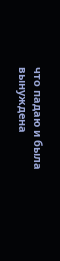что падаю и была вынуждена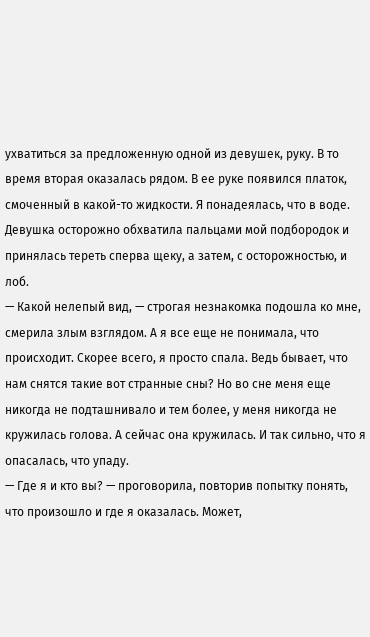ухватиться за предложенную одной из девушек, руку. В то время вторая оказалась рядом. В ее руке появился платок, смоченный в какой-то жидкости. Я понадеялась, что в воде.
Девушка осторожно обхватила пальцами мой подбородок и принялась тереть сперва щеку, а затем, с осторожностью, и лоб.
— Какой нелепый вид, — строгая незнакомка подошла ко мне, смерила злым взглядом. А я все еще не понимала, что происходит. Скорее всего, я просто спала. Ведь бывает, что нам снятся такие вот странные сны? Но во сне меня еще никогда не подташнивало и тем более, у меня никогда не кружилась голова. А сейчас она кружилась. И так сильно, что я опасалась, что упаду.
— Где я и кто вы? — проговорила, повторив попытку понять, что произошло и где я оказалась. Может,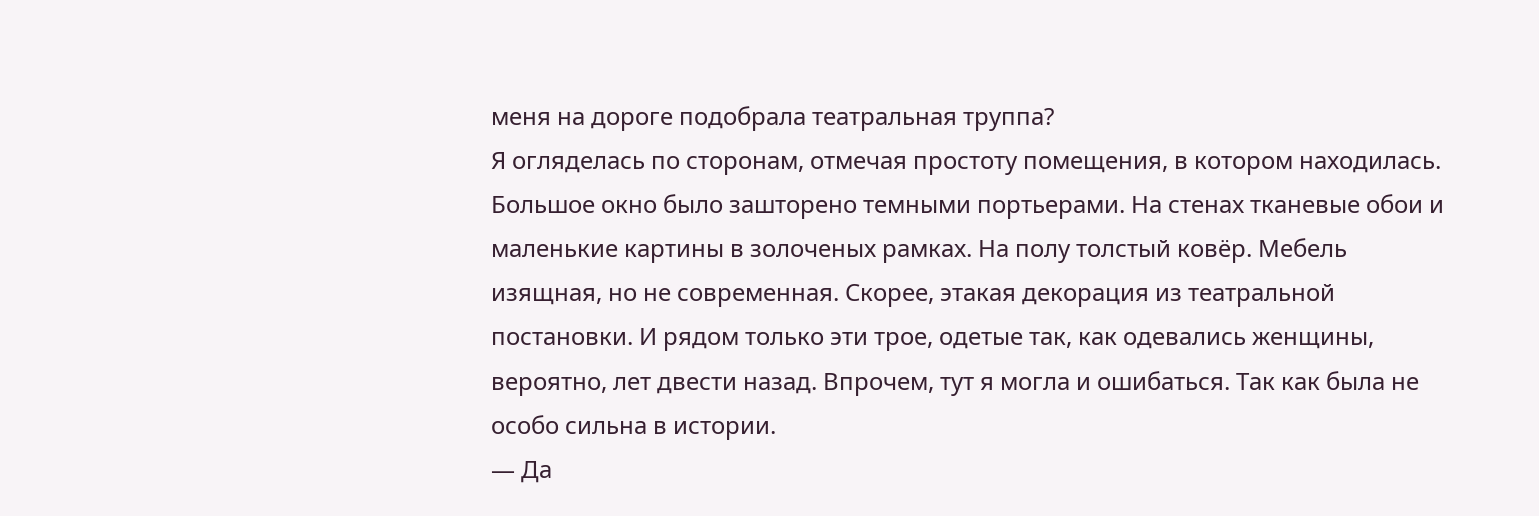меня на дороге подобрала театральная труппа?
Я огляделась по сторонам, отмечая простоту помещения, в котором находилась.
Большое окно было зашторено темными портьерами. На стенах тканевые обои и маленькие картины в золоченых рамках. На полу толстый ковёр. Мебель изящная, но не современная. Скорее, этакая декорация из театральной постановки. И рядом только эти трое, одетые так, как одевались женщины, вероятно, лет двести назад. Впрочем, тут я могла и ошибаться. Так как была не особо сильна в истории.
— Да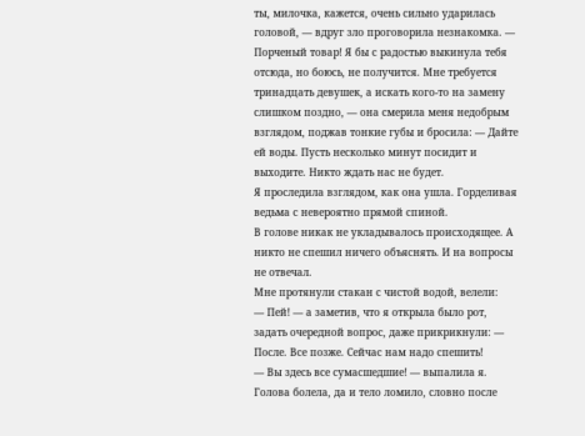ты, милочка, кажется, очень сильно ударилась головой, — вдруг зло проговорила незнакомка. — Порченый товар! Я бы с радостью выкинула тебя отсюда, но боюсь, не получится. Мне требуется тринадцать девушек, а искать кого-то на замену слишком поздно, — она смерила меня недобрым взглядом, поджав тонкие губы и бросила: — Дайте ей воды. Пусть несколько минут посидит и выходите. Никто ждать нас не будет.
Я проследила взглядом, как она ушла. Горделивая ведьма с невероятно прямой спиной.
В голове никак не укладывалось происходящее. А никто не спешил ничего объяснять. И на вопросы не отвечал.
Мне протянули стакан с чистой водой, велели:
— Пей! — а заметив, что я открыла было рот, задать очередной вопрос, даже прикрикнули: — После. Все позже. Сейчас нам надо спешить!
— Вы здесь все сумасшедшие! — выпалила я.
Голова болела, да и тело ломило, словно после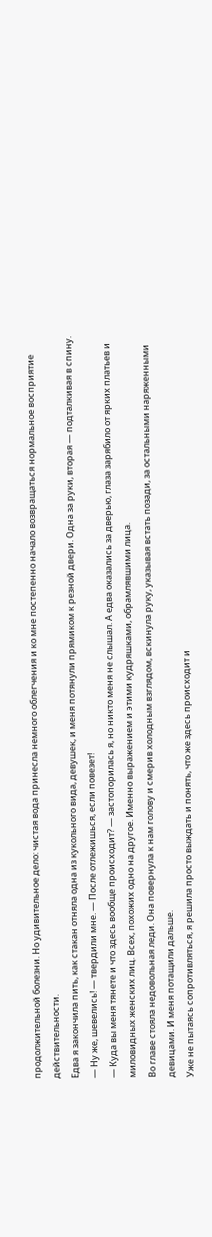продолжительной болезни. Но удивительное дело: чистая вода принесла немного облегчения и ко мне постепенно начало возвращаться нормальное восприятие действительности.
Едва я закончила пить, как стакан отняла одна из кукольного вида, девушек, и меня потянули прямиком к резной двери. Одна за руки, вторая — подталкивая в спину.
— Ну же, шевелись! — твердили мне. — После отлежишься, если повезет!
— Куда вы меня тянете и что здесь вообще происходит? — застопорилась я, но никто меня не слышал. А едва оказались за дверью, глаза зарябило от ярких платьев и миловидных женских лиц. Всех, похожих одно на другое. Именно выражением и этими кудряшками, обрамлявшими лица.
Во главе стояла недовольная леди. Она повернула к нам голову и смерив холодным взглядом, вскинула руку, указывая встать позади, за остальными наряженными девицами. И меня потащили дальше.
Уже не пытаясь сопротивляться, я решила просто выждать и понять, что же здесь происходит и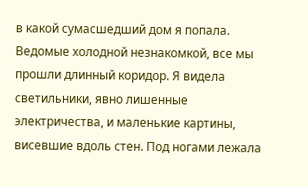в какой сумасшедший дом я попала.
Ведомые холодной незнакомкой, все мы прошли длинный коридор. Я видела светильники, явно лишенные электричества, и маленькие картины, висевшие вдоль стен. Под ногами лежала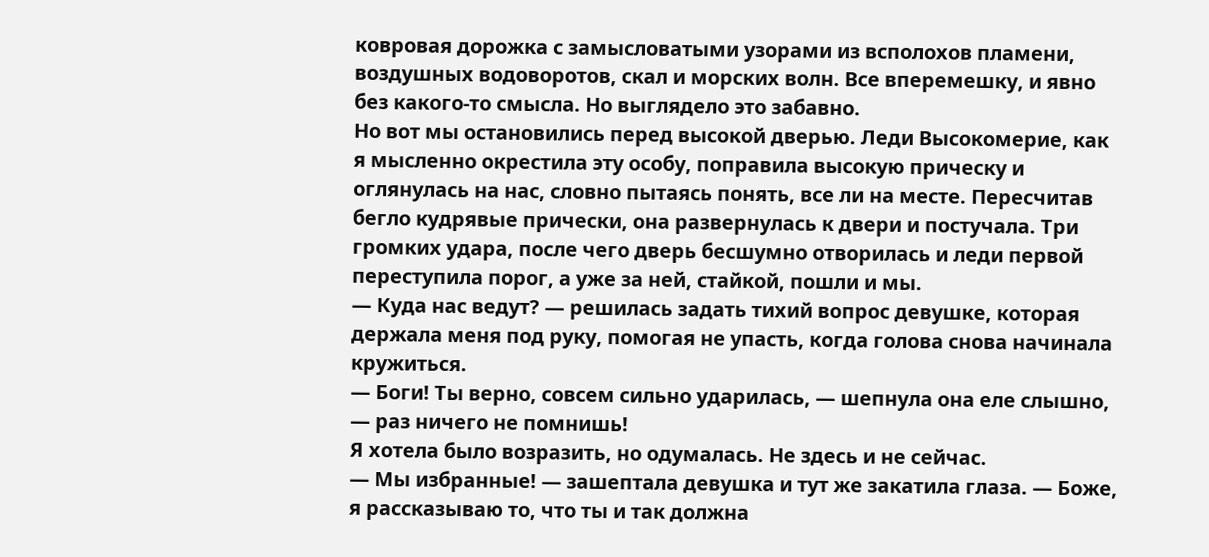ковровая дорожка с замысловатыми узорами из всполохов пламени, воздушных водоворотов, скал и морских волн. Все вперемешку, и явно без какого-то смысла. Но выглядело это забавно.
Но вот мы остановились перед высокой дверью. Леди Высокомерие, как я мысленно окрестила эту особу, поправила высокую прическу и оглянулась на нас, словно пытаясь понять, все ли на месте. Пересчитав бегло кудрявые прически, она развернулась к двери и постучала. Три громких удара, после чего дверь бесшумно отворилась и леди первой переступила порог, а уже за ней, стайкой, пошли и мы.
— Куда нас ведут? — решилась задать тихий вопрос девушке, которая держала меня под руку, помогая не упасть, когда голова снова начинала кружиться.
— Боги! Ты верно, совсем сильно ударилась, — шепнула она еле слышно, — раз ничего не помнишь!
Я хотела было возразить, но одумалась. Не здесь и не сейчас.
— Мы избранные! — зашептала девушка и тут же закатила глаза. — Боже, я рассказываю то, что ты и так должна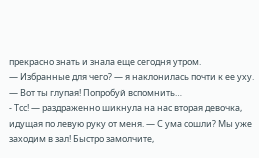прекрасно знать и знала еще сегодня утром.
— Избранные для чего? — я наклонилась почти к ее уху.
— Вот ты глупая! Попробуй вспомнить…
- Тсс! — раздраженно шикнула на нас вторая девочка, идущая по левую руку от меня. — С ума сошли? Мы уже заходим в зал! Быстро замолчите,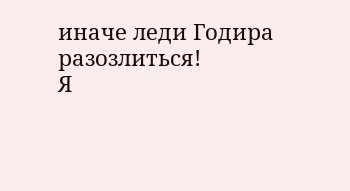иначе леди Годира разозлиться!
Я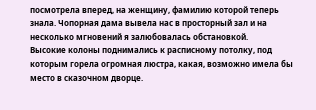посмотрела вперед, на женщину, фамилию которой теперь знала. Чопорная дама вывела нас в просторный зал и на несколько мгновений я залюбовалась обстановкой.
Высокие колоны поднимались к расписному потолку, под которым горела огромная люстра, какая, возможно имела бы место в сказочном дворце.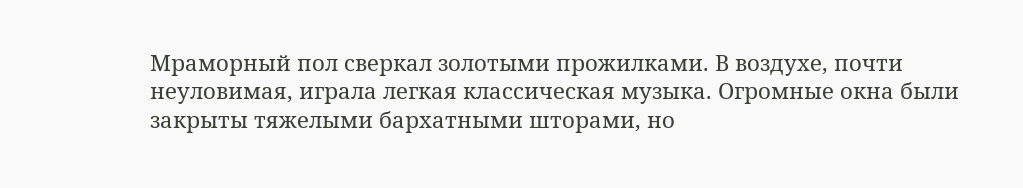Мраморный пол сверкал золотыми прожилками. В воздухе, почти неуловимая, играла легкая классическая музыка. Огромные окна были закрыты тяжелыми бархатными шторами, но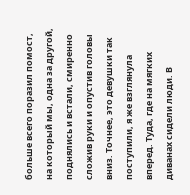больше всего поразил помост, на который мы, одна за другой, поднялись и встали, смиренно сложив руки и опустив головы вниз. Точнее, это девушки так поступили, я же взглянула вперед. Туда, где на мягких диванах сидели люди. В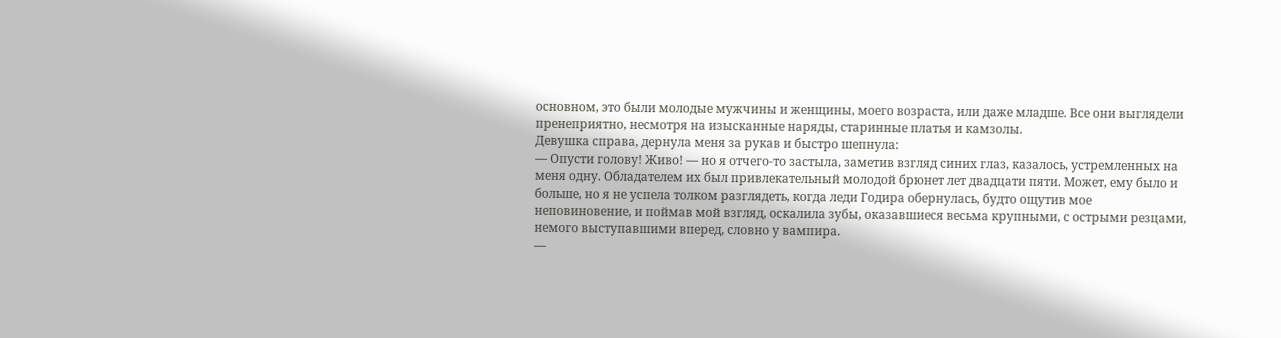основном, это были молодые мужчины и женщины, моего возраста, или даже младше. Все они выглядели пренеприятно, несмотря на изысканные наряды, старинные платья и камзолы.
Девушка справа, дернула меня за рукав и быстро шепнула:
— Опусти голову! Живо! — но я отчего-то застыла, заметив взгляд синих глаз, казалось, устремленных на меня одну. Обладателем их был привлекательный молодой брюнет лет двадцати пяти. Может, ему было и больше, но я не успела толком разглядеть, когда леди Годира обернулась, будто ощутив мое неповиновение, и поймав мой взгляд, оскалила зубы, оказавшиеся весьма крупными, с острыми резцами, немого выступавшими вперед, словно у вампира.
—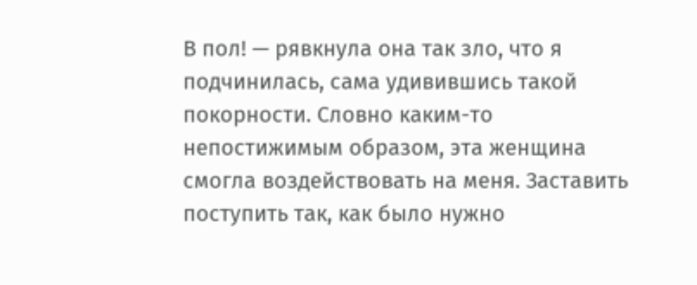В пол! — рявкнула она так зло, что я подчинилась, сама удивившись такой покорности. Словно каким-то непостижимым образом, эта женщина смогла воздействовать на меня. Заставить поступить так, как было нужно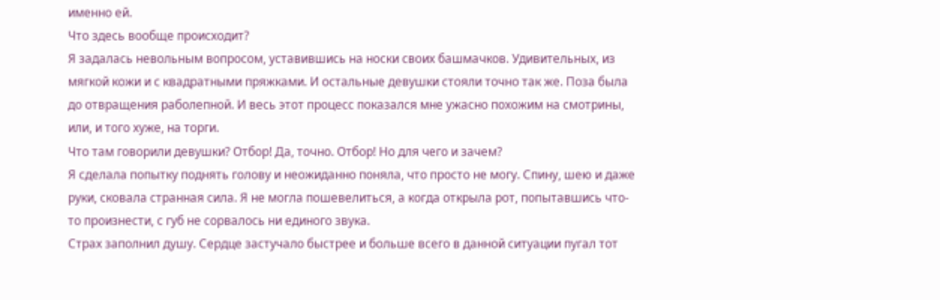именно ей.
Что здесь вообще происходит?
Я задалась невольным вопросом, уставившись на носки своих башмачков. Удивительных, из мягкой кожи и с квадратными пряжками. И остальные девушки стояли точно так же. Поза была до отвращения раболепной. И весь этот процесс показался мне ужасно похожим на смотрины, или, и того хуже, на торги.
Что там говорили девушки? Отбор! Да, точно. Отбор! Но для чего и зачем?
Я сделала попытку поднять голову и неожиданно поняла, что просто не могу. Спину, шею и даже руки, сковала странная сила. Я не могла пошевелиться, а когда открыла рот, попытавшись что-то произнести, с губ не сорвалось ни единого звука.
Страх заполнил душу. Сердце застучало быстрее и больше всего в данной ситуации пугал тот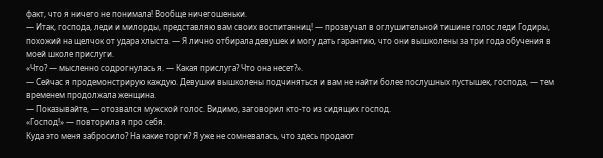факт, что я ничего не понимала! Вообще ничегошеньки.
— Итак, господа, леди и милорды, представляю вам своих воспитанниц! — прозвучал в оглушительной тишине голос леди Годиры, похожий на щелчок от удара хлыста. — Я лично отбирала девушек и могу дать гарантию, что они вышколены за три года обучения в моей школе прислуги.
«Что? — мысленно содрогнулась я. — Какая прислуга? Что она несет?».
— Сейчас я продемонстрирую каждую. Девушки вышколены подчиняться и вам не найти более послушных пустышек, господа, — тем временем продолжала женщина.
— Показывайте, — отозвался мужской голос. Видимо, заговорил кто-то из сидящих господ.
«Господ!» — повторила я про себя.
Куда это меня забросило? На какие торги? Я уже не сомневалась, что здесь продают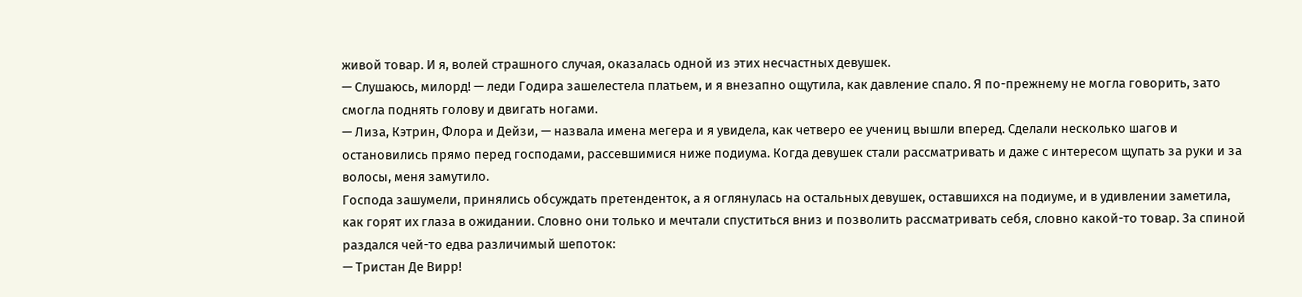живой товар. И я, волей страшного случая, оказалась одной из этих несчастных девушек.
— Слушаюсь, милорд! — леди Годира зашелестела платьем, и я внезапно ощутила, как давление спало. Я по-прежнему не могла говорить, зато смогла поднять голову и двигать ногами.
— Лиза, Кэтрин, Флора и Дейзи, — назвала имена мегера и я увидела, как четверо ее учениц вышли вперед. Сделали несколько шагов и остановились прямо перед господами, рассевшимися ниже подиума. Когда девушек стали рассматривать и даже с интересом щупать за руки и за волосы, меня замутило.
Господа зашумели, принялись обсуждать претенденток, а я оглянулась на остальных девушек, оставшихся на подиуме, и в удивлении заметила, как горят их глаза в ожидании. Словно они только и мечтали спуститься вниз и позволить рассматривать себя, словно какой-то товар. За спиной раздался чей-то едва различимый шепоток:
— Тристан Де Вирр!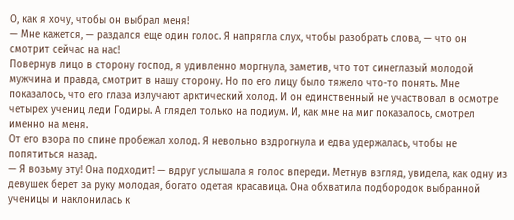О, как я хочу, чтобы он выбрал меня!
— Мне кажется, — раздался еще один голос. Я напрягла слух, чтобы разобрать слова, — что он смотрит сейчас на нас!
Повернув лицо в сторону господ, я удивленно моргнула, заметив, что тот синеглазый молодой мужчина и правда, смотрит в нашу сторону. Но по его лицу было тяжело что-то понять. Мне показалось, что его глаза излучают арктический холод. И он единственный не участвовал в осмотре четырех учениц леди Годиры. А глядел только на подиум. И, как мне на миг показалось, смотрел именно на меня.
От его взора по спине пробежал холод. Я невольно вздрогнула и едва удержалась, чтобы не попятиться назад.
— Я возьму эту! Она подходит! — вдруг услышала я голос впереди. Метнув взгляд, увидела, как одну из девушек берет за руку молодая, богато одетая красавица. Она обхватила подбородок выбранной ученицы и наклонилась к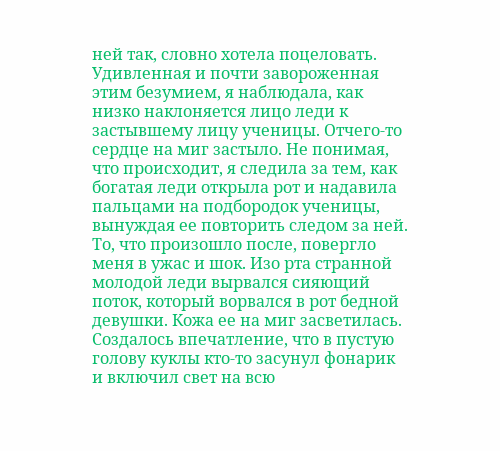ней так, словно хотела поцеловать.
Удивленная и почти завороженная этим безумием, я наблюдала, как низко наклоняется лицо леди к застывшему лицу ученицы. Отчего-то сердце на миг застыло. Не понимая, что происходит, я следила за тем, как богатая леди открыла рот и надавила пальцами на подбородок ученицы, вынуждая ее повторить следом за ней. То, что произошло после, повергло меня в ужас и шок. Изо рта странной молодой леди вырвался сияющий поток, который ворвался в рот бедной девушки. Кожа ее на миг засветилась. Создалось впечатление, что в пустую голову куклы кто-то засунул фонарик и включил свет на всю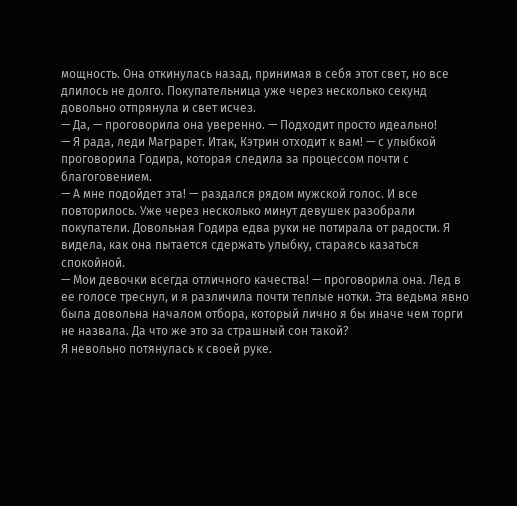мощность. Она откинулась назад, принимая в себя этот свет, но все длилось не долго. Покупательница уже через несколько секунд довольно отпрянула и свет исчез.
— Да, — проговорила она уверенно. — Подходит просто идеально!
— Я рада, леди Маграрет. Итак, Кэтрин отходит к вам! — с улыбкой проговорила Годира, которая следила за процессом почти с благоговением.
— А мне подойдет эта! — раздался рядом мужской голос. И все повторилось. Уже через несколько минут девушек разобрали покупатели. Довольная Годира едва руки не потирала от радости. Я видела, как она пытается сдержать улыбку, стараясь казаться спокойной.
— Мои девочки всегда отличного качества! — проговорила она. Лед в ее голосе треснул, и я различила почти теплые нотки. Эта ведьма явно была довольна началом отбора, который лично я бы иначе чем торги не назвала. Да что же это за страшный сон такой?
Я невольно потянулась к своей руке.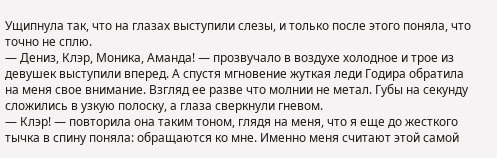Ущипнула так, что на глазах выступили слезы, и только после этого поняла, что точно не сплю.
— Дениз, Клэр, Моника, Аманда! — прозвучало в воздухе холодное и трое из девушек выступили вперед. А спустя мгновение жуткая леди Годира обратила на меня свое внимание. Взгляд ее разве что молнии не метал. Губы на секунду сложились в узкую полоску, а глаза сверкнули гневом.
— Клэр! — повторила она таким тоном, глядя на меня, что я еще до жесткого тычка в спину поняла: обращаются ко мне. Именно меня считают этой самой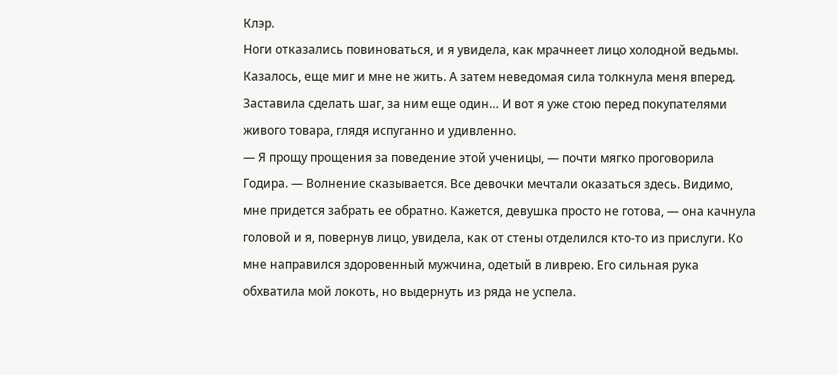Клэр.
Ноги отказались повиноваться, и я увидела, как мрачнеет лицо холодной ведьмы. Казалось, еще миг и мне не жить. А затем неведомая сила толкнула меня вперед. Заставила сделать шаг, за ним еще один… И вот я уже стою перед покупателями живого товара, глядя испуганно и удивленно.
— Я прощу прощения за поведение этой ученицы, — почти мягко проговорила Годира. — Волнение сказывается. Все девочки мечтали оказаться здесь. Видимо, мне придется забрать ее обратно. Кажется, девушка просто не готова, — она качнула головой и я, повернув лицо, увидела, как от стены отделился кто-то из прислуги. Ко мне направился здоровенный мужчина, одетый в ливрею. Его сильная рука обхватила мой локоть, но выдернуть из ряда не успела.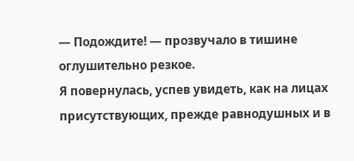— Подождите! — прозвучало в тишине оглушительно резкое.
Я повернулась, успев увидеть, как на лицах присутствующих, прежде равнодушных и в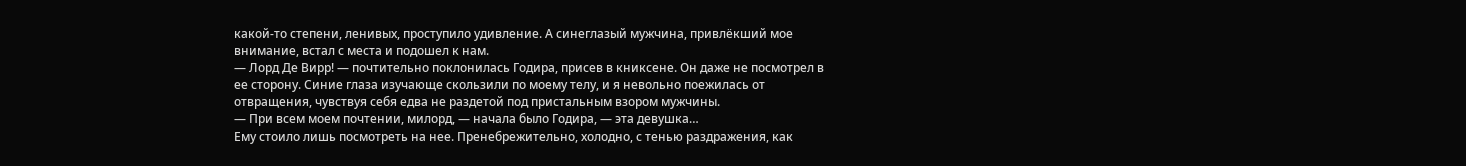какой-то степени, ленивых, проступило удивление. А синеглазый мужчина, привлёкший мое внимание, встал с места и подошел к нам.
— Лорд Де Вирр! — почтительно поклонилась Годира, присев в книксене. Он даже не посмотрел в ее сторону. Синие глаза изучающе скользили по моему телу, и я невольно поежилась от отвращения, чувствуя себя едва не раздетой под пристальным взором мужчины.
— При всем моем почтении, милорд, — начала было Годира, — эта девушка…
Ему стоило лишь посмотреть на нее. Пренебрежительно, холодно, с тенью раздражения, как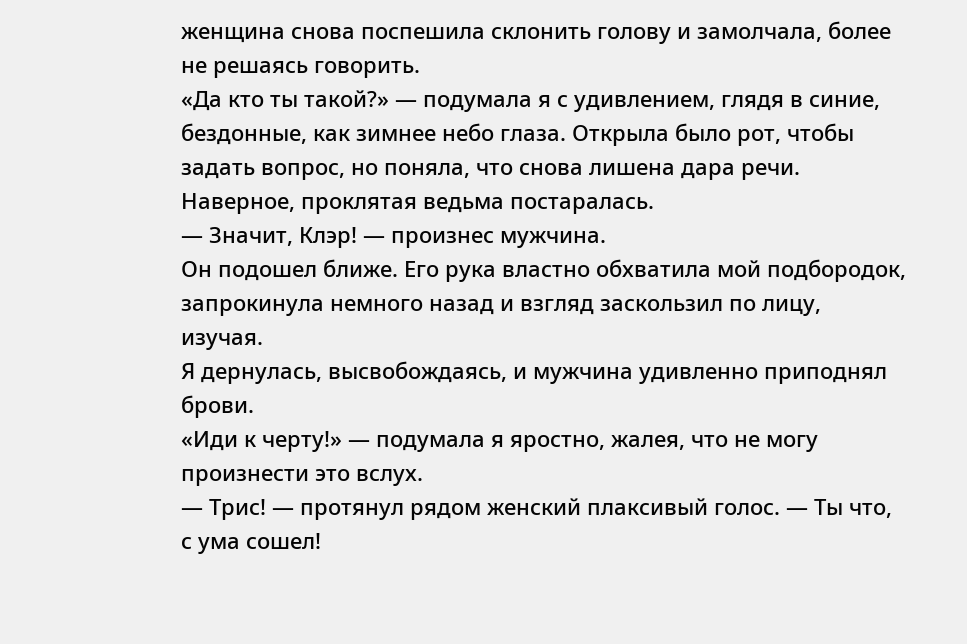женщина снова поспешила склонить голову и замолчала, более не решаясь говорить.
«Да кто ты такой?» — подумала я с удивлением, глядя в синие, бездонные, как зимнее небо глаза. Открыла было рот, чтобы задать вопрос, но поняла, что снова лишена дара речи. Наверное, проклятая ведьма постаралась.
— Значит, Клэр! — произнес мужчина.
Он подошел ближе. Его рука властно обхватила мой подбородок, запрокинула немного назад и взгляд заскользил по лицу, изучая.
Я дернулась, высвобождаясь, и мужчина удивленно приподнял брови.
«Иди к черту!» — подумала я яростно, жалея, что не могу произнести это вслух.
— Трис! — протянул рядом женский плаксивый голос. — Ты что, с ума сошел!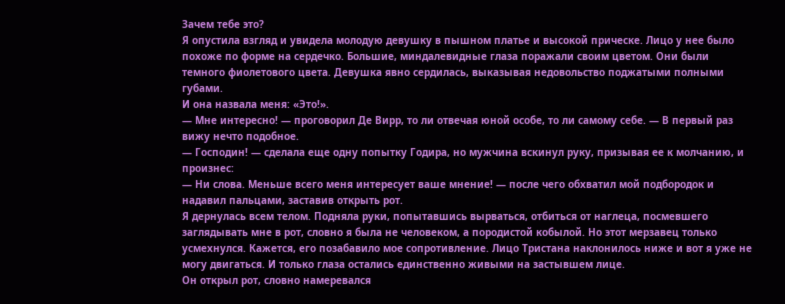Зачем тебе это?
Я опустила взгляд и увидела молодую девушку в пышном платье и высокой прическе. Лицо у нее было похоже по форме на сердечко. Большие, миндалевидные глаза поражали своим цветом. Они были темного фиолетового цвета. Девушка явно сердилась, выказывая недовольство поджатыми полными губами.
И она назвала меня: «Это!».
— Мне интересно! — проговорил Де Вирр, то ли отвечая юной особе, то ли самому себе. — В первый раз вижу нечто подобное.
— Господин! — сделала еще одну попытку Годира, но мужчина вскинул руку, призывая ее к молчанию, и произнес:
— Ни слова. Меньше всего меня интересует ваше мнение! — после чего обхватил мой подбородок и надавил пальцами, заставив открыть рот.
Я дернулась всем телом. Подняла руки, попытавшись вырваться, отбиться от наглеца, посмевшего заглядывать мне в рот, словно я была не человеком, а породистой кобылой. Но этот мерзавец только усмехнулся. Кажется, его позабавило мое сопротивление. Лицо Тристана наклонилось ниже и вот я уже не могу двигаться. И только глаза остались единственно живыми на застывшем лице.
Он открыл рот, словно намеревался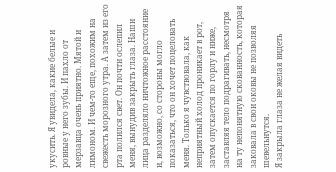укусить. Я увидела, какие белые и ровные у него зубы. И пахло от мерзавца очень приятно. Мятой и лимоном. И чем-то еще, похожим на свежесть морозного утра. А затем из его рта полился свет. Он почти ослепил меня, вынудив закрыть глаза. Наши лица разделяло ничтожное расстояние и, возможно, со стороны могло показаться, что он хочет поцеловать меня. Только я чувствовала, как неприятный холод проникает в рот, затем опускается по горлу и ниже, заставляя тело подрагивать, несмотря на ту непонятную скованность, которая заковала в свои оковы не позволяя шевельнутся.
Я закрыла глаза не желая видеть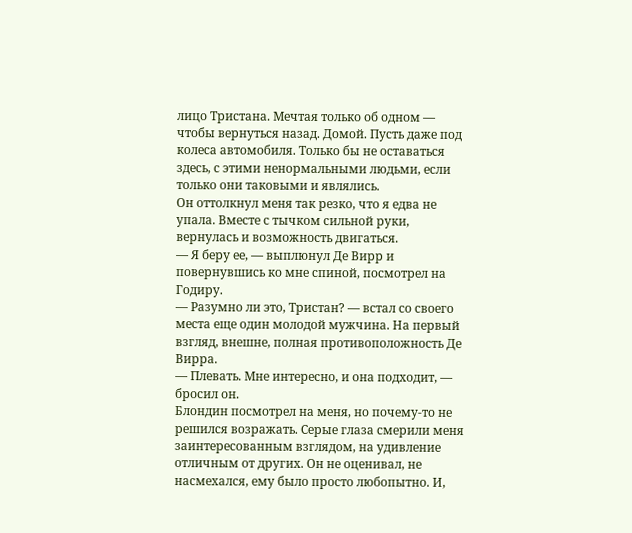лицо Тристана. Мечтая только об одном — чтобы вернуться назад. Домой. Пусть даже под колеса автомобиля. Только бы не оставаться здесь, с этими ненормальными людьми, если только они таковыми и являлись.
Он оттолкнул меня так резко, что я едва не упала. Вместе с тычком сильной руки, вернулась и возможность двигаться.
— Я беру ее, — выплюнул Де Вирр и повернувшись ко мне спиной, посмотрел на Годиру.
— Разумно ли это, Тристан? — встал со своего места еще один молодой мужчина. На первый взгляд, внешне, полная противоположность Де Вирра.
— Плевать. Мне интересно, и она подходит, — бросил он.
Блондин посмотрел на меня, но почему-то не решился возражать. Серые глаза смерили меня заинтересованным взглядом, на удивление отличным от других. Он не оценивал, не насмехался, ему было просто любопытно. И,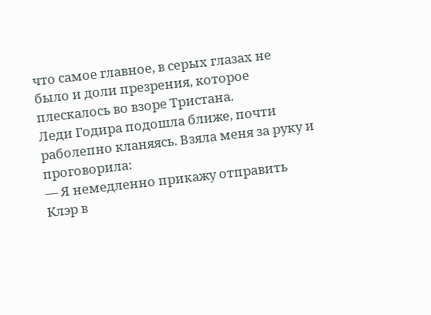что самое главное, в серых глазах не было и доли презрения, которое плескалось во взоре Тристана.
Леди Годира подошла ближе, почти раболепно кланяясь. Взяла меня за руку и проговорила:
— Я немедленно прикажу отправить Клэр в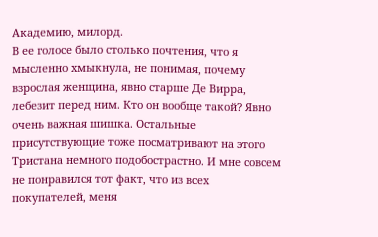Академию, милорд.
В ее голосе было столько почтения, что я мысленно хмыкнула, не понимая, почему взрослая женщина, явно старше Де Вирра, лебезит перед ним. Кто он вообще такой? Явно очень важная шишка. Остальные присутствующие тоже посматривают на этого Тристана немного подобострастно. И мне совсем не понравился тот факт, что из всех покупателей, меня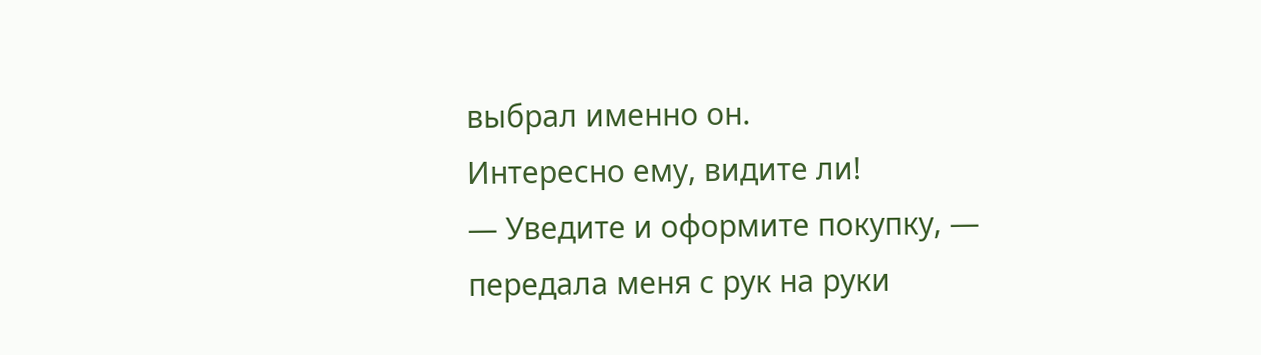выбрал именно он.
Интересно ему, видите ли!
— Уведите и оформите покупку, — передала меня с рук на руки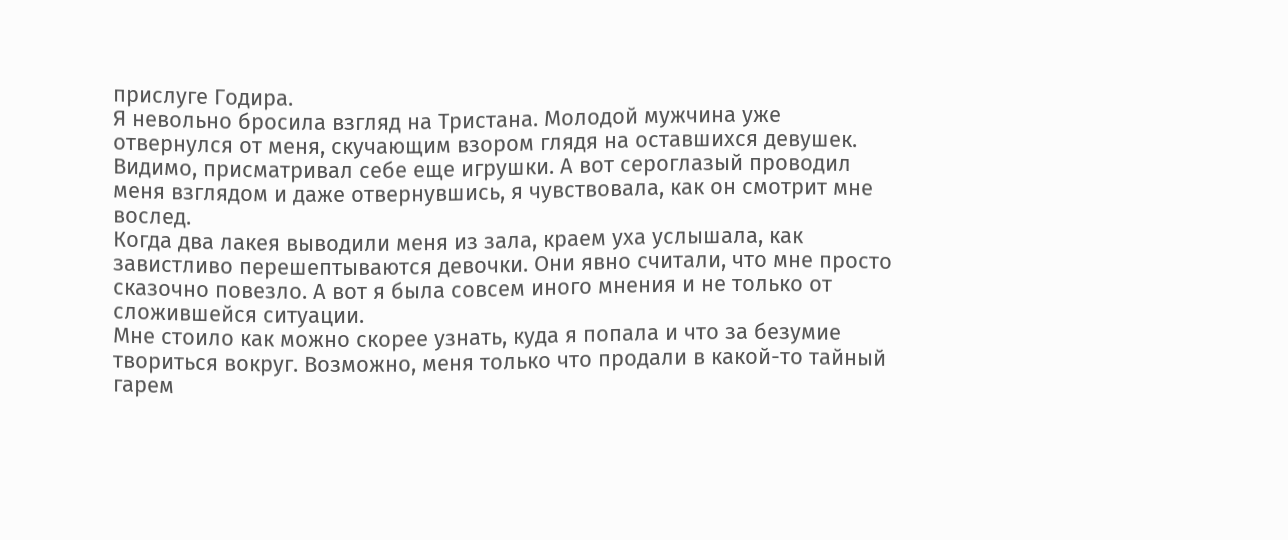прислуге Годира.
Я невольно бросила взгляд на Тристана. Молодой мужчина уже отвернулся от меня, скучающим взором глядя на оставшихся девушек. Видимо, присматривал себе еще игрушки. А вот сероглазый проводил меня взглядом и даже отвернувшись, я чувствовала, как он смотрит мне вослед.
Когда два лакея выводили меня из зала, краем уха услышала, как завистливо перешептываются девочки. Они явно считали, что мне просто сказочно повезло. А вот я была совсем иного мнения и не только от сложившейся ситуации.
Мне стоило как можно скорее узнать, куда я попала и что за безумие твориться вокруг. Возможно, меня только что продали в какой-то тайный гарем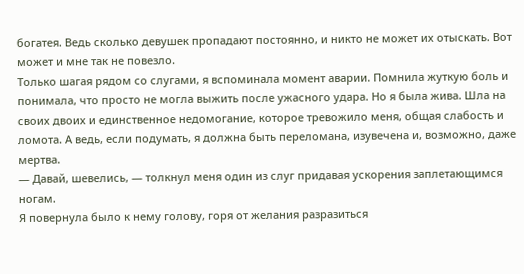богатея. Ведь сколько девушек пропадают постоянно, и никто не может их отыскать. Вот может и мне так не повезло.
Только шагая рядом со слугами, я вспоминала момент аварии. Помнила жуткую боль и понимала, что просто не могла выжить после ужасного удара. Но я была жива. Шла на своих двоих и единственное недомогание, которое тревожило меня, общая слабость и ломота. А ведь, если подумать, я должна быть переломана, изувечена и, возможно, даже мертва.
— Давай, шевелись, — толкнул меня один из слуг придавая ускорения заплетающимся ногам.
Я повернула было к нему голову, горя от желания разразиться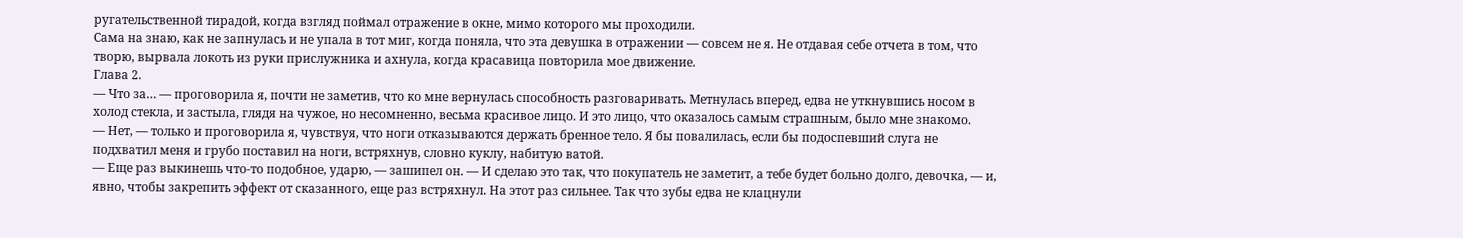ругательственной тирадой, когда взгляд поймал отражение в окне, мимо которого мы проходили.
Сама на знаю, как не запнулась и не упала в тот миг, когда поняла, что эта девушка в отражении — совсем не я. Не отдавая себе отчета в том, что творю, вырвала локоть из руки прислужника и ахнула, когда красавица повторила мое движение.
Глава 2.
— Что за… — проговорила я, почти не заметив, что ко мне вернулась способность разговаривать. Метнулась вперед, едва не уткнувшись носом в холод стекла, и застыла, глядя на чужое, но несомненно, весьма красивое лицо. И это лицо, что оказалось самым страшным, было мне знакомо.
— Нет, — только и проговорила я, чувствуя, что ноги отказываются держать бренное тело. Я бы повалилась, если бы подоспевший слуга не подхватил меня и грубо поставил на ноги, встряхнув, словно куклу, набитую ватой.
— Еще раз выкинешь что-то подобное, ударю, — зашипел он. — И сделаю это так, что покупатель не заметит, а тебе будет больно долго, девочка, — и, явно, чтобы закрепить эффект от сказанного, еще раз встряхнул. На этот раз сильнее. Так что зубы едва не клацнули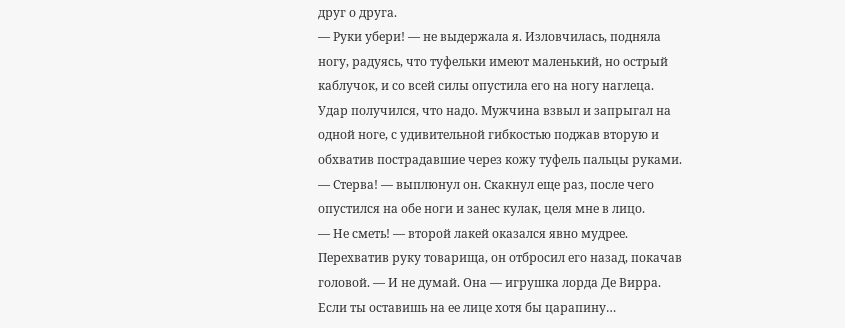друг о друга.
— Руки убери! — не выдержала я. Изловчилась, подняла ногу, радуясь, что туфельки имеют маленький, но острый каблучок, и со всей силы опустила его на ногу наглеца.
Удар получился, что надо. Мужчина взвыл и запрыгал на одной ноге, с удивительной гибкостью поджав вторую и обхватив пострадавшие через кожу туфель пальцы руками.
— Стерва! — выплюнул он. Скакнул еще раз, после чего опустился на обе ноги и занес кулак, целя мне в лицо.
— Не сметь! — второй лакей оказался явно мудрее. Перехватив руку товарища, он отбросил его назад, покачав головой. — И не думай. Она — игрушка лорда Де Вирра. Если ты оставишь на ее лице хотя бы царапину…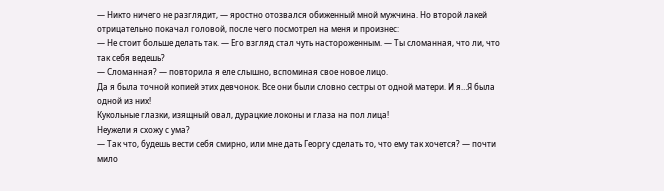— Никто ничего не разглядит, — яростно отозвался обиженный мной мужчина. Но второй лакей отрицательно покачал головой, после чего посмотрел на меня и произнес:
— Не стоит больше делать так. — Его взгляд стал чуть настороженным. — Ты сломанная, что ли, что так себя ведешь?
— Сломанная? — повторила я еле слышно, вспоминая свое новое лицо.
Да я была точной копией этих девчонок. Все они были словно сестры от одной матери. И я…Я была одной из них!
Кукольные глазки, изящный овал, дурацкие локоны и глаза на пол лица!
Неужели я схожу с ума?
— Так что, будешь вести себя смирно, или мне дать Георгу сделать то, что ему так хочется? — почти мило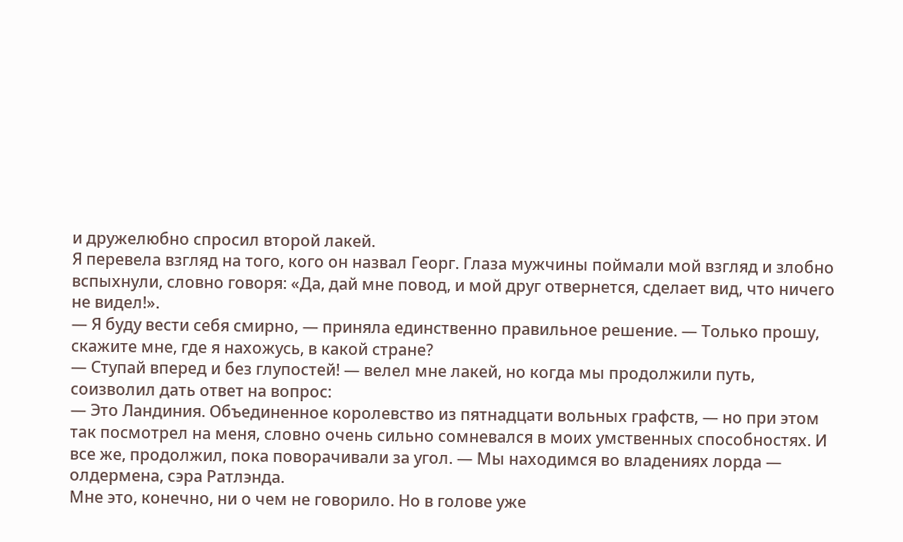и дружелюбно спросил второй лакей.
Я перевела взгляд на того, кого он назвал Георг. Глаза мужчины поймали мой взгляд и злобно вспыхнули, словно говоря: «Да, дай мне повод, и мой друг отвернется, сделает вид, что ничего не видел!».
— Я буду вести себя смирно, — приняла единственно правильное решение. — Только прошу, скажите мне, где я нахожусь, в какой стране?
— Ступай вперед и без глупостей! — велел мне лакей, но когда мы продолжили путь, соизволил дать ответ на вопрос:
— Это Ландиния. Объединенное королевство из пятнадцати вольных графств, — но при этом так посмотрел на меня, словно очень сильно сомневался в моих умственных способностях. И все же, продолжил, пока поворачивали за угол. — Мы находимся во владениях лорда — олдермена, сэра Ратлэнда.
Мне это, конечно, ни о чем не говорило. Но в голове уже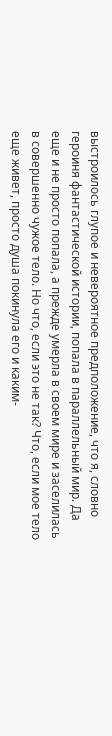выстроилось глупое и невероятное предположение, что я, словно героиня фантастической истории, попала в параллельный мир. Да еще и не просто попала, а прежде умерла в своем мире и заселилась в совершенно чужое тело. Но что, если это не так? Что, если мое тело еще живет, просто душа покинула его и каким-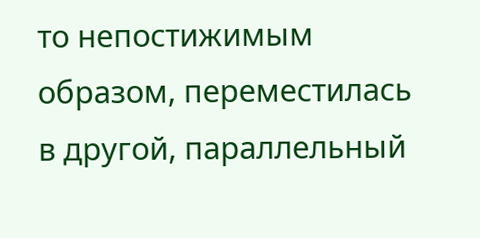то непостижимым образом, переместилась в другой, параллельный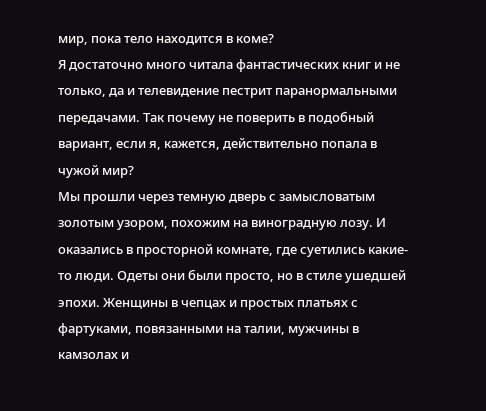мир, пока тело находится в коме?
Я достаточно много читала фантастических книг и не только, да и телевидение пестрит паранормальными передачами. Так почему не поверить в подобный вариант, если я, кажется, действительно попала в чужой мир?
Мы прошли через темную дверь с замысловатым золотым узором, похожим на виноградную лозу. И оказались в просторной комнате, где суетились какие-то люди. Одеты они были просто, но в стиле ушедшей эпохи. Женщины в чепцах и простых платьях с фартуками, повязанными на талии, мужчины в камзолах и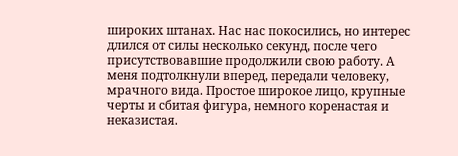широких штанах. Нас нас покосились, но интерес длился от силы несколько секунд, после чего присутствовавшие продолжили свою работу. А меня подтолкнули вперед, передали человеку, мрачного вида. Простое широкое лицо, крупные черты и сбитая фигура, немного коренастая и неказистая.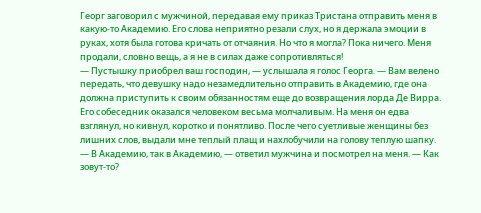Георг заговорил с мужчиной, передавая ему приказ Тристана отправить меня в какую-то Академию. Его слова неприятно резали слух, но я держала эмоции в руках, хотя была готова кричать от отчаяния. Но что я могла? Пока ничего. Меня продали, словно вещь, а я не в силах даже сопротивляться!
— Пустышку приобрел ваш господин, — услышала я голос Георга. — Вам велено передать, что девушку надо незамедлительно отправить в Академию, где она должна приступить к своим обязанностям еще до возвращения лорда Де Вирра.
Его собеседник оказался человеком весьма молчаливым. На меня он едва взглянул, но кивнул, коротко и понятливо. После чего суетливые женщины без лишних слов, выдали мне теплый плащ и нахлобучили на голову теплую шапку.
— В Академию, так в Академию, — ответил мужчина и посмотрел на меня. — Как зовут-то?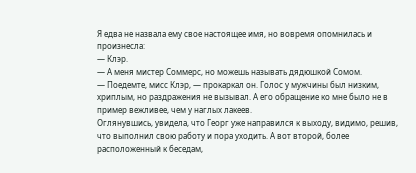Я едва не назвала ему свое настоящее имя, но вовремя опомнилась и произнесла:
— Клэр.
— А меня мистер Соммерс, но можешь называть дядюшкой Сомом.
— Поедемте, мисс Клэр, — прокаркал он. Голос у мужчины был низким, хриплым, но раздражения не вызывал. А его обращение ко мне было не в пример вежливее, чем у наглых лакеев.
Оглянувшись, увидела, что Георг уже направился к выходу, видимо, решив, что выполнил свою работу и пора уходить. А вот второй, более расположенный к беседам,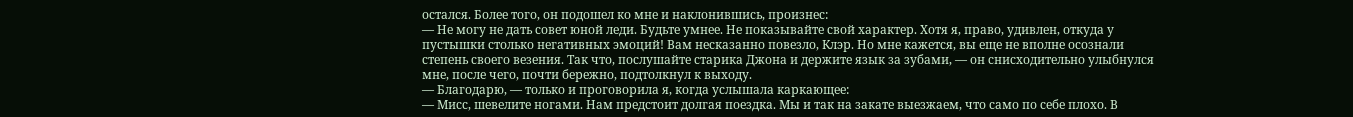остался. Более того, он подошел ко мне и наклонившись, произнес:
— Не могу не дать совет юной леди. Будьте умнее. Не показывайте свой характер. Хотя я, право, удивлен, откуда у пустышки столько негативных эмоций! Вам несказанно повезло, Клэр. Но мне кажется, вы еще не вполне осознали степень своего везения. Так что, послушайте старика Джона и держите язык за зубами, — он снисходительно улыбнулся мне, после чего, почти бережно, подтолкнул к выходу.
— Благодарю, — только и проговорила я, когда услышала каркающее:
— Мисс, шевелите ногами. Нам предстоит долгая поездка. Мы и так на закате выезжаем, что само по себе плохо. В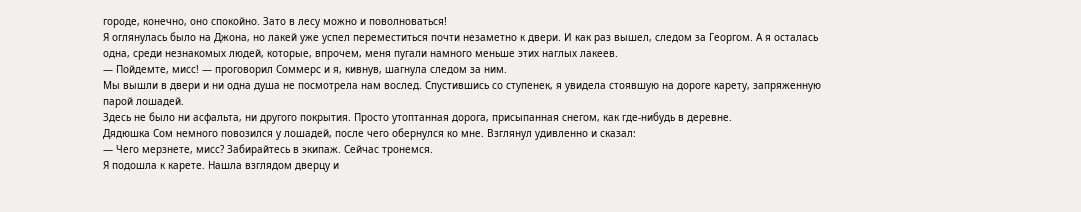городе, конечно, оно спокойно. Зато в лесу можно и поволноваться!
Я оглянулась было на Джона, но лакей уже успел переместиться почти незаметно к двери. И как раз вышел, следом за Георгом. А я осталась одна, среди незнакомых людей, которые, впрочем, меня пугали намного меньше этих наглых лакеев.
— Пойдемте, мисс! — проговорил Соммерс и я, кивнув, шагнула следом за ним.
Мы вышли в двери и ни одна душа не посмотрела нам вослед. Спустившись со ступенек, я увидела стоявшую на дороге карету, запряженную парой лошадей.
Здесь не было ни асфальта, ни другого покрытия. Просто утоптанная дорога, присыпанная снегом, как где-нибудь в деревне.
Дядюшка Сом немного повозился у лошадей, после чего обернулся ко мне. Взглянул удивленно и сказал:
— Чего мерзнете, мисс? Забирайтесь в экипаж. Сейчас тронемся.
Я подошла к карете. Нашла взглядом дверцу и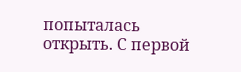попыталась открыть. С первой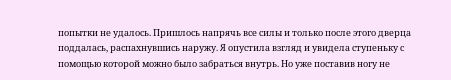попытки не удалось. Пришлось напрячь все силы и только после этого дверца поддалась, распахнувшись наружу. Я опустила взгляд и увидела ступеньку с помощью которой можно было забраться внутрь. Но уже поставив ногу не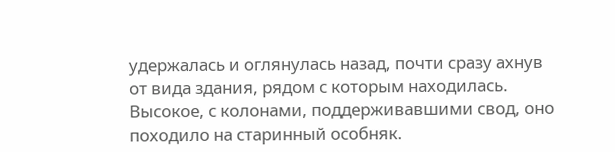удержалась и оглянулась назад, почти сразу ахнув от вида здания, рядом с которым находилась.
Высокое, с колонами, поддерживавшими свод, оно походило на старинный особняк.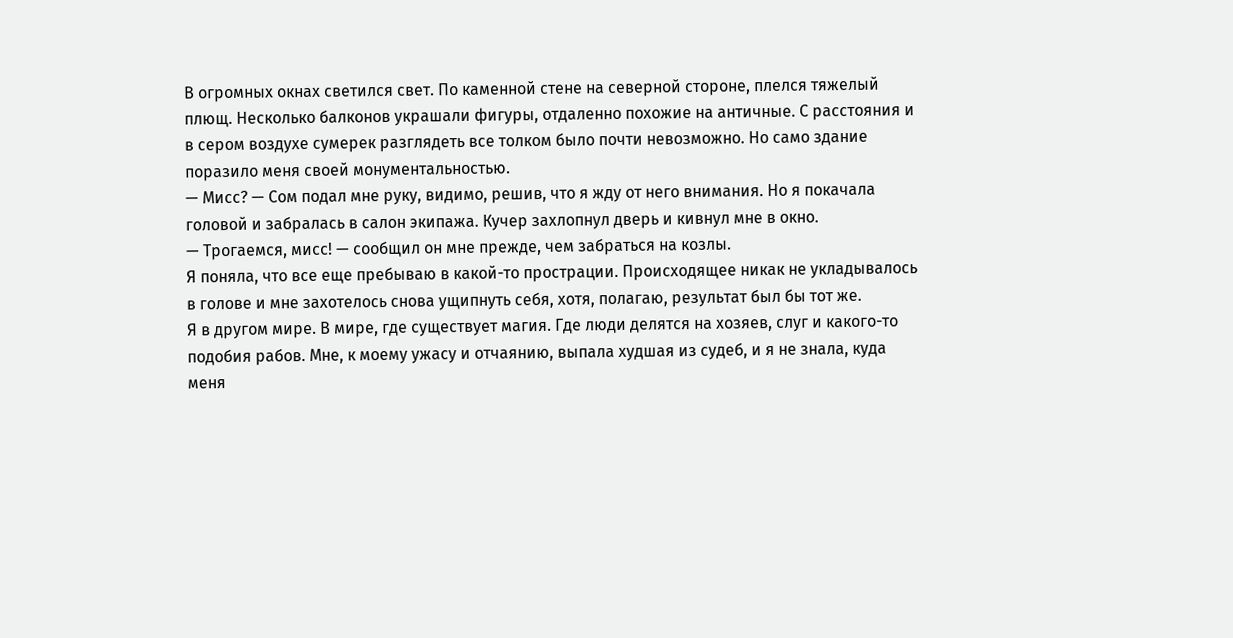В огромных окнах светился свет. По каменной стене на северной стороне, плелся тяжелый плющ. Несколько балконов украшали фигуры, отдаленно похожие на античные. С расстояния и в сером воздухе сумерек разглядеть все толком было почти невозможно. Но само здание поразило меня своей монументальностью.
— Мисс? — Сом подал мне руку, видимо, решив, что я жду от него внимания. Но я покачала головой и забралась в салон экипажа. Кучер захлопнул дверь и кивнул мне в окно.
— Трогаемся, мисс! — сообщил он мне прежде, чем забраться на козлы.
Я поняла, что все еще пребываю в какой-то прострации. Происходящее никак не укладывалось в голове и мне захотелось снова ущипнуть себя, хотя, полагаю, результат был бы тот же.
Я в другом мире. В мире, где существует магия. Где люди делятся на хозяев, слуг и какого-то подобия рабов. Мне, к моему ужасу и отчаянию, выпала худшая из судеб, и я не знала, куда меня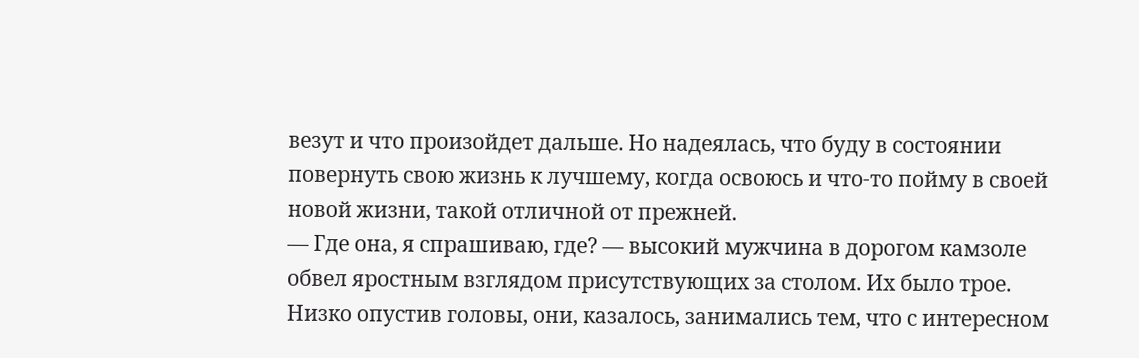везут и что произойдет дальше. Но надеялась, что буду в состоянии повернуть свою жизнь к лучшему, когда освоюсь и что-то пойму в своей новой жизни, такой отличной от прежней.
— Где она, я спрашиваю, где? — высокий мужчина в дорогом камзоле обвел яростным взглядом присутствующих за столом. Их было трое. Низко опустив головы, они, казалось, занимались тем, что с интересном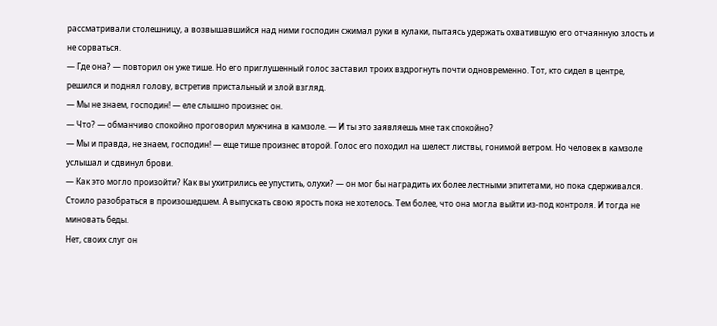рассматривали столешницу, а возвышавшийся над ними господин сжимал руки в кулаки, пытаясь удержать охватившую его отчаянную злость и не сорваться.
— Где она? — повторил он уже тише. Но его приглушенный голос заставил троих вздрогнуть почти одновременно. Тот, кто сидел в центре, решился и поднял голову, встретив пристальный и злой взгляд.
— Мы не знаем, господин! — еле слышно произнес он.
— Что? — обманчиво спокойно проговорил мужчина в камзоле. — И ты это заявляешь мне так спокойно?
— Мы и правда, не знаем, господин! — еще тише произнес второй. Голос его походил на шелест листвы, гонимой ветром. Но человек в камзоле услышал и сдвинул брови.
— Как это могло произойти? Как вы ухитрились ее упустить, олухи? — он мог бы наградить их более лестными эпитетами, но пока сдерживался. Стоило разобраться в произошедшем. А выпускать свою ярость пока не хотелось. Тем более, что она могла выйти из-под контроля. И тогда не миновать беды.
Нет, своих слуг он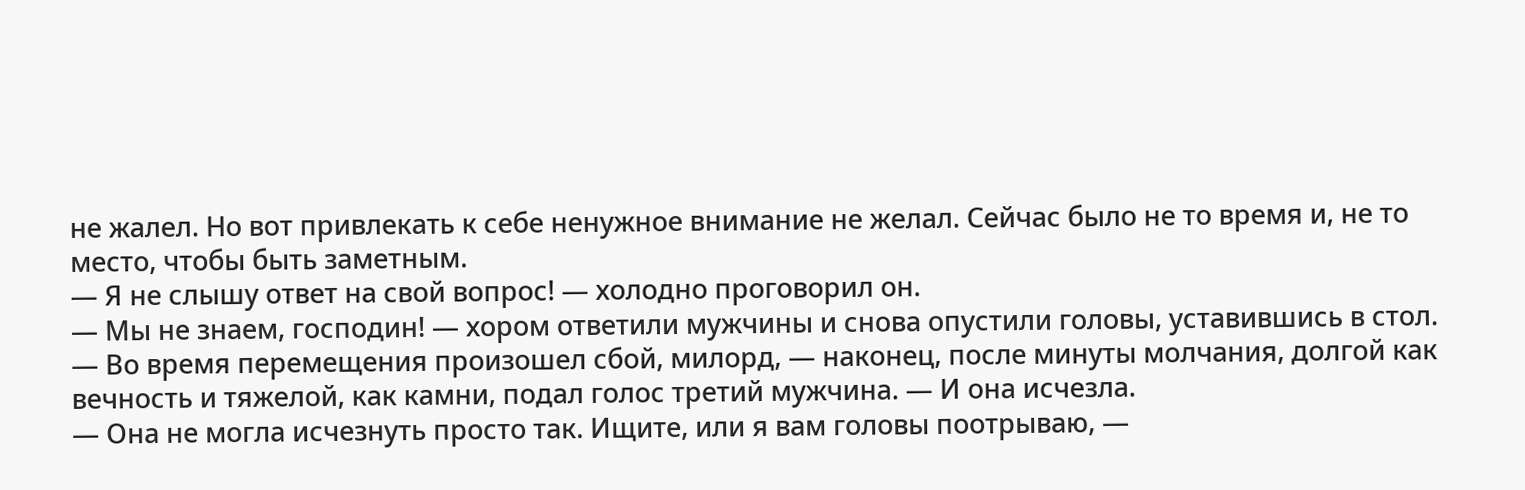не жалел. Но вот привлекать к себе ненужное внимание не желал. Сейчас было не то время и, не то место, чтобы быть заметным.
— Я не слышу ответ на свой вопрос! — холодно проговорил он.
— Мы не знаем, господин! — хором ответили мужчины и снова опустили головы, уставившись в стол.
— Во время перемещения произошел сбой, милорд, — наконец, после минуты молчания, долгой как вечность и тяжелой, как камни, подал голос третий мужчина. — И она исчезла.
— Она не могла исчезнуть просто так. Ищите, или я вам головы поотрываю, —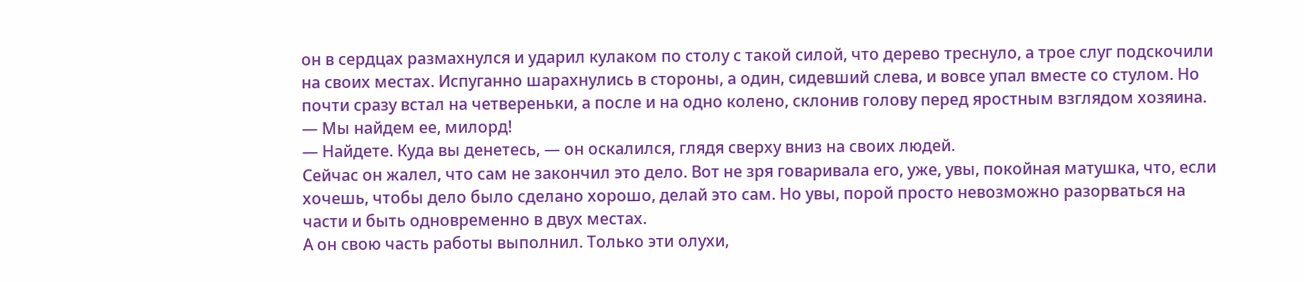он в сердцах размахнулся и ударил кулаком по столу с такой силой, что дерево треснуло, а трое слуг подскочили на своих местах. Испуганно шарахнулись в стороны, а один, сидевший слева, и вовсе упал вместе со стулом. Но почти сразу встал на четвереньки, а после и на одно колено, склонив голову перед яростным взглядом хозяина.
— Мы найдем ее, милорд!
— Найдете. Куда вы денетесь, — он оскалился, глядя сверху вниз на своих людей.
Сейчас он жалел, что сам не закончил это дело. Вот не зря говаривала его, уже, увы, покойная матушка, что, если хочешь, чтобы дело было сделано хорошо, делай это сам. Но увы, порой просто невозможно разорваться на части и быть одновременно в двух местах.
А он свою часть работы выполнил. Только эти олухи,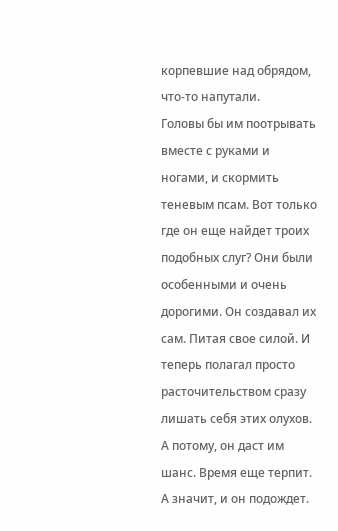корпевшие над обрядом, что-то напутали.
Головы бы им поотрывать вместе с руками и ногами, и скормить теневым псам. Вот только где он еще найдет троих подобных слуг? Они были особенными и очень дорогими. Он создавал их сам. Питая свое силой. И теперь полагал просто расточительством сразу лишать себя этих олухов. А потому, он даст им шанс. Время еще терпит. А значит, и он подождет.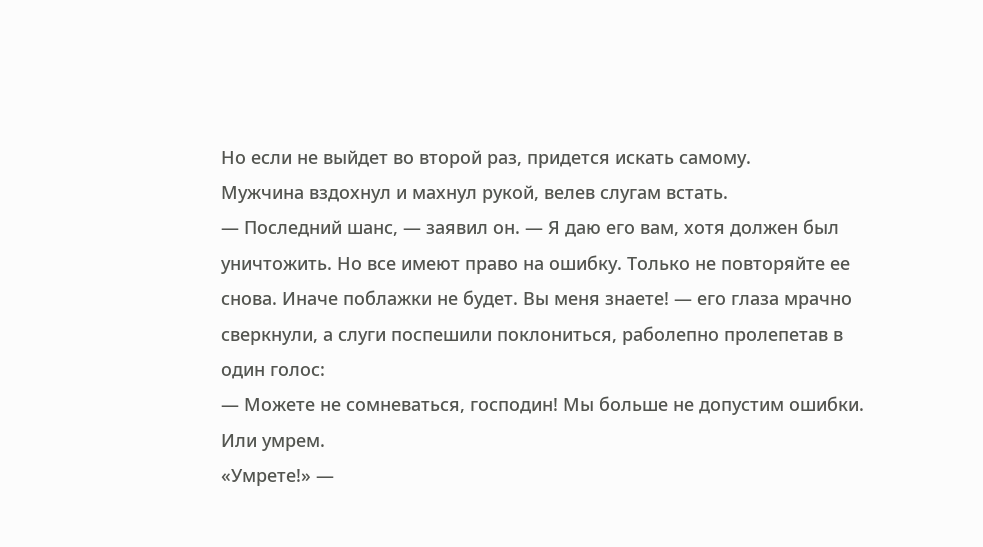Но если не выйдет во второй раз, придется искать самому.
Мужчина вздохнул и махнул рукой, велев слугам встать.
— Последний шанс, — заявил он. — Я даю его вам, хотя должен был уничтожить. Но все имеют право на ошибку. Только не повторяйте ее снова. Иначе поблажки не будет. Вы меня знаете! — его глаза мрачно сверкнули, а слуги поспешили поклониться, раболепно пролепетав в один голос:
— Можете не сомневаться, господин! Мы больше не допустим ошибки. Или умрем.
«Умрете!» —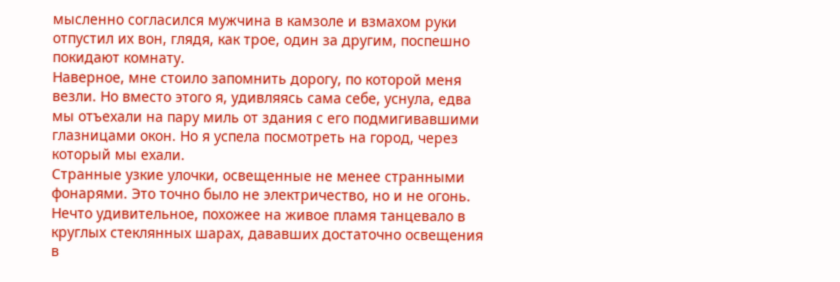мысленно согласился мужчина в камзоле и взмахом руки отпустил их вон, глядя, как трое, один за другим, поспешно покидают комнату.
Наверное, мне стоило запомнить дорогу, по которой меня везли. Но вместо этого я, удивляясь сама себе, уснула, едва мы отъехали на пару миль от здания с его подмигивавшими глазницами окон. Но я успела посмотреть на город, через который мы ехали.
Странные узкие улочки, освещенные не менее странными фонарями. Это точно было не электричество, но и не огонь. Нечто удивительное, похожее на живое пламя танцевало в круглых стеклянных шарах, дававших достаточно освещения в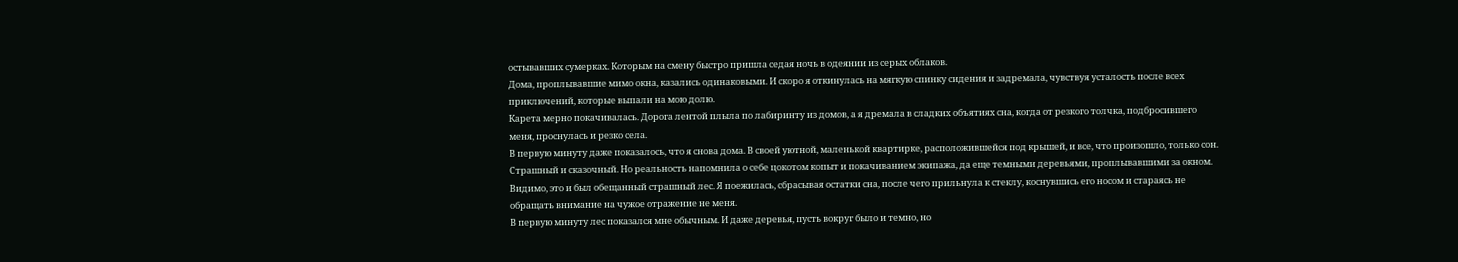остывавших сумерках. Которым на смену быстро пришла седая ночь в одеянии из серых облаков.
Дома, проплывавшие мимо окна, казались одинаковыми. И скоро я откинулась на мягкую спинку сидения и задремала, чувствуя усталость после всех приключений, которые выпали на мою долю.
Карета мерно покачивалась. Дорога лентой плыла по лабиринту из домов, а я дремала в сладких объятиях сна, когда от резкого толчка, подбросившего меня, проснулась и резко села.
В первую минуту даже показалось, что я снова дома. В своей уютной, маленькой квартирке, расположившейся под крышей, и все, что произошло, только сон. Страшный и сказочный. Но реальность напомнила о себе цокотом копыт и покачиванием экипажа, да еще темными деревьями, проплывавшими за окном. Видимо, это и был обещанный страшный лес. Я поежилась, сбрасывая остатки сна, после чего прильнула к стеклу, коснувшись его носом и стараясь не обращать внимание на чужое отражение не меня.
В первую минуту лес показался мне обычным. И даже деревья, пусть вокруг было и темно, но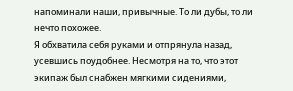напоминали наши, привычные. То ли дубы, то ли нечто похожее.
Я обхватила себя руками и отпрянула назад, усевшись поудобнее. Несмотря на то, что этот экипаж был снабжен мягкими сидениями,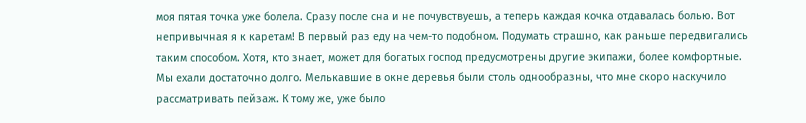моя пятая точка уже болела. Сразу после сна и не почувствуешь, а теперь каждая кочка отдавалась болью. Вот непривычная я к каретам! В первый раз еду на чем-то подобном. Подумать страшно, как раньше передвигались таким способом. Хотя, кто знает, может для богатых господ предусмотрены другие экипажи, более комфортные.
Мы ехали достаточно долго. Мелькавшие в окне деревья были столь однообразны, что мне скоро наскучило рассматривать пейзаж. К тому же, уже было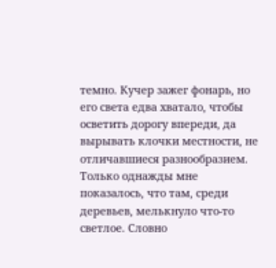темно. Кучер зажег фонарь, но его света едва хватало, чтобы осветить дорогу впереди, да вырывать клочки местности, не отличавшиеся разнообразием.
Только однажды мне показалось, что там, среди деревьев, мелькнуло что-то светлое. Словно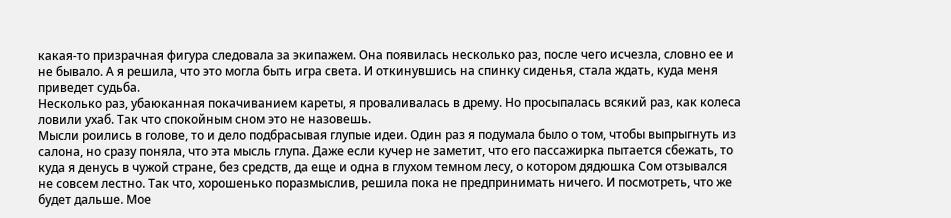какая-то призрачная фигура следовала за экипажем. Она появилась несколько раз, после чего исчезла, словно ее и не бывало. А я решила, что это могла быть игра света. И откинувшись на спинку сиденья, стала ждать, куда меня приведет судьба.
Несколько раз, убаюканная покачиванием кареты, я проваливалась в дрему. Но просыпалась всякий раз, как колеса ловили ухаб. Так что спокойным сном это не назовешь.
Мысли роились в голове, то и дело подбрасывая глупые идеи. Один раз я подумала было о том, чтобы выпрыгнуть из салона, но сразу поняла, что эта мысль глупа. Даже если кучер не заметит, что его пассажирка пытается сбежать, то куда я денусь в чужой стране, без средств, да еще и одна в глухом темном лесу, о котором дядюшка Сом отзывался не совсем лестно. Так что, хорошенько поразмыслив, решила пока не предпринимать ничего. И посмотреть, что же будет дальше. Мое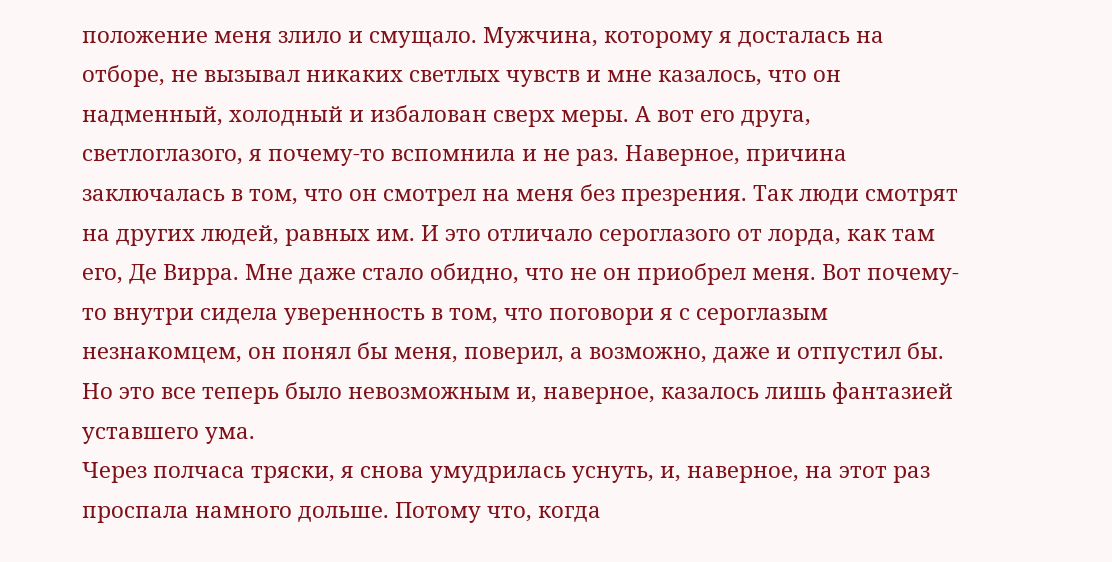положение меня злило и смущало. Мужчина, которому я досталась на отборе, не вызывал никаких светлых чувств и мне казалось, что он надменный, холодный и избалован сверх меры. А вот его друга, светлоглазого, я почему-то вспомнила и не раз. Наверное, причина заключалась в том, что он смотрел на меня без презрения. Так люди смотрят на других людей, равных им. И это отличало сероглазого от лорда, как там его, Де Вирра. Мне даже стало обидно, что не он приобрел меня. Вот почему-то внутри сидела уверенность в том, что поговори я с сероглазым незнакомцем, он понял бы меня, поверил, а возможно, даже и отпустил бы.
Но это все теперь было невозможным и, наверное, казалось лишь фантазией уставшего ума.
Через полчаса тряски, я снова умудрилась уснуть, и, наверное, на этот раз проспала намного дольше. Потому что, когда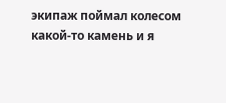экипаж поймал колесом какой-то камень и я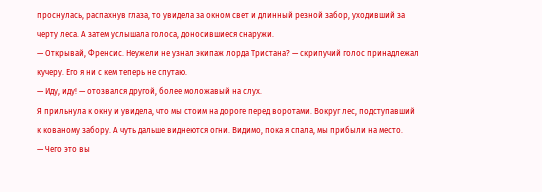проснулась, распахнув глаза, то увидела за окном свет и длинный резной забор, уходивший за черту леса. А затем услышала голоса, доносившиеся снаружи.
— Открывай, Френсис. Неужели не узнал экипаж лорда Тристана? — скрипучий голос принадлежал кучеру. Его я ни с кем теперь не спутаю.
— Иду, иду! — отозвался другой, более моложавый на слух.
Я прильнула к окну и увидела, что мы стоим на дороге перед воротами. Вокруг лес, подступавший к кованому забору. А чуть дальше виднеются огни. Видимо, пока я спала, мы прибыли на место.
— Чего это вы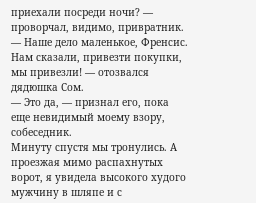приехали посреди ночи? — проворчал, видимо, привратник.
— Наше дело маленькое, Френсис. Нам сказали, привезти покупки, мы привезли! — отозвался дядюшка Сом.
— Это да, — признал его, пока еще невидимый моему взору, собеседник.
Минуту спустя мы тронулись. А проезжая мимо распахнутых ворот, я увидела высокого худого мужчину в шляпе и с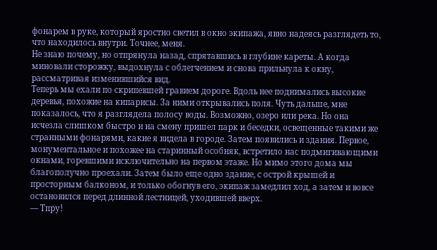фонарем в руке, который яростно светил в окно экипажа, явно надеясь разглядеть то, что находилось внутри. Точнее, меня.
Не знаю почему, но отпрянула назад, спрятавшись в глубине кареты. А когда миновали сторожку, выдохнула с облегчением и снова прильнула к окну, рассматривая изменившийся вид.
Теперь мы ехали по скрипевшей гравием дороге. Вдоль нее поднимались высокие деревья, похожие на кипарисы. За ними открывались поля. Чуть дальше, мне показалось, что я разглядела полосу воды. Возможно, озеро или река. Но она исчезла слишком быстро и на смену пришел парк и беседки, освещенные такими же странными фонарями, какие я видела в городе. Затем появились и здания. Первое, монументальное и похожее на старинный особняк, встретило нас подмигивающими окнами, горевшими исключительно на первом этаже. Но мимо этого дома мы благополучно проехали. Затем было еще одно здание, с острой крышей и просторным балконом, и только обогнув его, экипаж замедлил ход, а затем и вовсе остановился перед длинной лестницей, уходившей вверх.
— Тпру!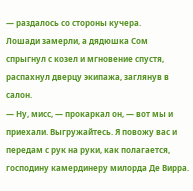— раздалось со стороны кучера.
Лошади замерли, а дядюшка Сом спрыгнул с козел и мгновение спустя, распахнул дверцу экипажа, заглянув в салон.
— Ну, мисс, — прокаркал он, — вот мы и приехали. Выгружайтесь. Я повожу вас и передам с рук на руки, как полагается, господину камердинеру милорда Де Вирра.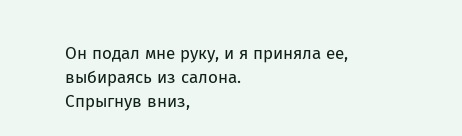Он подал мне руку, и я приняла ее, выбираясь из салона.
Спрыгнув вниз,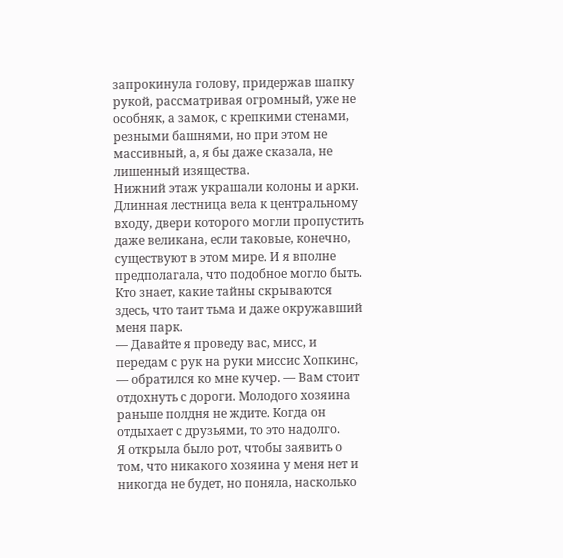запрокинула голову, придержав шапку рукой, рассматривая огромный, уже не особняк, а замок, с крепкими стенами, резными башнями, но при этом не массивный, а, я бы даже сказала, не лишенный изящества.
Нижний этаж украшали колоны и арки. Длинная лестница вела к центральному входу, двери которого могли пропустить даже великана, если таковые, конечно, существуют в этом мире. И я вполне предполагала, что подобное могло быть. Кто знает, какие тайны скрываются здесь, что таит тьма и даже окружавший меня парк.
— Давайте я проведу вас, мисс, и передам с рук на руки миссис Хопкинс, — обратился ко мне кучер. — Вам стоит отдохнуть с дороги. Молодого хозяина раньше полдня не ждите. Когда он отдыхает с друзьями, то это надолго.
Я открыла было рот, чтобы заявить о том, что никакого хозяина у меня нет и никогда не будет, но поняла, насколько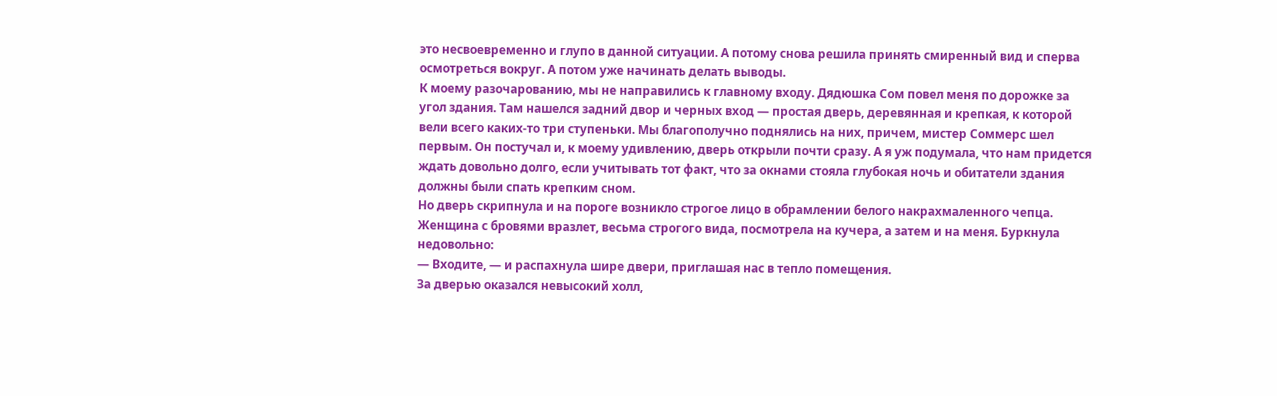это несвоевременно и глупо в данной ситуации. А потому снова решила принять смиренный вид и сперва осмотреться вокруг. А потом уже начинать делать выводы.
К моему разочарованию, мы не направились к главному входу. Дядюшка Сом повел меня по дорожке за угол здания. Там нашелся задний двор и черных вход — простая дверь, деревянная и крепкая, к которой вели всего каких-то три ступеньки. Мы благополучно поднялись на них, причем, мистер Соммерс шел первым. Он постучал и, к моему удивлению, дверь открыли почти сразу. А я уж подумала, что нам придется ждать довольно долго, если учитывать тот факт, что за окнами стояла глубокая ночь и обитатели здания должны были спать крепким сном.
Но дверь скрипнула и на пороге возникло строгое лицо в обрамлении белого накрахмаленного чепца. Женщина с бровями вразлет, весьма строгого вида, посмотрела на кучера, а затем и на меня. Буркнула недовольно:
— Входите, — и распахнула шире двери, приглашая нас в тепло помещения.
За дверью оказался невысокий холл,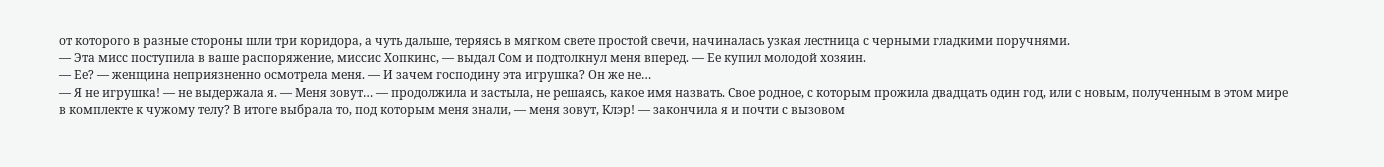от которого в разные стороны шли три коридора, а чуть дальше, теряясь в мягком свете простой свечи, начиналась узкая лестница с черными гладкими поручнями.
— Эта мисс поступила в ваше распоряжение, миссис Хопкинс, — выдал Сом и подтолкнул меня вперед. — Ее купил молодой хозяин.
— Ее? — женщина неприязненно осмотрела меня. — И зачем господину эта игрушка? Он же не…
— Я не игрушка! — не выдержала я. — Меня зовут… — продолжила и застыла, не решаясь, какое имя назвать. Свое родное, с которым прожила двадцать один год, или с новым, полученным в этом мире в комплекте к чужому телу? В итоге выбрала то, под которым меня знали, — меня зовут, Клэр! — закончила я и почти с вызовом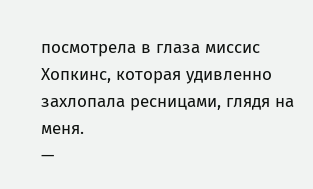посмотрела в глаза миссис Хопкинс, которая удивленно захлопала ресницами, глядя на меня.
—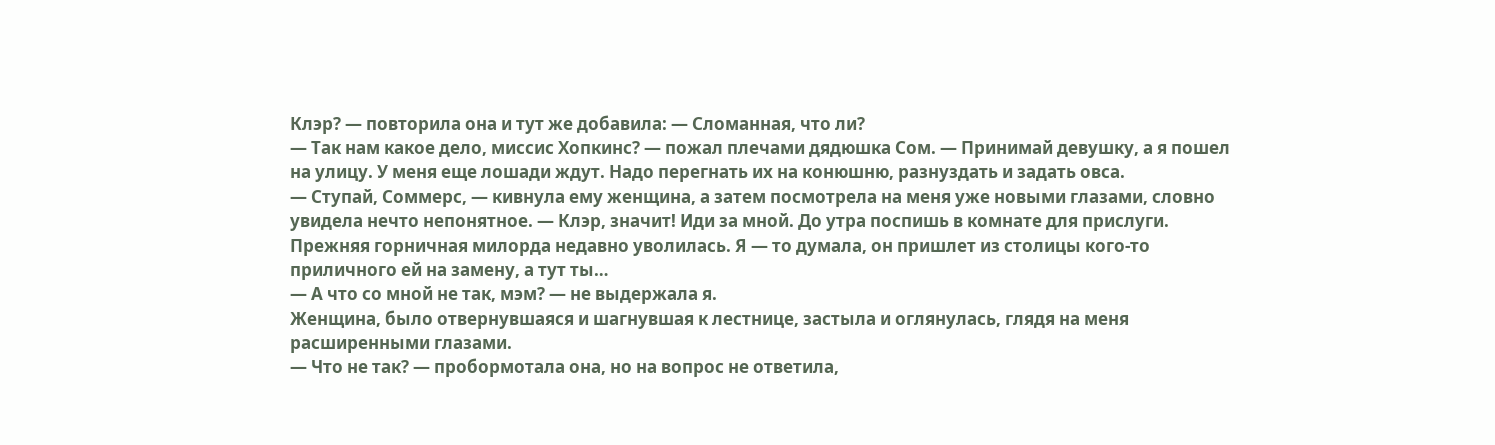Клэр? — повторила она и тут же добавила: — Сломанная, что ли?
— Так нам какое дело, миссис Хопкинс? — пожал плечами дядюшка Сом. — Принимай девушку, а я пошел на улицу. У меня еще лошади ждут. Надо перегнать их на конюшню, разнуздать и задать овса.
— Ступай, Соммерс, — кивнула ему женщина, а затем посмотрела на меня уже новыми глазами, словно увидела нечто непонятное. — Клэр, значит! Иди за мной. До утра поспишь в комнате для прислуги. Прежняя горничная милорда недавно уволилась. Я — то думала, он пришлет из столицы кого-то приличного ей на замену, а тут ты…
— А что со мной не так, мэм? — не выдержала я.
Женщина, было отвернувшаяся и шагнувшая к лестнице, застыла и оглянулась, глядя на меня расширенными глазами.
— Что не так? — пробормотала она, но на вопрос не ответила,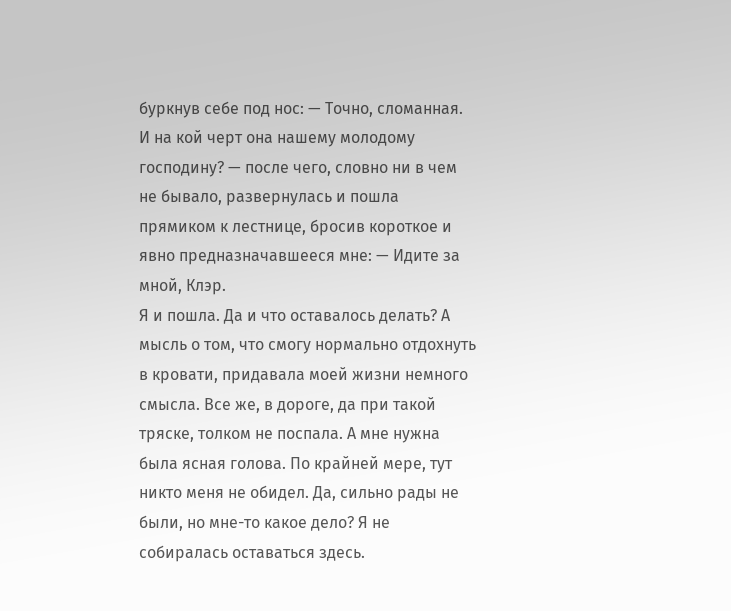буркнув себе под нос: — Точно, сломанная. И на кой черт она нашему молодому господину? — после чего, словно ни в чем не бывало, развернулась и пошла прямиком к лестнице, бросив короткое и явно предназначавшееся мне: — Идите за мной, Клэр.
Я и пошла. Да и что оставалось делать? А мысль о том, что смогу нормально отдохнуть в кровати, придавала моей жизни немного смысла. Все же, в дороге, да при такой тряске, толком не поспала. А мне нужна была ясная голова. По крайней мере, тут никто меня не обидел. Да, сильно рады не были, но мне-то какое дело? Я не собиралась оставаться здесь.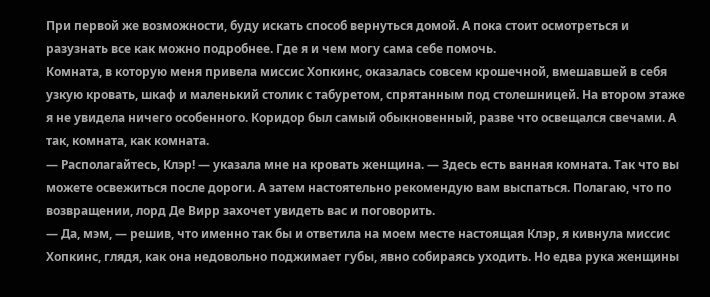При первой же возможности, буду искать способ вернуться домой. А пока стоит осмотреться и разузнать все как можно подробнее. Где я и чем могу сама себе помочь.
Комната, в которую меня привела миссис Хопкинс, оказалась совсем крошечной, вмешавшей в себя узкую кровать, шкаф и маленький столик с табуретом, спрятанным под столешницей. На втором этаже я не увидела ничего особенного. Коридор был самый обыкновенный, разве что освещался свечами. А так, комната, как комната.
— Располагайтесь, Клэр! — указала мне на кровать женщина. — Здесь есть ванная комната. Так что вы можете освежиться после дороги. А затем настоятельно рекомендую вам выспаться. Полагаю, что по возвращении, лорд Де Вирр захочет увидеть вас и поговорить.
— Да, мэм, — решив, что именно так бы и ответила на моем месте настоящая Клэр, я кивнула миссис Хопкинс, глядя, как она недовольно поджимает губы, явно собираясь уходить. Но едва рука женщины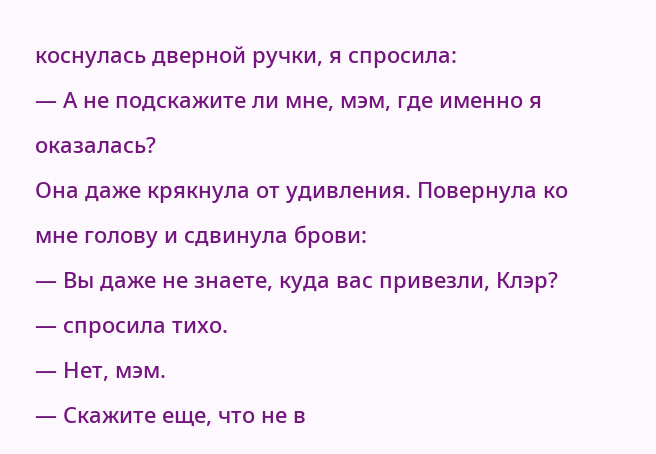коснулась дверной ручки, я спросила:
— А не подскажите ли мне, мэм, где именно я оказалась?
Она даже крякнула от удивления. Повернула ко мне голову и сдвинула брови:
— Вы даже не знаете, куда вас привезли, Клэр? — спросила тихо.
— Нет, мэм.
— Скажите еще, что не в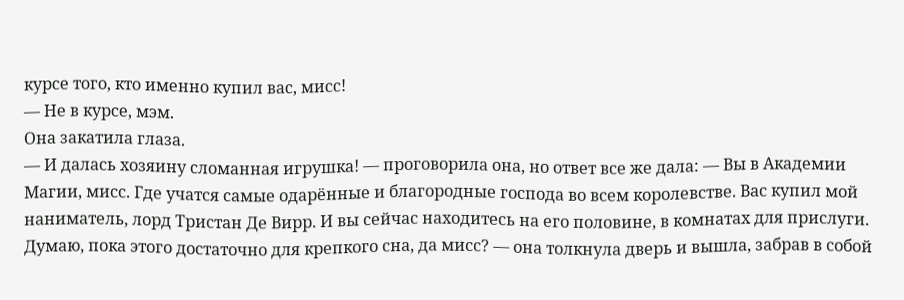курсе того, кто именно купил вас, мисс!
— Не в курсе, мэм.
Она закатила глаза.
— И далась хозяину сломанная игрушка! — проговорила она, но ответ все же дала: — Вы в Академии Магии, мисс. Где учатся самые одарённые и благородные господа во всем королевстве. Вас купил мой наниматель, лорд Тристан Де Вирр. И вы сейчас находитесь на его половине, в комнатах для прислуги. Думаю, пока этого достаточно для крепкого сна, да мисс? — она толкнула дверь и вышла, забрав в собой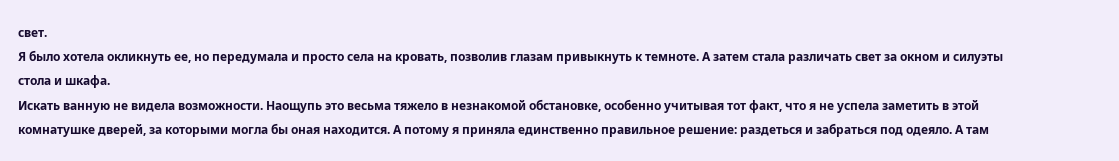свет.
Я было хотела окликнуть ее, но передумала и просто села на кровать, позволив глазам привыкнуть к темноте. А затем стала различать свет за окном и силуэты стола и шкафа.
Искать ванную не видела возможности. Наощупь это весьма тяжело в незнакомой обстановке, особенно учитывая тот факт, что я не успела заметить в этой комнатушке дверей, за которыми могла бы оная находится. А потому я приняла единственно правильное решение: раздеться и забраться под одеяло. А там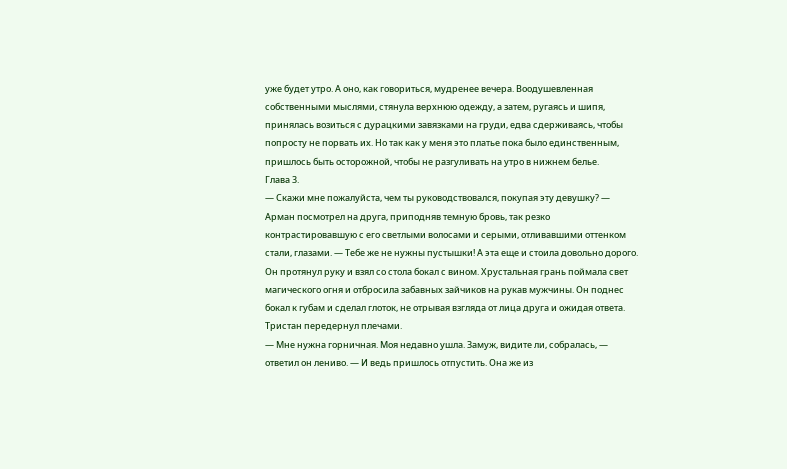уже будет утро. А оно, как говориться, мудренее вечера. Воодушевленная собственными мыслями, стянула верхнюю одежду, а затем, ругаясь и шипя, принялась возиться с дурацкими завязками на груди, едва сдерживаясь, чтобы попросту не порвать их. Но так как у меня это платье пока было единственным, пришлось быть осторожной, чтобы не разгуливать на утро в нижнем белье.
Глава 3.
— Скажи мне пожалуйста, чем ты руководствовался, покупая эту девушку? — Арман посмотрел на друга, приподняв темную бровь, так резко контрастировавшую с его светлыми волосами и серыми, отливавшими оттенком стали, глазами. — Тебе же не нужны пустышки! А эта еще и стоила довольно дорого.
Он протянул руку и взял со стола бокал с вином. Хрустальная грань поймала свет магического огня и отбросила забавных зайчиков на рукав мужчины. Он поднес бокал к губам и сделал глоток, не отрывая взгляда от лица друга и ожидая ответа.
Тристан передернул плечами.
— Мне нужна горничная. Моя недавно ушла. Замуж, видите ли, собралась, — ответил он лениво. — И ведь пришлось отпустить. Она же из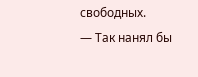свободных.
— Так нанял бы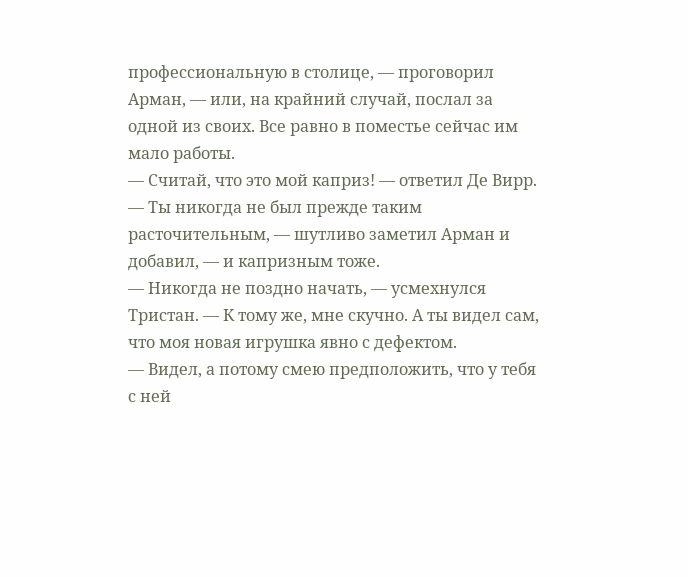профессиональную в столице, — проговорил Арман, — или, на крайний случай, послал за одной из своих. Все равно в поместье сейчас им мало работы.
— Считай, что это мой каприз! — ответил Де Вирр.
— Ты никогда не был прежде таким расточительным, — шутливо заметил Арман и добавил, — и капризным тоже.
— Никогда не поздно начать, — усмехнулся Тристан. — К тому же, мне скучно. А ты видел сам, что моя новая игрушка явно с дефектом.
— Видел, а потому смею предположить, что у тебя с ней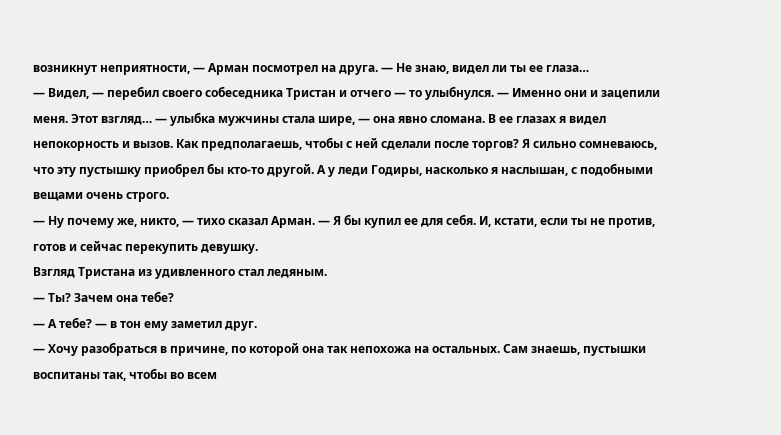возникнут неприятности, — Арман посмотрел на друга. — Не знаю, видел ли ты ее глаза…
— Видел, — перебил своего собеседника Тристан и отчего — то улыбнулся. — Именно они и зацепили меня. Этот взгляд… — улыбка мужчины стала шире, — она явно сломана. В ее глазах я видел непокорность и вызов. Как предполагаешь, чтобы с ней сделали после торгов? Я сильно сомневаюсь, что эту пустышку приобрел бы кто-то другой. А у леди Годиры, насколько я наслышан, с подобными вещами очень строго.
— Ну почему же, никто, — тихо сказал Арман. — Я бы купил ее для себя. И, кстати, если ты не против, готов и сейчас перекупить девушку.
Взгляд Тристана из удивленного стал ледяным.
— Ты? Зачем она тебе?
— А тебе? — в тон ему заметил друг.
— Хочу разобраться в причине, по которой она так непохожа на остальных. Сам знаешь, пустышки воспитаны так, чтобы во всем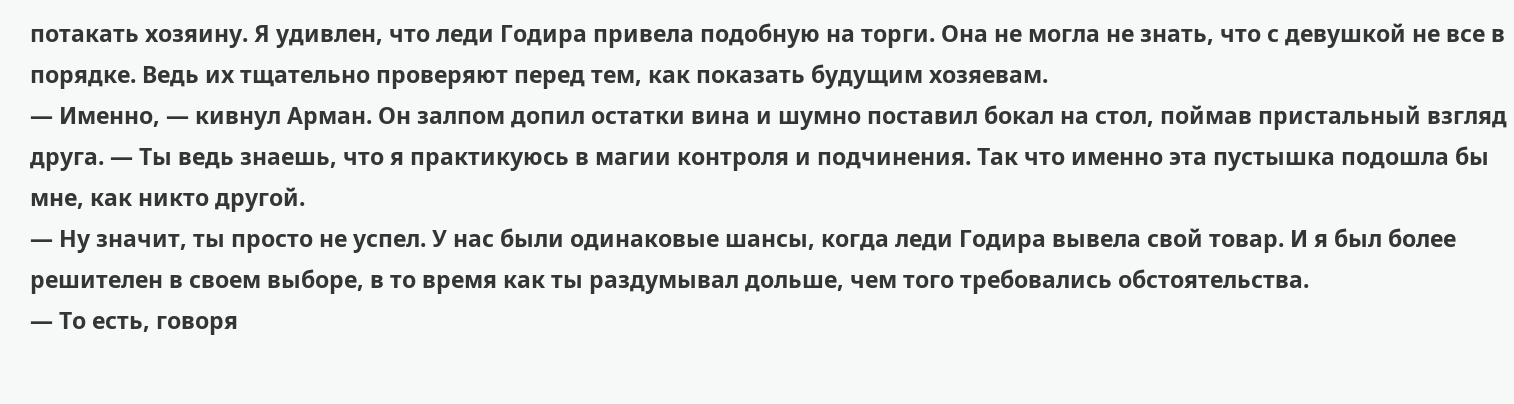потакать хозяину. Я удивлен, что леди Годира привела подобную на торги. Она не могла не знать, что с девушкой не все в порядке. Ведь их тщательно проверяют перед тем, как показать будущим хозяевам.
— Именно, — кивнул Арман. Он залпом допил остатки вина и шумно поставил бокал на стол, поймав пристальный взгляд друга. — Ты ведь знаешь, что я практикуюсь в магии контроля и подчинения. Так что именно эта пустышка подошла бы мне, как никто другой.
— Ну значит, ты просто не успел. У нас были одинаковые шансы, когда леди Годира вывела свой товар. И я был более решителен в своем выборе, в то время как ты раздумывал дольше, чем того требовались обстоятельства.
— То есть, говоря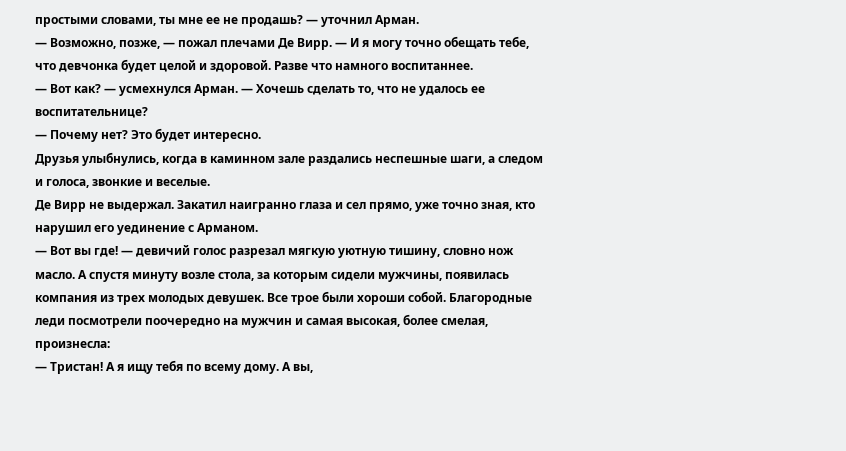простыми словами, ты мне ее не продашь? — уточнил Арман.
— Возможно, позже, — пожал плечами Де Вирр. — И я могу точно обещать тебе, что девчонка будет целой и здоровой. Разве что намного воспитаннее.
— Вот как? — усмехнулся Арман. — Хочешь сделать то, что не удалось ее воспитательнице?
— Почему нет? Это будет интересно.
Друзья улыбнулись, когда в каминном зале раздались неспешные шаги, а следом и голоса, звонкие и веселые.
Де Вирр не выдержал. Закатил наигранно глаза и сел прямо, уже точно зная, кто нарушил его уединение с Арманом.
— Вот вы где! — девичий голос разрезал мягкую уютную тишину, словно нож масло. А спустя минуту возле стола, за которым сидели мужчины, появилась компания из трех молодых девушек. Все трое были хороши собой. Благородные леди посмотрели поочередно на мужчин и самая высокая, более смелая, произнесла:
— Тристан! А я ищу тебя по всему дому. А вы,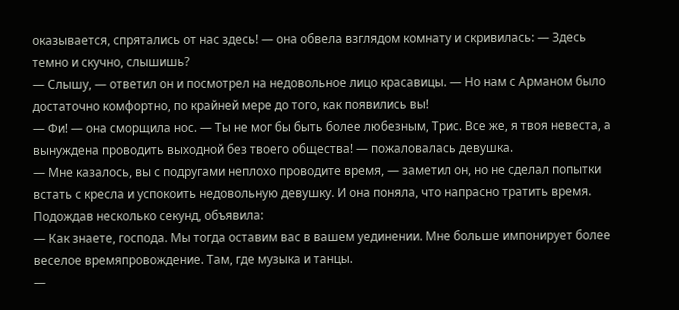оказывается, спрятались от нас здесь! — она обвела взглядом комнату и скривилась: — Здесь темно и скучно, слышишь?
— Слышу, — ответил он и посмотрел на недовольное лицо красавицы. — Но нам с Арманом было достаточно комфортно, по крайней мере до того, как появились вы!
— Фи! — она сморщила нос. — Ты не мог бы быть более любезным, Трис. Все же, я твоя невеста, а вынуждена проводить выходной без твоего общества! — пожаловалась девушка.
— Мне казалось, вы с подругами неплохо проводите время, — заметил он, но не сделал попытки встать с кресла и успокоить недовольную девушку. И она поняла, что напрасно тратить время. Подождав несколько секунд, объявила:
— Как знаете, господа. Мы тогда оставим вас в вашем уединении. Мне больше импонирует более веселое времяпровождение. Там, где музыка и танцы.
—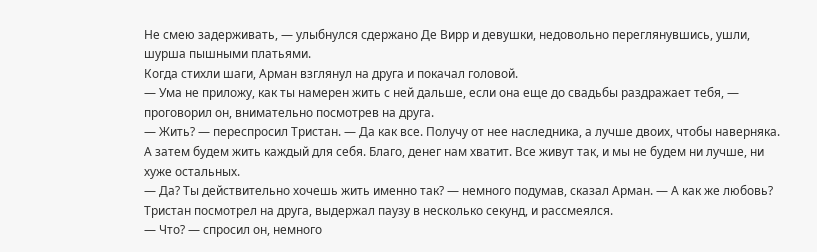Не смею задерживать, — улыбнулся сдержано Де Вирр и девушки, недовольно переглянувшись, ушли, шурша пышными платьями.
Когда стихли шаги, Арман взглянул на друга и покачал головой.
— Ума не приложу, как ты намерен жить с ней дальше, если она еще до свадьбы раздражает тебя, — проговорил он, внимательно посмотрев на друга.
— Жить? — переспросил Тристан. — Да как все. Получу от нее наследника, а лучше двоих, чтобы наверняка. А затем будем жить каждый для себя. Благо, денег нам хватит. Все живут так, и мы не будем ни лучше, ни хуже остальных.
— Да? Ты действительно хочешь жить именно так? — немного подумав, сказал Арман. — А как же любовь?
Тристан посмотрел на друга, выдержал паузу в несколько секунд, и рассмеялся.
— Что? — спросил он, немного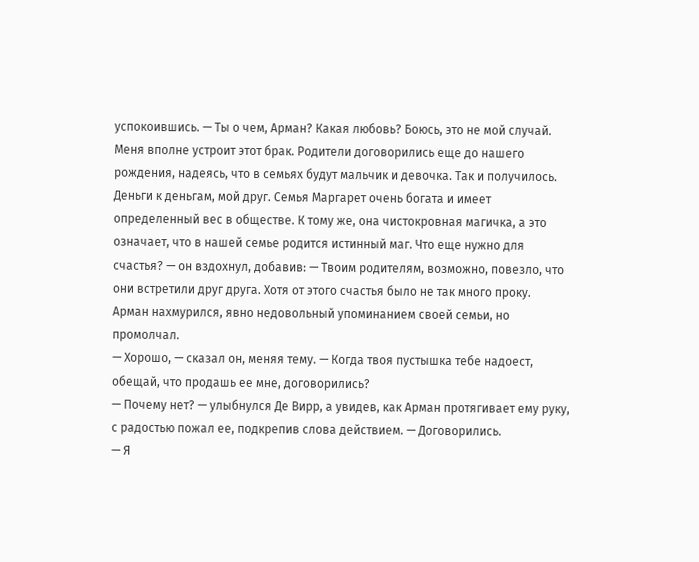успокоившись. — Ты о чем, Арман? Какая любовь? Боюсь, это не мой случай. Меня вполне устроит этот брак. Родители договорились еще до нашего рождения, надеясь, что в семьях будут мальчик и девочка. Так и получилось. Деньги к деньгам, мой друг. Семья Маргарет очень богата и имеет определенный вес в обществе. К тому же, она чистокровная магичка, а это означает, что в нашей семье родится истинный маг. Что еще нужно для счастья? — он вздохнул, добавив: — Твоим родителям, возможно, повезло, что они встретили друг друга. Хотя от этого счастья было не так много проку.
Арман нахмурился, явно недовольный упоминанием своей семьи, но промолчал.
— Хорошо, — сказал он, меняя тему. — Когда твоя пустышка тебе надоест, обещай, что продашь ее мне, договорились?
— Почему нет? — улыбнулся Де Вирр, а увидев, как Арман протягивает ему руку, с радостью пожал ее, подкрепив слова действием. — Договорились.
— Я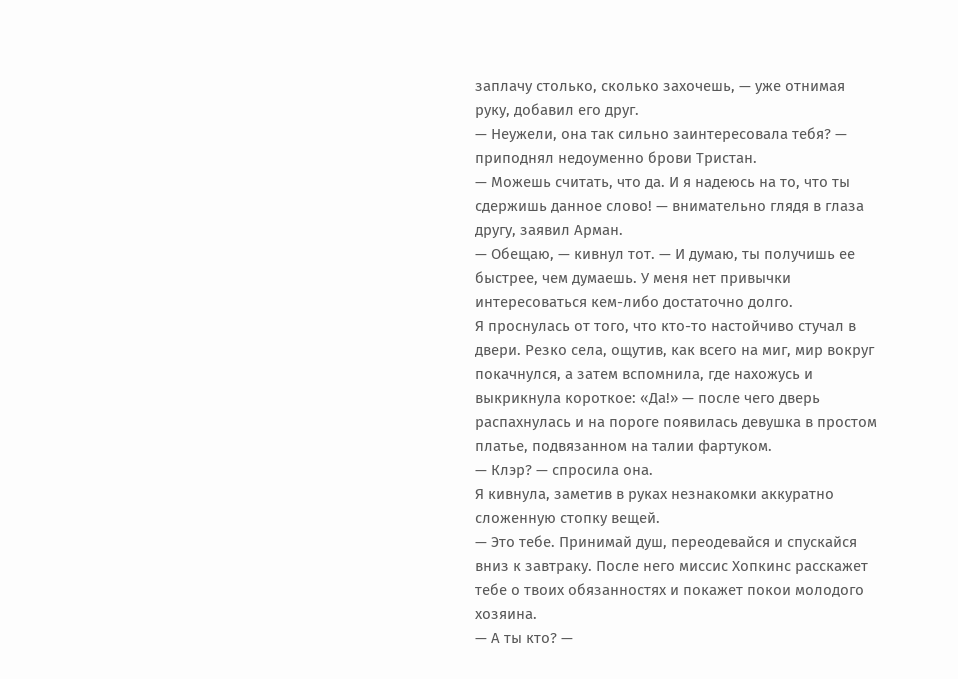заплачу столько, сколько захочешь, — уже отнимая руку, добавил его друг.
— Неужели, она так сильно заинтересовала тебя? — приподнял недоуменно брови Тристан.
— Можешь считать, что да. И я надеюсь на то, что ты сдержишь данное слово! — внимательно глядя в глаза другу, заявил Арман.
— Обещаю, — кивнул тот. — И думаю, ты получишь ее быстрее, чем думаешь. У меня нет привычки интересоваться кем-либо достаточно долго.
Я проснулась от того, что кто-то настойчиво стучал в двери. Резко села, ощутив, как всего на миг, мир вокруг покачнулся, а затем вспомнила, где нахожусь и выкрикнула короткое: «Да!» — после чего дверь распахнулась и на пороге появилась девушка в простом платье, подвязанном на талии фартуком.
— Клэр? — спросила она.
Я кивнула, заметив в руках незнакомки аккуратно сложенную стопку вещей.
— Это тебе. Принимай душ, переодевайся и спускайся вниз к завтраку. После него миссис Хопкинс расскажет тебе о твоих обязанностях и покажет покои молодого хозяина.
— А ты кто? —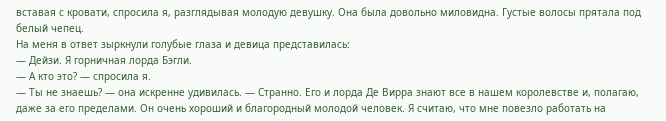вставая с кровати, спросила я, разглядывая молодую девушку. Она была довольно миловидна. Густые волосы прятала под белый чепец.
На меня в ответ зыркнули голубые глаза и девица представилась:
— Дейзи. Я горничная лорда Бэгли.
— А кто это? — спросила я.
— Ты не знаешь? — она искренне удивилась. — Странно. Его и лорда Де Вирра знают все в нашем королевстве и, полагаю, даже за его пределами. Он очень хороший и благородный молодой человек. Я считаю, что мне повезло работать на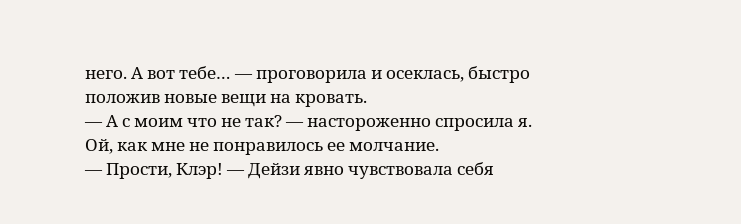него. А вот тебе… — проговорила и осеклась, быстро положив новые вещи на кровать.
— А с моим что не так? — настороженно спросила я. Ой, как мне не понравилось ее молчание.
— Прости, Клэр! — Дейзи явно чувствовала себя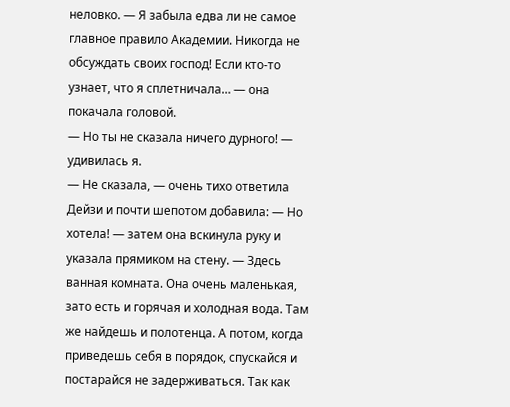неловко. — Я забыла едва ли не самое главное правило Академии. Никогда не обсуждать своих господ! Если кто-то узнает, что я сплетничала… — она покачала головой.
— Но ты не сказала ничего дурного! — удивилась я.
— Не сказала, — очень тихо ответила Дейзи и почти шепотом добавила: — Но хотела! — затем она вскинула руку и указала прямиком на стену. — Здесь ванная комната. Она очень маленькая, зато есть и горячая и холодная вода. Там же найдешь и полотенца. А потом, когда приведешь себя в порядок, спускайся и постарайся не задерживаться. Так как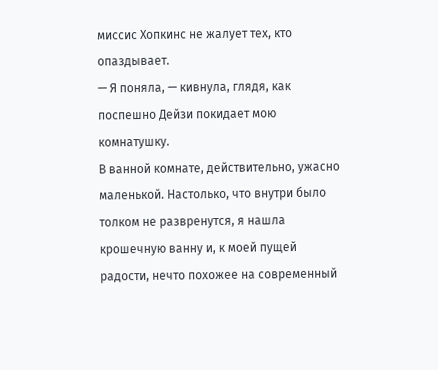миссис Хопкинс не жалует тех, кто опаздывает.
— Я поняла, — кивнула, глядя, как поспешно Дейзи покидает мою комнатушку.
В ванной комнате, действительно, ужасно маленькой. Настолько, что внутри было толком не развренутся, я нашла крошечную ванну и, к моей пущей радости, нечто похожее на современный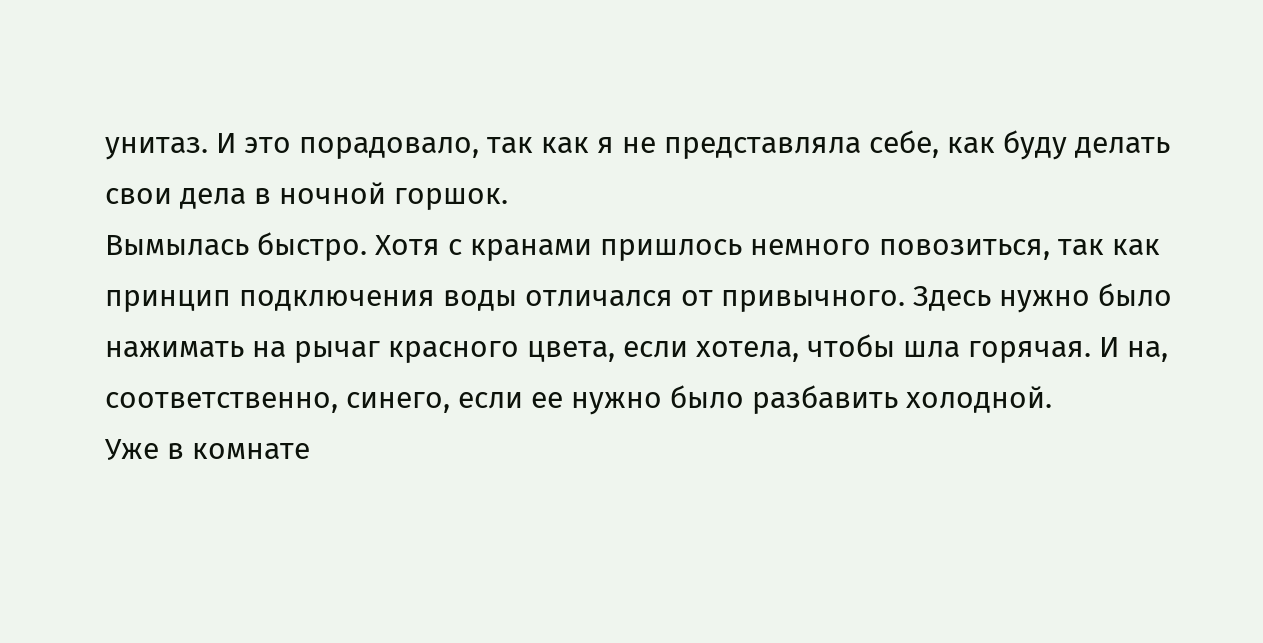унитаз. И это порадовало, так как я не представляла себе, как буду делать свои дела в ночной горшок.
Вымылась быстро. Хотя с кранами пришлось немного повозиться, так как принцип подключения воды отличался от привычного. Здесь нужно было нажимать на рычаг красного цвета, если хотела, чтобы шла горячая. И на, соответственно, синего, если ее нужно было разбавить холодной.
Уже в комнате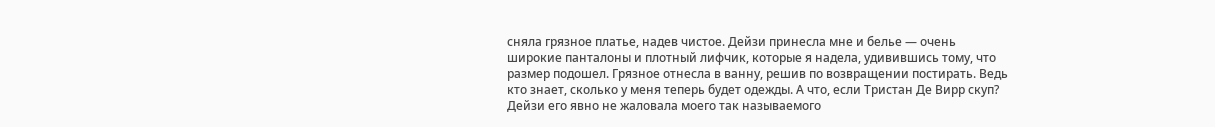сняла грязное платье, надев чистое. Дейзи принесла мне и белье — очень широкие панталоны и плотный лифчик, которые я надела, удивившись тому, что размер подошел. Грязное отнесла в ванну, решив по возвращении постирать. Ведь кто знает, сколько у меня теперь будет одежды. А что, если Тристан Де Вирр скуп? Дейзи его явно не жаловала моего так называемого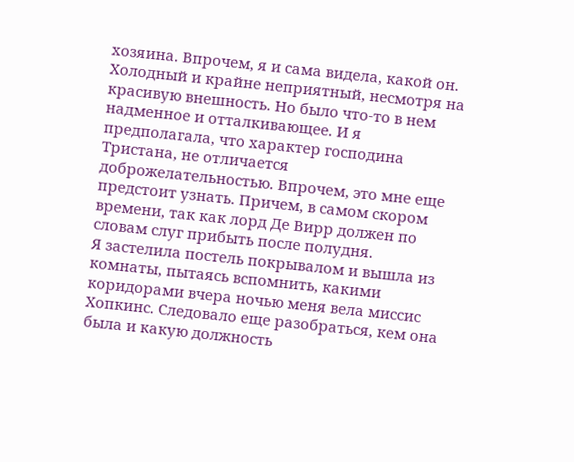хозяина. Впрочем, я и сама видела, какой он. Холодный и крайне неприятный, несмотря на красивую внешность. Но было что-то в нем надменное и отталкивающее. И я предполагала, что характер господина Тристана, не отличается доброжелательностью. Впрочем, это мне еще предстоит узнать. Причем, в самом скором времени, так как лорд Де Вирр должен по словам слуг прибыть после полудня.
Я застелила постель покрывалом и вышла из комнаты, пытаясь вспомнить, какими коридорами вчера ночью меня вела миссис Хопкинс. Следовало еще разобраться, кем она была и какую должность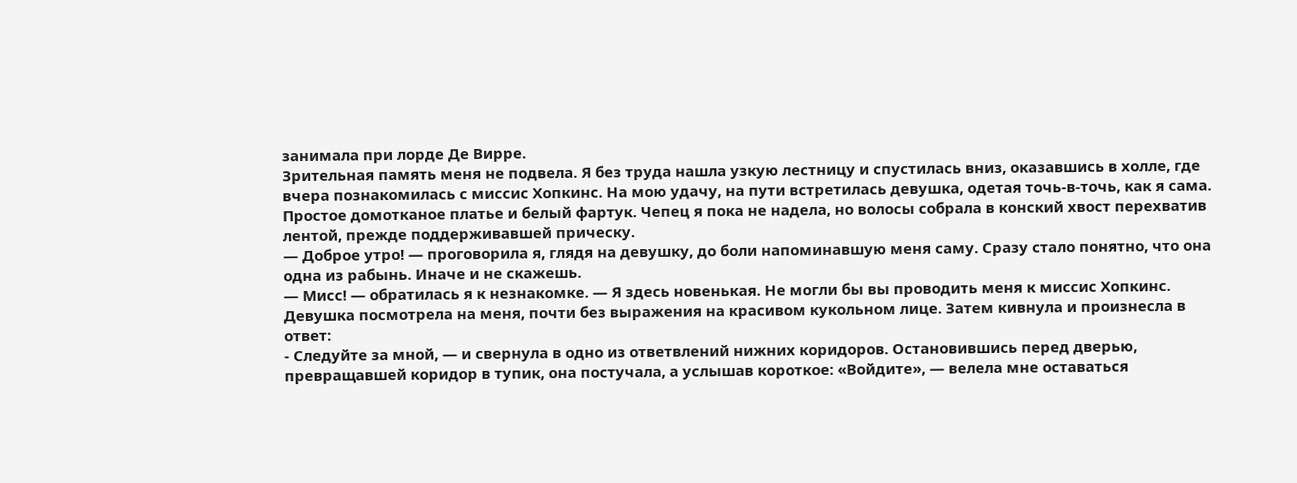занимала при лорде Де Вирре.
Зрительная память меня не подвела. Я без труда нашла узкую лестницу и спустилась вниз, оказавшись в холле, где вчера познакомилась с миссис Хопкинс. На мою удачу, на пути встретилась девушка, одетая точь-в-точь, как я сама. Простое домотканое платье и белый фартук. Чепец я пока не надела, но волосы собрала в конский хвост перехватив лентой, прежде поддерживавшей прическу.
— Доброе утро! — проговорила я, глядя на девушку, до боли напоминавшую меня саму. Сразу стало понятно, что она одна из рабынь. Иначе и не скажешь.
— Мисс! — обратилась я к незнакомке. — Я здесь новенькая. Не могли бы вы проводить меня к миссис Хопкинс.
Девушка посмотрела на меня, почти без выражения на красивом кукольном лице. Затем кивнула и произнесла в ответ:
- Следуйте за мной, — и свернула в одно из ответвлений нижних коридоров. Остановившись перед дверью, превращавшей коридор в тупик, она постучала, а услышав короткое: «Войдите», — велела мне оставаться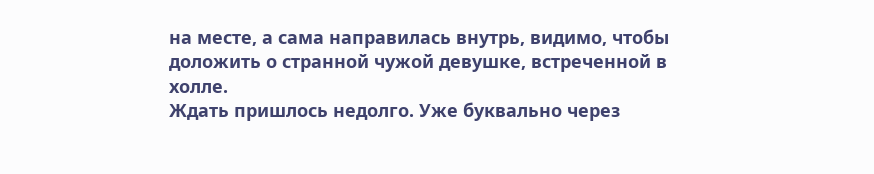на месте, а сама направилась внутрь, видимо, чтобы доложить о странной чужой девушке, встреченной в холле.
Ждать пришлось недолго. Уже буквально через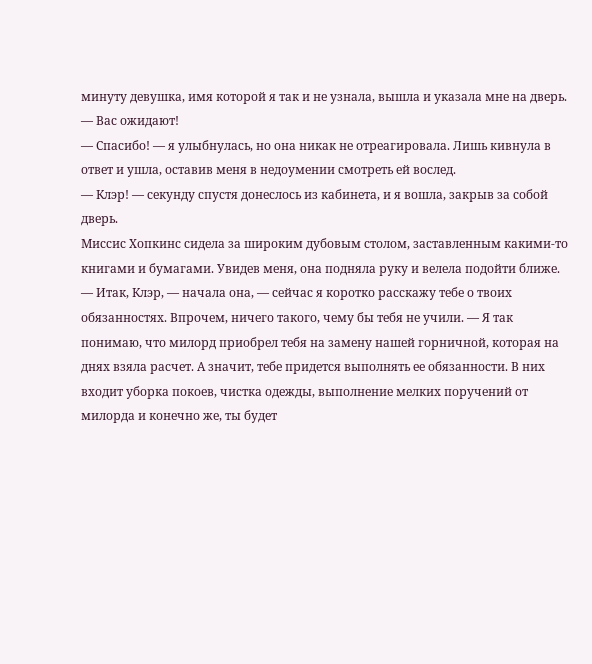минуту девушка, имя которой я так и не узнала, вышла и указала мне на дверь.
— Вас ожидают!
— Спасибо! — я улыбнулась, но она никак не отреагировала. Лишь кивнула в ответ и ушла, оставив меня в недоумении смотреть ей вослед.
— Клэр! — секунду спустя донеслось из кабинета, и я вошла, закрыв за собой дверь.
Миссис Хопкинс сидела за широким дубовым столом, заставленным какими-то книгами и бумагами. Увидев меня, она подняла руку и велела подойти ближе.
— Итак, Клэр, — начала она, — сейчас я коротко расскажу тебе о твоих обязанностях. Впрочем, ничего такого, чему бы тебя не учили. — Я так понимаю, что милорд приобрел тебя на замену нашей горничной, которая на днях взяла расчет. А значит, тебе придется выполнять ее обязанности. В них входит уборка покоев, чистка одежды, выполнение мелких поручений от милорда и конечно же, ты будет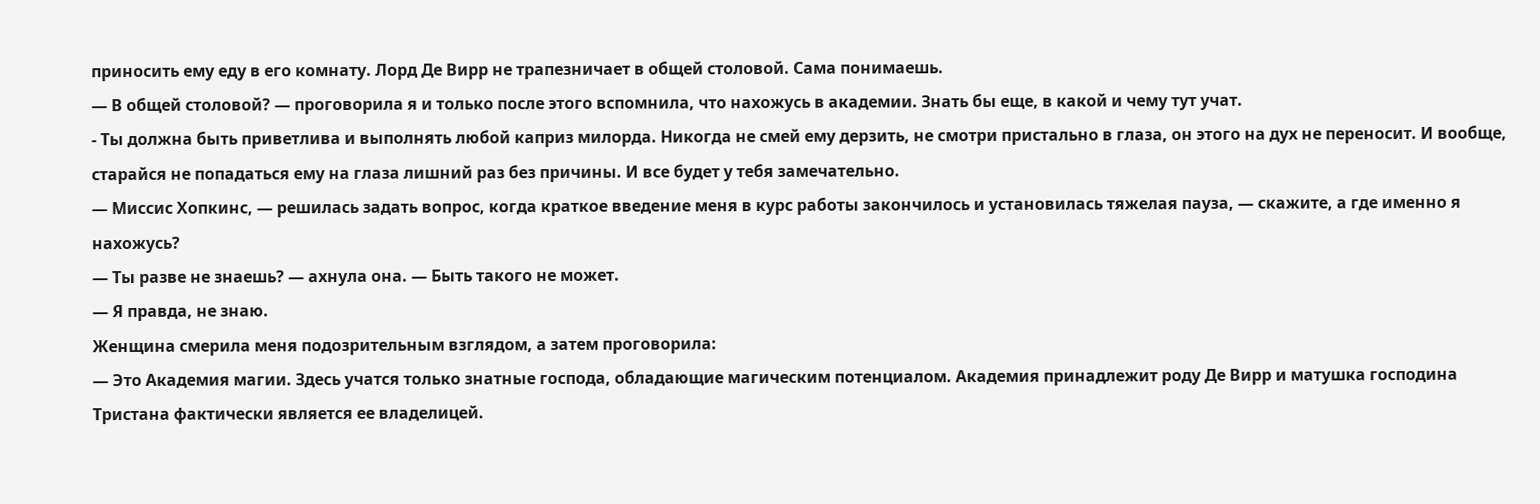приносить ему еду в его комнату. Лорд Де Вирр не трапезничает в общей столовой. Сама понимаешь.
— В общей столовой? — проговорила я и только после этого вспомнила, что нахожусь в академии. Знать бы еще, в какой и чему тут учат.
- Ты должна быть приветлива и выполнять любой каприз милорда. Никогда не смей ему дерзить, не смотри пристально в глаза, он этого на дух не переносит. И вообще, старайся не попадаться ему на глаза лишний раз без причины. И все будет у тебя замечательно.
— Миссис Хопкинс, — решилась задать вопрос, когда краткое введение меня в курс работы закончилось и установилась тяжелая пауза, — скажите, а где именно я нахожусь?
— Ты разве не знаешь? — ахнула она. — Быть такого не может.
— Я правда, не знаю.
Женщина смерила меня подозрительным взглядом, а затем проговорила:
— Это Академия магии. Здесь учатся только знатные господа, обладающие магическим потенциалом. Академия принадлежит роду Де Вирр и матушка господина Тристана фактически является ее владелицей.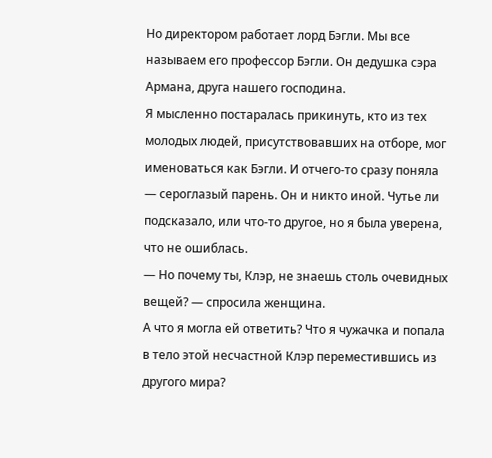Но директором работает лорд Бэгли. Мы все называем его профессор Бэгли. Он дедушка сэра Армана, друга нашего господина.
Я мысленно постаралась прикинуть, кто из тех молодых людей, присутствовавших на отборе, мог именоваться как Бэгли. И отчего-то сразу поняла — сероглазый парень. Он и никто иной. Чутье ли подсказало, или что-то другое, но я была уверена, что не ошиблась.
— Но почему ты, Клэр, не знаешь столь очевидных вещей? — спросила женщина.
А что я могла ей ответить? Что я чужачка и попала в тело этой несчастной Клэр переместившись из другого мира?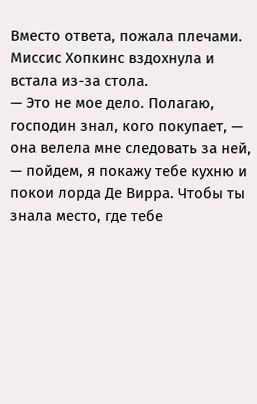Вместо ответа, пожала плечами. Миссис Хопкинс вздохнула и встала из-за стола.
— Это не мое дело. Полагаю, господин знал, кого покупает, — она велела мне следовать за ней, — пойдем, я покажу тебе кухню и покои лорда Де Вирра. Чтобы ты знала место, где тебе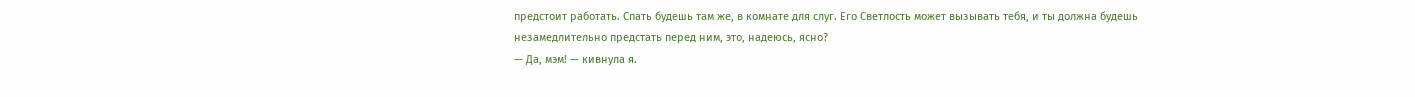предстоит работать. Спать будешь там же, в комнате для слуг. Его Светлость может вызывать тебя, и ты должна будешь незамедлительно предстать перед ним, это, надеюсь, ясно?
— Да, мэм! — кивнула я.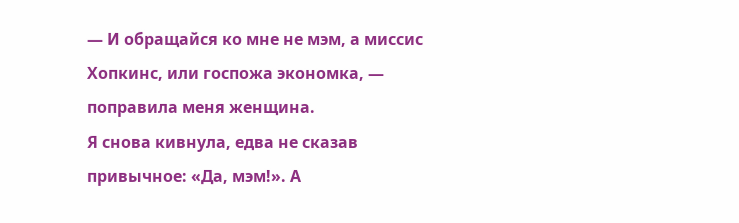— И обращайся ко мне не мэм, а миссис Хопкинс, или госпожа экономка, — поправила меня женщина.
Я снова кивнула, едва не сказав привычное: «Да, мэм!». А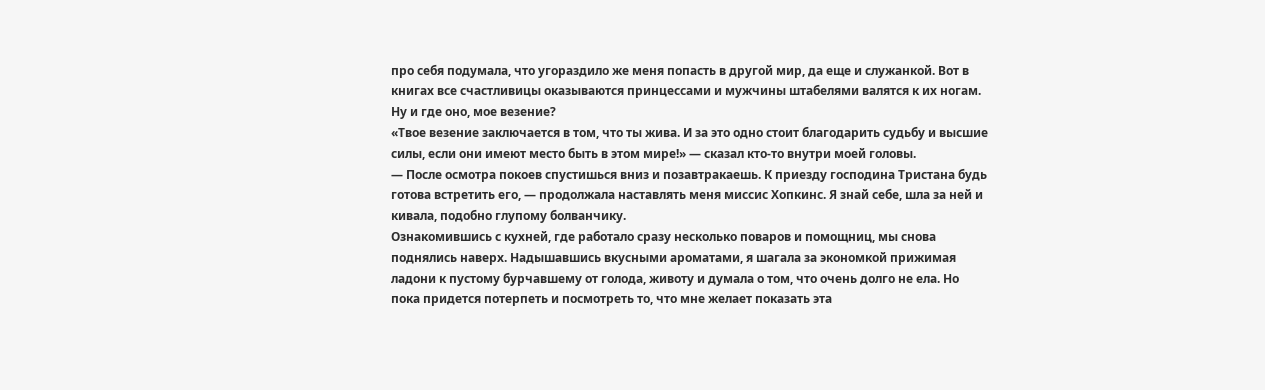про себя подумала, что угораздило же меня попасть в другой мир, да еще и служанкой. Вот в книгах все счастливицы оказываются принцессами и мужчины штабелями валятся к их ногам. Ну и где оно, мое везение?
«Твое везение заключается в том, что ты жива. И за это одно стоит благодарить судьбу и высшие силы, если они имеют место быть в этом мире!» — сказал кто-то внутри моей головы.
— После осмотра покоев спустишься вниз и позавтракаешь. К приезду господина Тристана будь готова встретить его, — продолжала наставлять меня миссис Хопкинс. Я знай себе, шла за ней и кивала, подобно глупому болванчику.
Ознакомившись с кухней, где работало сразу несколько поваров и помощниц, мы снова поднялись наверх. Надышавшись вкусными ароматами, я шагала за экономкой прижимая ладони к пустому бурчавшему от голода, животу и думала о том, что очень долго не ела. Но пока придется потерпеть и посмотреть то, что мне желает показать эта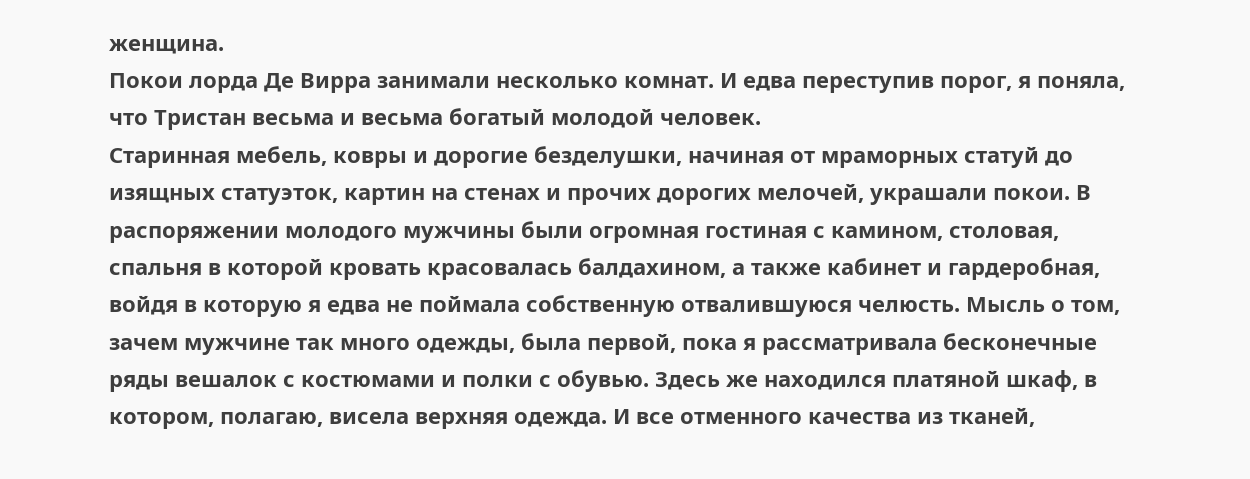женщина.
Покои лорда Де Вирра занимали несколько комнат. И едва переступив порог, я поняла, что Тристан весьма и весьма богатый молодой человек.
Старинная мебель, ковры и дорогие безделушки, начиная от мраморных статуй до изящных статуэток, картин на стенах и прочих дорогих мелочей, украшали покои. В распоряжении молодого мужчины были огромная гостиная с камином, столовая, спальня в которой кровать красовалась балдахином, а также кабинет и гардеробная, войдя в которую я едва не поймала собственную отвалившуюся челюсть. Мысль о том, зачем мужчине так много одежды, была первой, пока я рассматривала бесконечные ряды вешалок с костюмами и полки с обувью. Здесь же находился платяной шкаф, в котором, полагаю, висела верхняя одежда. И все отменного качества из тканей,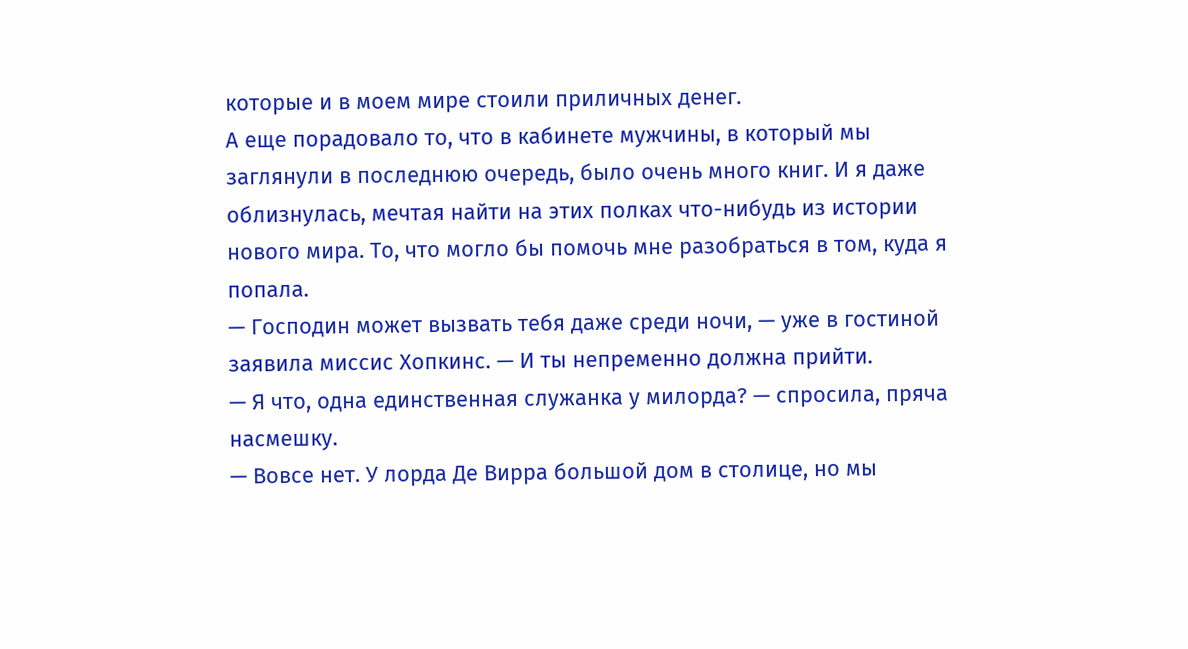которые и в моем мире стоили приличных денег.
А еще порадовало то, что в кабинете мужчины, в который мы заглянули в последнюю очередь, было очень много книг. И я даже облизнулась, мечтая найти на этих полках что-нибудь из истории нового мира. То, что могло бы помочь мне разобраться в том, куда я попала.
— Господин может вызвать тебя даже среди ночи, — уже в гостиной заявила миссис Хопкинс. — И ты непременно должна прийти.
— Я что, одна единственная служанка у милорда? — спросила, пряча насмешку.
— Вовсе нет. У лорда Де Вирра большой дом в столице, но мы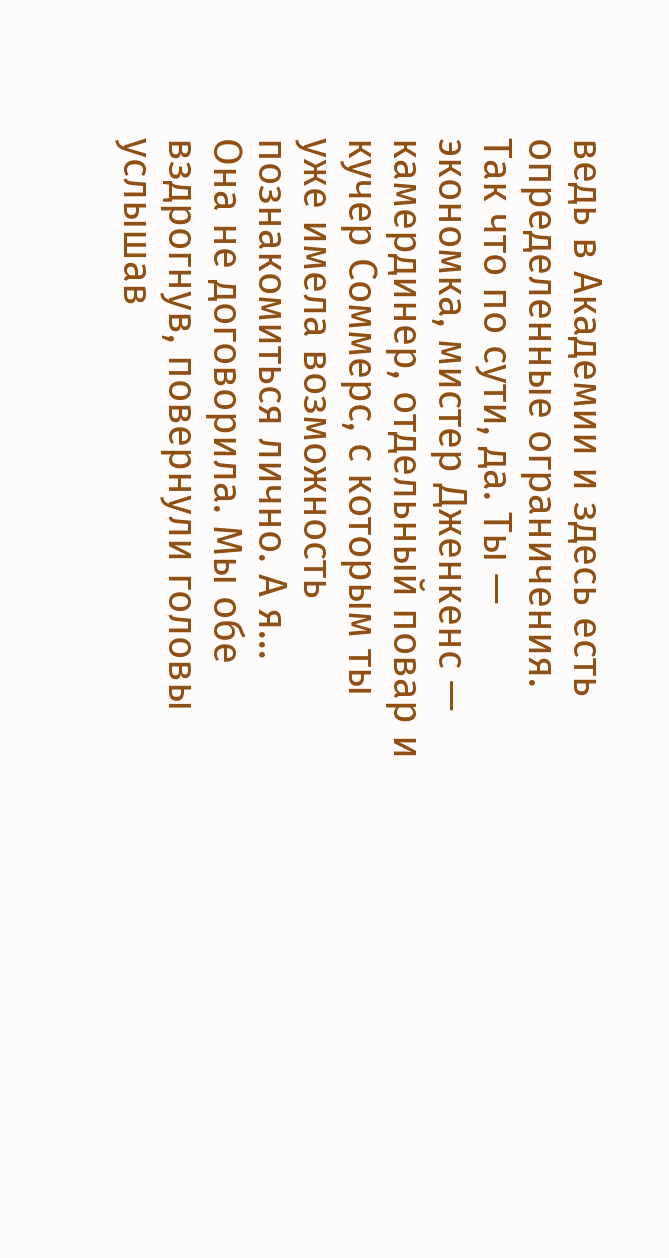ведь в Академии и здесь есть определенные ограничения. Так что по сути, да. Ты — экономка, мистер Дженкенс — камердинер, отдельный повар и кучер Соммерс, с которым ты уже имела возможность познакомиться лично. А я…
Она не договорила. Мы обе вздрогнув, повернули головы услышав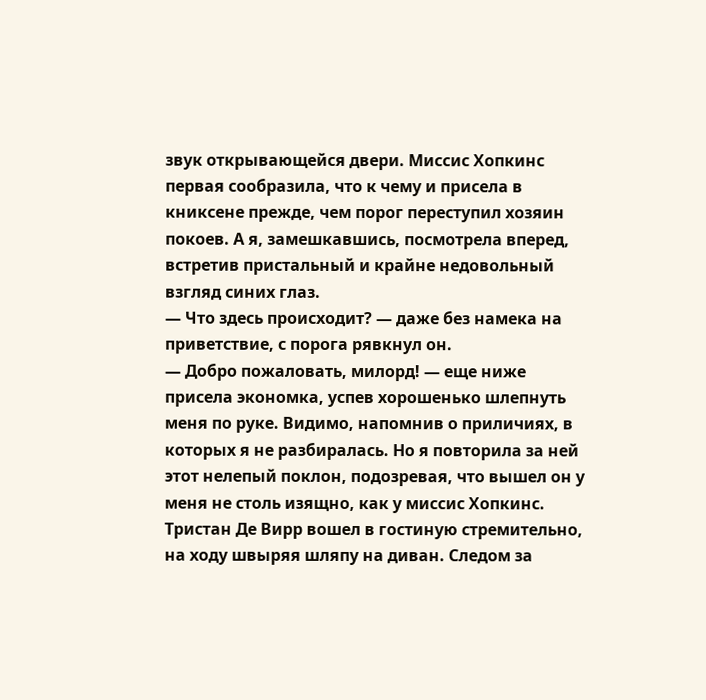звук открывающейся двери. Миссис Хопкинс первая сообразила, что к чему и присела в книксене прежде, чем порог переступил хозяин покоев. А я, замешкавшись, посмотрела вперед, встретив пристальный и крайне недовольный взгляд синих глаз.
— Что здесь происходит? — даже без намека на приветствие, с порога рявкнул он.
— Добро пожаловать, милорд! — еще ниже присела экономка, успев хорошенько шлепнуть меня по руке. Видимо, напомнив о приличиях, в которых я не разбиралась. Но я повторила за ней этот нелепый поклон, подозревая, что вышел он у меня не столь изящно, как у миссис Хопкинс.
Тристан Де Вирр вошел в гостиную стремительно, на ходу швыряя шляпу на диван. Следом за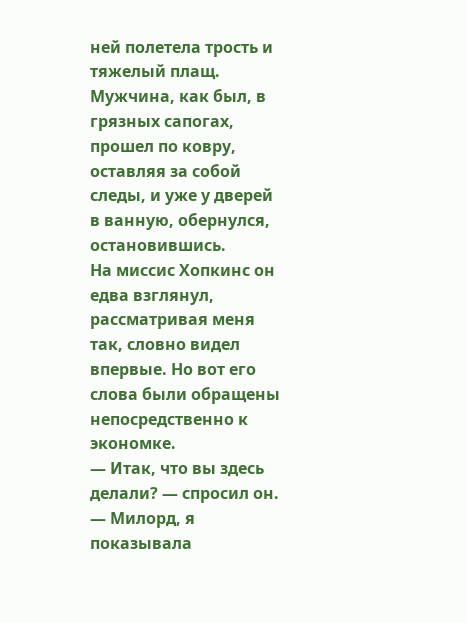ней полетела трость и тяжелый плащ.
Мужчина, как был, в грязных сапогах, прошел по ковру, оставляя за собой следы, и уже у дверей в ванную, обернулся, остановившись.
На миссис Хопкинс он едва взглянул, рассматривая меня так, словно видел впервые. Но вот его слова были обращены непосредственно к экономке.
— Итак, что вы здесь делали? — спросил он.
— Милорд, я показывала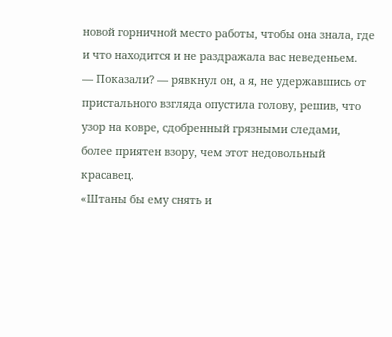новой горничной место работы, чтобы она знала, где и что находится и не раздражала вас неведеньем.
— Показали? — рявкнул он, а я, не удержавшись от пристального взгляда опустила голову, решив, что узор на ковре, сдобренный грязными следами, более приятен взору, чем этот недовольный красавец.
«Штаны бы ему снять и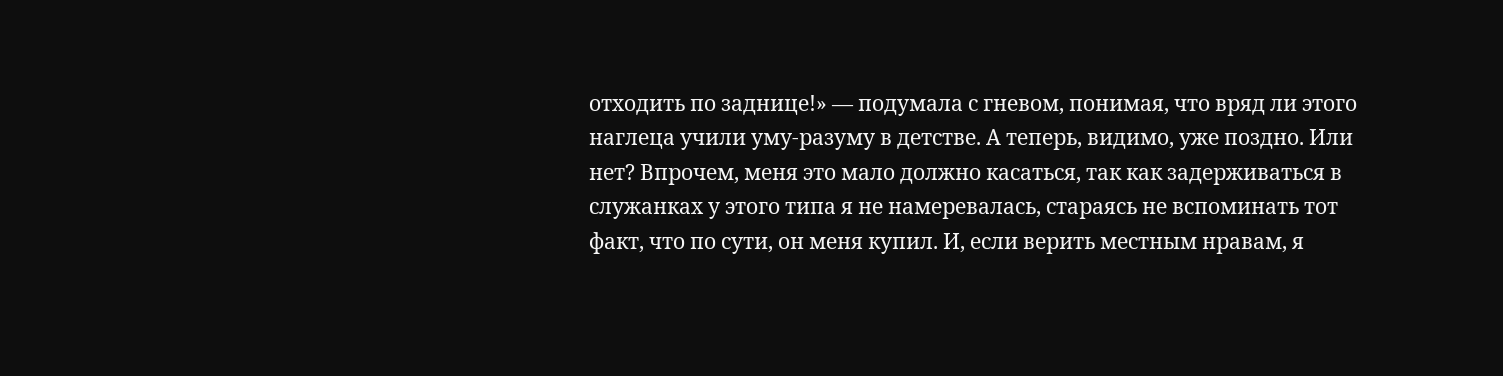отходить по заднице!» — подумала с гневом, понимая, что вряд ли этого наглеца учили уму-разуму в детстве. А теперь, видимо, уже поздно. Или нет? Впрочем, меня это мало должно касаться, так как задерживаться в служанках у этого типа я не намеревалась, стараясь не вспоминать тот факт, что по сути, он меня купил. И, если верить местным нравам, я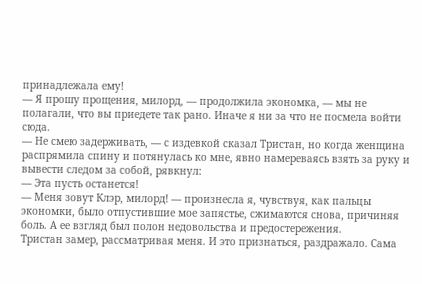принадлежала ему!
— Я прошу прощения, милорд, — продолжила экономка, — мы не полагали, что вы приедете так рано. Иначе я ни за что не посмела войти сюда.
— Не смею задерживать, — с издевкой сказал Тристан, но когда женщина распрямила спину и потянулась ко мне, явно намереваясь взять за руку и вывести следом за собой, рявкнул:
— Эта пусть останется!
— Меня зовут Клэр, милорд! — произнесла я, чувствуя, как пальцы экономки, было отпустившие мое запястье, сжимаются снова, причиняя боль. А ее взгляд был полон недовольства и предостережения.
Тристан замер, рассматривая меня. И это признаться, раздражало. Сама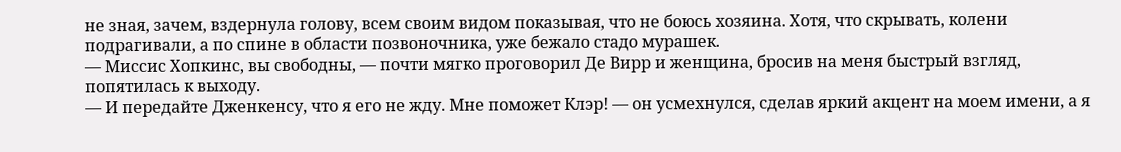не зная, зачем, вздернула голову, всем своим видом показывая, что не боюсь хозяина. Хотя, что скрывать, колени подрагивали, а по спине в области позвоночника, уже бежало стадо мурашек.
— Миссис Хопкинс, вы свободны, — почти мягко проговорил Де Вирр и женщина, бросив на меня быстрый взгляд, попятилась к выходу.
— И передайте Дженкенсу, что я его не жду. Мне поможет Клэр! — он усмехнулся, сделав яркий акцент на моем имени, а я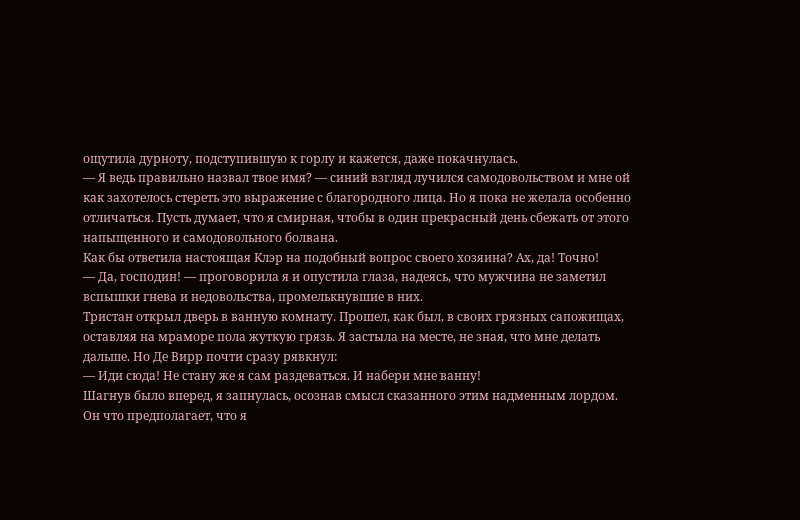ощутила дурноту, подступившую к горлу и кажется, даже покачнулась.
— Я ведь правильно назвал твое имя? — синий взгляд лучился самодовольством и мне ой как захотелось стереть это выражение с благородного лица. Но я пока не желала особенно отличаться. Пусть думает, что я смирная, чтобы в один прекрасный день сбежать от этого напыщенного и самодовольного болвана.
Как бы ответила настоящая Клэр на подобный вопрос своего хозяина? Ах, да! Точно!
— Да, господин! — проговорила я и опустила глаза, надеясь, что мужчина не заметил вспышки гнева и недовольства, промелькнувшие в них.
Тристан открыл дверь в ванную комнату. Прошел, как был, в своих грязных сапожищах, оставляя на мраморе пола жуткую грязь. Я застыла на месте, не зная, что мне делать дальше. Но Де Вирр почти сразу рявкнул:
— Иди сюда! Не стану же я сам раздеваться. И набери мне ванну!
Шагнув было вперед, я запнулась, осознав смысл сказанного этим надменным лордом.
Он что предполагает, что я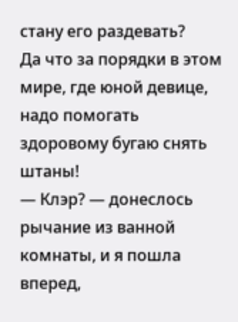стану его раздевать?
Да что за порядки в этом мире, где юной девице, надо помогать здоровому бугаю снять штаны!
— Клэр? — донеслось рычание из ванной комнаты, и я пошла вперед,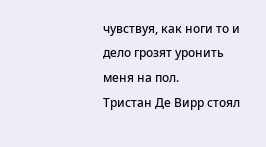чувствуя, как ноги то и дело грозят уронить меня на пол.
Тристан Де Вирр стоял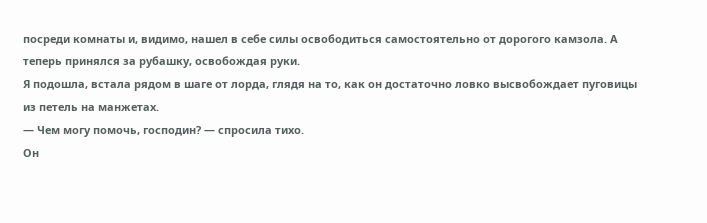посреди комнаты и, видимо, нашел в себе силы освободиться самостоятельно от дорогого камзола. А теперь принялся за рубашку, освобождая руки.
Я подошла, встала рядом в шаге от лорда, глядя на то, как он достаточно ловко высвобождает пуговицы из петель на манжетах.
— Чем могу помочь, господин? — спросила тихо.
Он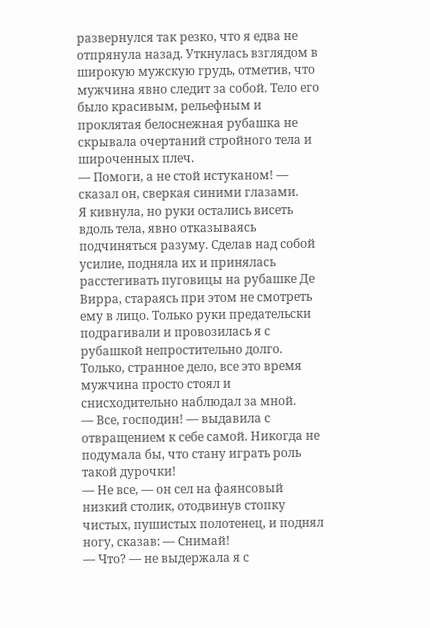развернулся так резко, что я едва не отпрянула назад. Уткнулась взглядом в широкую мужскую грудь, отметив, что мужчина явно следит за собой. Тело его было красивым, рельефным и проклятая белоснежная рубашка не скрывала очертаний стройного тела и широченных плеч.
— Помоги, а не стой истуканом! — сказал он, сверкая синими глазами.
Я кивнула, но руки остались висеть вдоль тела, явно отказываясь подчиняться разуму. Сделав над собой усилие, подняла их и принялась расстегивать пуговицы на рубашке Де Вирра, стараясь при этом не смотреть ему в лицо. Только руки предательски подрагивали и провозилась я с рубашкой непростительно долго. Только, странное дело, все это время мужчина просто стоял и снисходительно наблюдал за мной.
— Все, господин! — выдавила с отвращением к себе самой. Никогда не подумала бы, что стану играть роль такой дурочки!
— Не все, — он сел на фаянсовый низкий столик, отодвинув стопку чистых, пушистых полотенец, и поднял ногу, сказав: — Снимай!
— Что? — не выдержала я с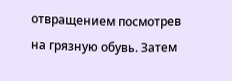отвращением посмотрев на грязную обувь. Затем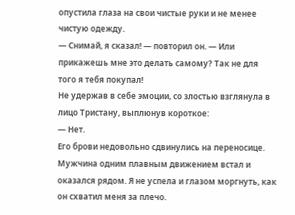опустила глаза на свои чистые руки и не менее чистую одежду.
— Снимай, я сказал! — повторил он. — Или прикажешь мне это делать самому? Так не для того я тебя покупал!
Не удержав в себе эмоции, со злостью взглянула в лицо Тристану, выплюнув короткое:
— Нет.
Его брови недовольно сдвинулись на переносице. Мужчина одним плавным движением встал и оказался рядом. Я не успела и глазом моргнуть, как он схватил меня за плечо.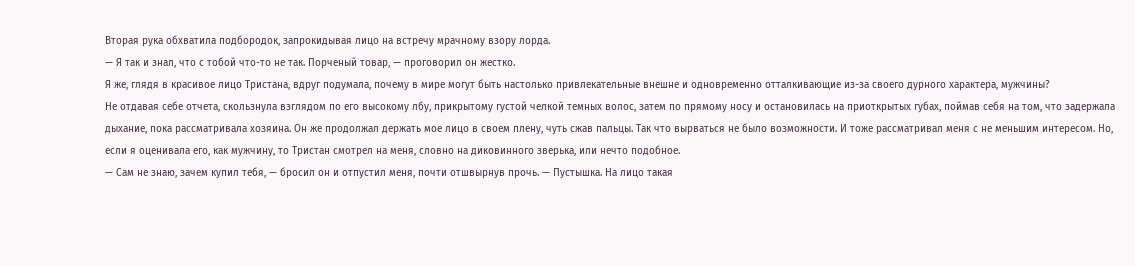Вторая рука обхватила подбородок, запрокидывая лицо на встречу мрачному взору лорда.
— Я так и знал, что с тобой что-то не так. Порченый товар, — проговорил он жестко.
Я же, глядя в красивое лицо Тристана, вдруг подумала, почему в мире могут быть настолько привлекательные внешне и одновременно отталкивающие из-за своего дурного характера, мужчины?
Не отдавая себе отчета, скользнула взглядом по его высокому лбу, прикрытому густой челкой темных волос, затем по прямому носу и остановилась на приоткрытых губах, поймав себя на том, что задержала дыхание, пока рассматривала хозяина. Он же продолжал держать мое лицо в своем плену, чуть сжав пальцы. Так что вырваться не было возможности. И тоже рассматривал меня с не меньшим интересом. Но, если я оценивала его, как мужчину, то Тристан смотрел на меня, словно на диковинного зверька, или нечто подобное.
— Сам не знаю, зачем купил тебя, — бросил он и отпустил меня, почти отшвырнув прочь. — Пустышка. На лицо такая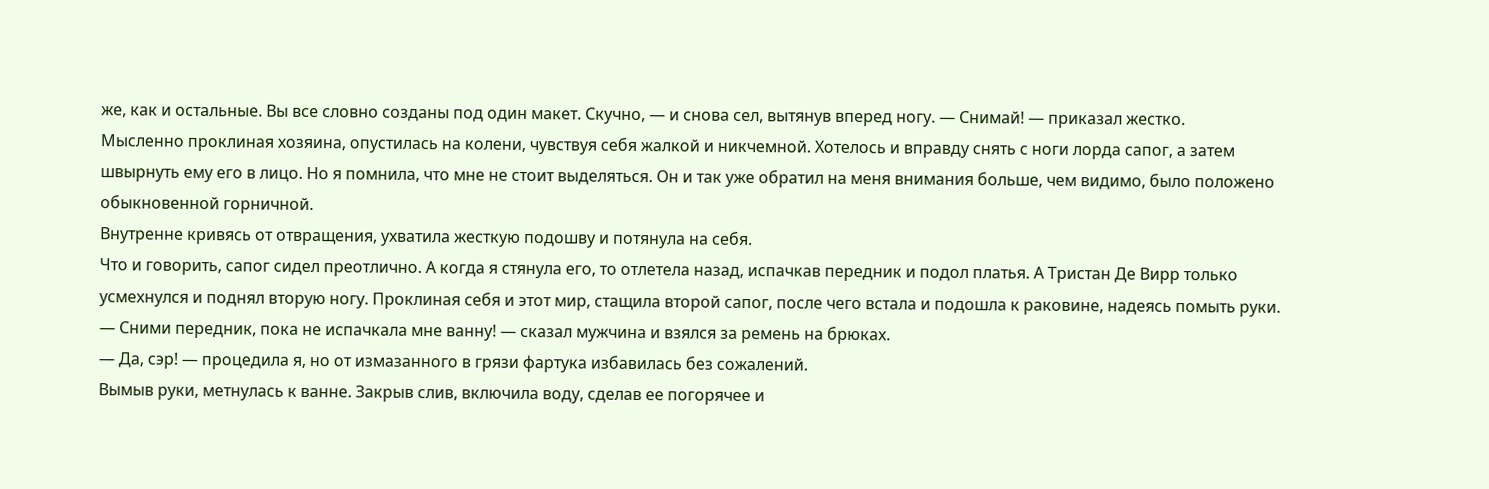же, как и остальные. Вы все словно созданы под один макет. Скучно, — и снова сел, вытянув вперед ногу. — Снимай! — приказал жестко.
Мысленно проклиная хозяина, опустилась на колени, чувствуя себя жалкой и никчемной. Хотелось и вправду снять с ноги лорда сапог, а затем швырнуть ему его в лицо. Но я помнила, что мне не стоит выделяться. Он и так уже обратил на меня внимания больше, чем видимо, было положено обыкновенной горничной.
Внутренне кривясь от отвращения, ухватила жесткую подошву и потянула на себя.
Что и говорить, сапог сидел преотлично. А когда я стянула его, то отлетела назад, испачкав передник и подол платья. А Тристан Де Вирр только усмехнулся и поднял вторую ногу. Проклиная себя и этот мир, стащила второй сапог, после чего встала и подошла к раковине, надеясь помыть руки.
— Сними передник, пока не испачкала мне ванну! — сказал мужчина и взялся за ремень на брюках.
— Да, сэр! — процедила я, но от измазанного в грязи фартука избавилась без сожалений.
Вымыв руки, метнулась к ванне. Закрыв слив, включила воду, сделав ее погорячее и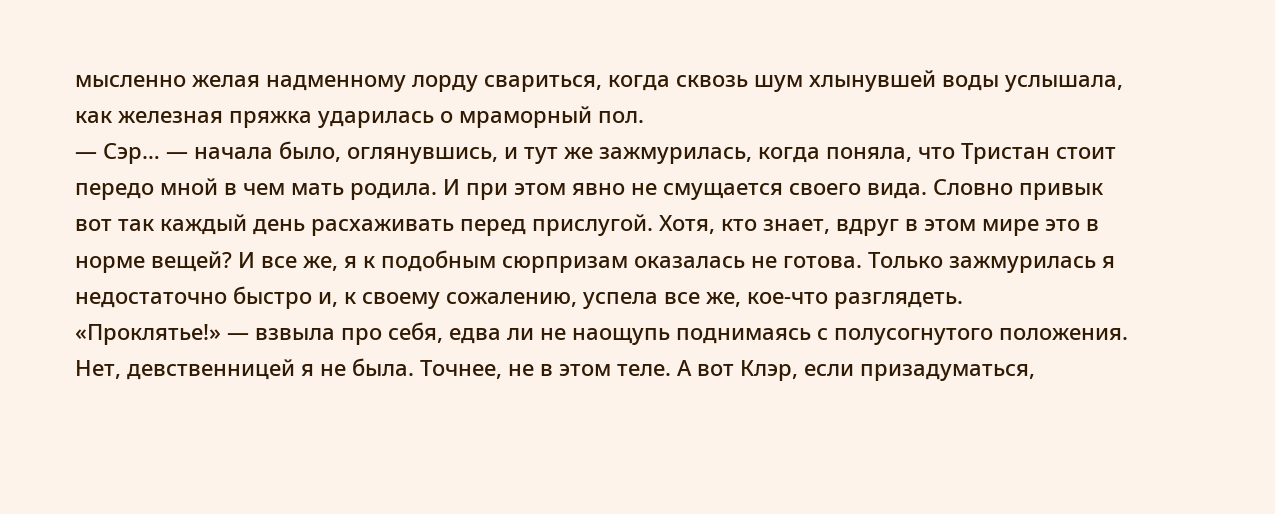мысленно желая надменному лорду свариться, когда сквозь шум хлынувшей воды услышала, как железная пряжка ударилась о мраморный пол.
— Сэр… — начала было, оглянувшись, и тут же зажмурилась, когда поняла, что Тристан стоит передо мной в чем мать родила. И при этом явно не смущается своего вида. Словно привык вот так каждый день расхаживать перед прислугой. Хотя, кто знает, вдруг в этом мире это в норме вещей? И все же, я к подобным сюрпризам оказалась не готова. Только зажмурилась я недостаточно быстро и, к своему сожалению, успела все же, кое-что разглядеть.
«Проклятье!» — взвыла про себя, едва ли не наощупь поднимаясь с полусогнутого положения. Нет, девственницей я не была. Точнее, не в этом теле. А вот Клэр, если призадуматься,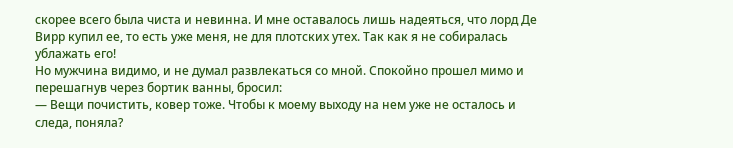скорее всего была чиста и невинна. И мне оставалось лишь надеяться, что лорд Де Вирр купил ее, то есть уже меня, не для плотских утех. Так как я не собиралась ублажать его!
Но мужчина видимо, и не думал развлекаться со мной. Спокойно прошел мимо и перешагнув через бортик ванны, бросил:
— Вещи почистить, ковер тоже. Чтобы к моему выходу на нем уже не осталось и следа, поняла?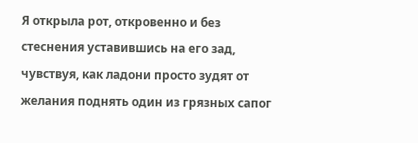Я открыла рот, откровенно и без стеснения уставившись на его зад, чувствуя, как ладони просто зудят от желания поднять один из грязных сапог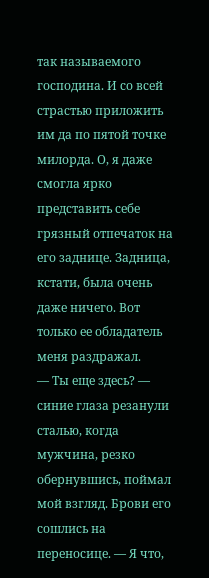так называемого господина. И со всей страстью приложить им да по пятой точке милорда. О, я даже смогла ярко представить себе грязный отпечаток на его заднице. Задница, кстати, была очень даже ничего. Вот только ее обладатель меня раздражал.
— Ты еще здесь? — синие глаза резанули сталью, когда мужчина, резко обернувшись, поймал мой взгляд. Брови его сошлись на переносице. — Я что,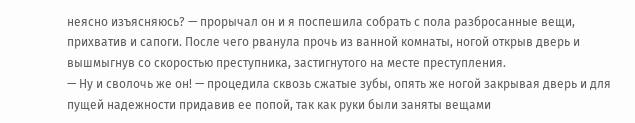неясно изъясняюсь? — прорычал он и я поспешила собрать с пола разбросанные вещи, прихватив и сапоги. После чего рванула прочь из ванной комнаты, ногой открыв дверь и вышмыгнув со скоростью преступника, застигнутого на месте преступления.
— Ну и сволочь же он! — процедила сквозь сжатые зубы, опять же ногой закрывая дверь и для пущей надежности придавив ее попой, так как руки были заняты вещами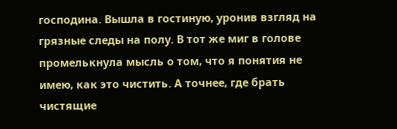господина. Вышла в гостиную, уронив взгляд на грязные следы на полу. В тот же миг в голове промелькнула мысль о том, что я понятия не имею, как это чистить. А точнее, где брать чистящие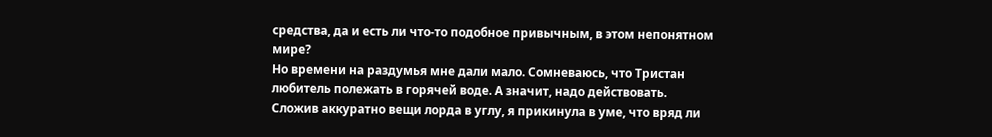средства, да и есть ли что-то подобное привычным, в этом непонятном мире?
Но времени на раздумья мне дали мало. Сомневаюсь, что Тристан любитель полежать в горячей воде. А значит, надо действовать.
Сложив аккуратно вещи лорда в углу, я прикинула в уме, что вряд ли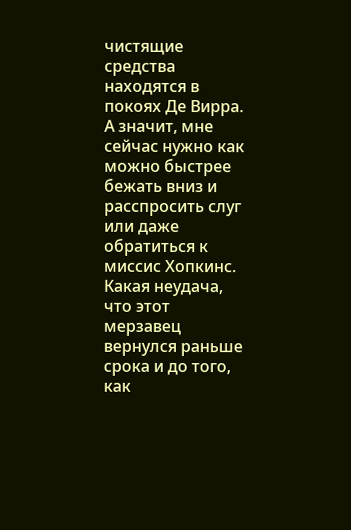чистящие средства находятся в покоях Де Вирра. А значит, мне сейчас нужно как можно быстрее бежать вниз и расспросить слуг или даже обратиться к миссис Хопкинс. Какая неудача, что этот мерзавец вернулся раньше срока и до того, как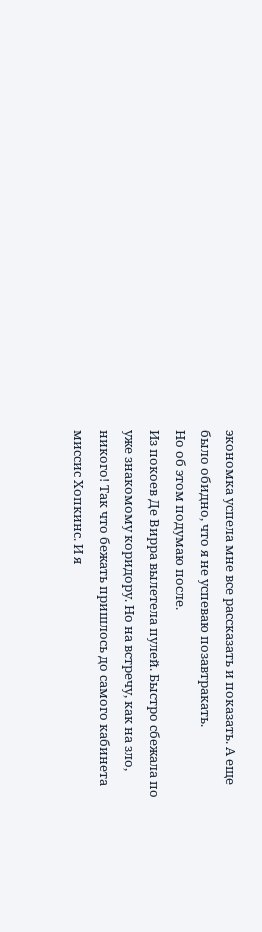экономка успела мне все рассказать и показать. А еще было обидно, что я не успеваю позавтракать.
Но об этом подумаю после.
Из покоев Де Вирра вылетела пулей. Быстро сбежала по уже знакомому коридору. Но на встречу, как на зло, никого! Так что бежать пришлось до самого кабинета миссис Хопкинс. И я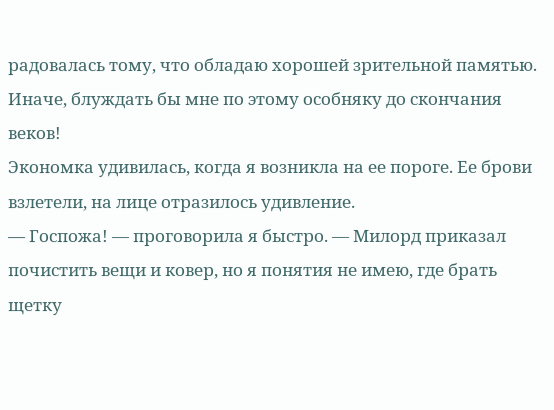радовалась тому, что обладаю хорошей зрительной памятью. Иначе, блуждать бы мне по этому особняку до скончания веков!
Экономка удивилась, когда я возникла на ее пороге. Ее брови взлетели, на лице отразилось удивление.
— Госпожа! — проговорила я быстро. — Милорд приказал почистить вещи и ковер, но я понятия не имею, где брать щетку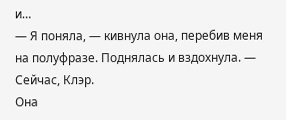и…
— Я поняла, — кивнула она, перебив меня на полуфразе. Поднялась и вздохнула. — Сейчас, Клэр.
Она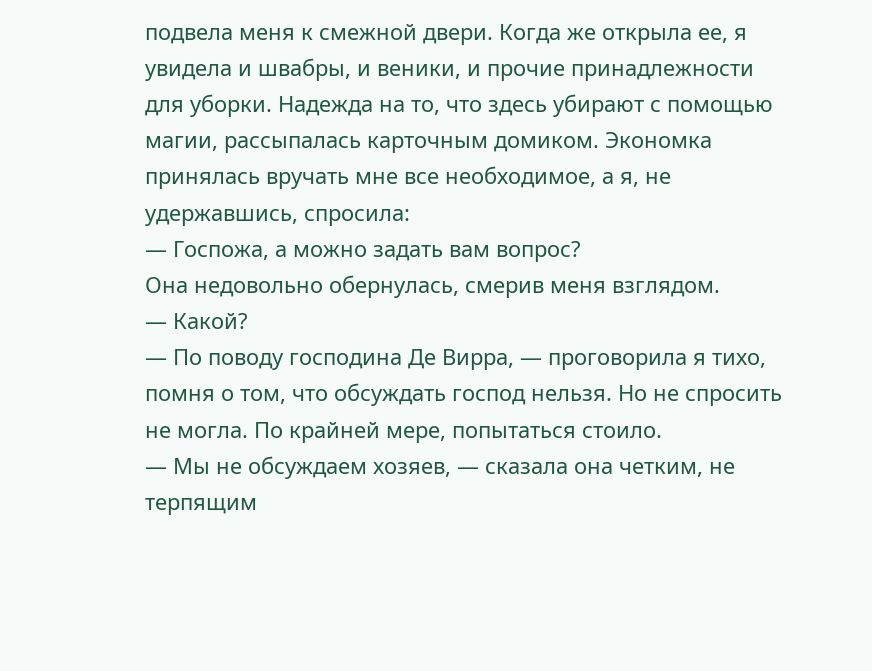подвела меня к смежной двери. Когда же открыла ее, я увидела и швабры, и веники, и прочие принадлежности для уборки. Надежда на то, что здесь убирают с помощью магии, рассыпалась карточным домиком. Экономка принялась вручать мне все необходимое, а я, не удержавшись, спросила:
— Госпожа, а можно задать вам вопрос?
Она недовольно обернулась, смерив меня взглядом.
— Какой?
— По поводу господина Де Вирра, — проговорила я тихо, помня о том, что обсуждать господ нельзя. Но не спросить не могла. По крайней мере, попытаться стоило.
— Мы не обсуждаем хозяев, — сказала она четким, не терпящим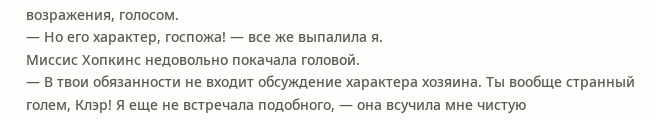возражения, голосом.
— Но его характер, госпожа! — все же выпалила я.
Миссис Хопкинс недовольно покачала головой.
— В твои обязанности не входит обсуждение характера хозяина. Ты вообще странный голем, Клэр! Я еще не встречала подобного, — она всучила мне чистую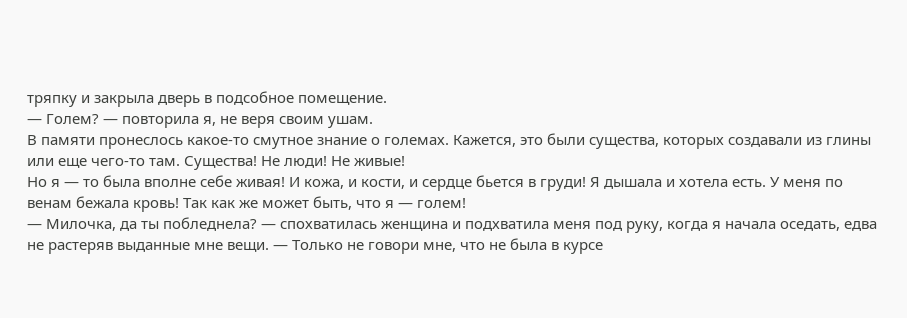тряпку и закрыла дверь в подсобное помещение.
— Голем? — повторила я, не веря своим ушам.
В памяти пронеслось какое-то смутное знание о големах. Кажется, это были существа, которых создавали из глины или еще чего-то там. Существа! Не люди! Не живые!
Но я — то была вполне себе живая! И кожа, и кости, и сердце бьется в груди! Я дышала и хотела есть. У меня по венам бежала кровь! Так как же может быть, что я — голем!
— Милочка, да ты побледнела? — спохватилась женщина и подхватила меня под руку, когда я начала оседать, едва не растеряв выданные мне вещи. — Только не говори мне, что не была в курсе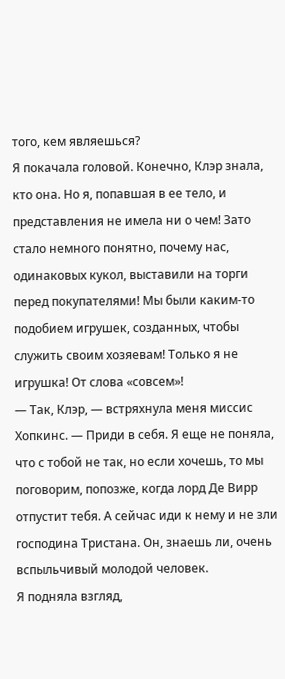того, кем являешься?
Я покачала головой. Конечно, Клэр знала, кто она. Но я, попавшая в ее тело, и представления не имела ни о чем! Зато стало немного понятно, почему нас, одинаковых кукол, выставили на торги перед покупателями! Мы были каким-то подобием игрушек, созданных, чтобы служить своим хозяевам! Только я не игрушка! От слова «совсем»!
— Так, Клэр, — встряхнула меня миссис Хопкинс. — Приди в себя. Я еще не поняла, что с тобой не так, но если хочешь, то мы поговорим, попозже, когда лорд Де Вирр отпустит тебя. А сейчас иди к нему и не зли господина Тристана. Он, знаешь ли, очень вспыльчивый молодой человек.
Я подняла взгляд,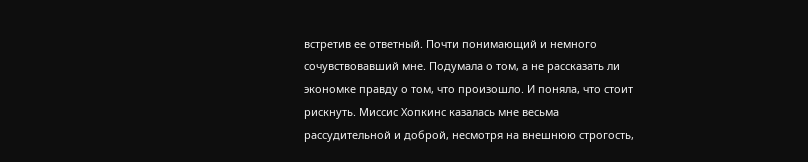встретив ее ответный. Почти понимающий и немного сочувствовавший мне. Подумала о том, а не рассказать ли экономке правду о том, что произошло. И поняла, что стоит рискнуть. Миссис Хопкинс казалась мне весьма рассудительной и доброй, несмотря на внешнюю строгость,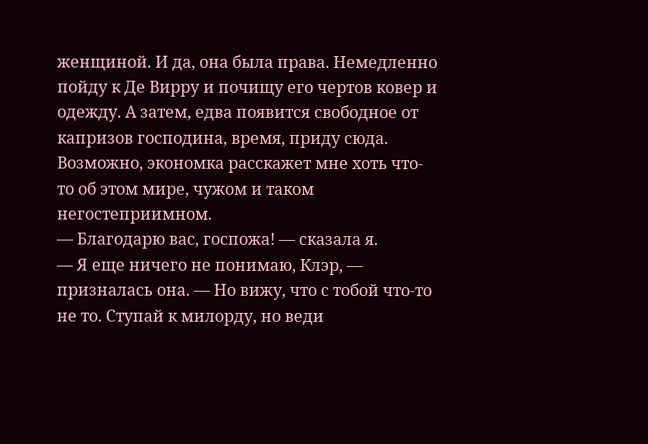женщиной. И да, она была права. Немедленно пойду к Де Вирру и почищу его чертов ковер и одежду. А затем, едва появится свободное от капризов господина, время, приду сюда. Возможно, экономка расскажет мне хоть что-то об этом мире, чужом и таком негостеприимном.
— Благодарю вас, госпожа! — сказала я.
— Я еще ничего не понимаю, Клэр, — призналась она. — Но вижу, что с тобой что-то не то. Ступай к милорду, но веди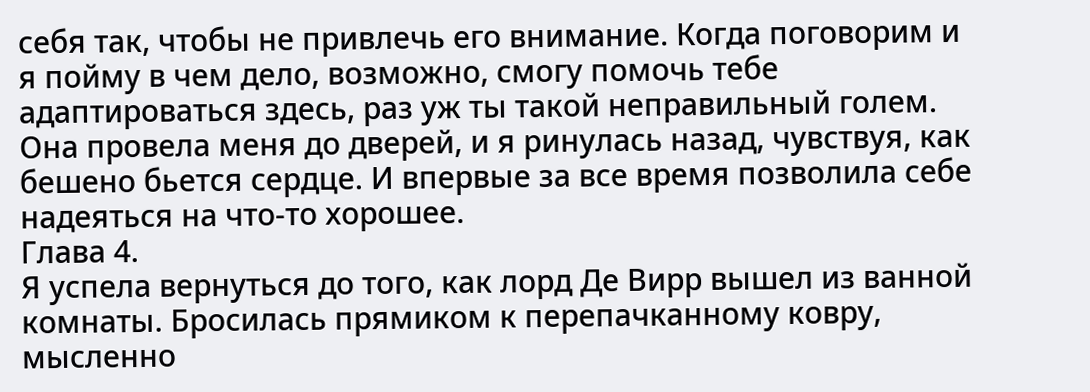себя так, чтобы не привлечь его внимание. Когда поговорим и я пойму в чем дело, возможно, смогу помочь тебе адаптироваться здесь, раз уж ты такой неправильный голем.
Она провела меня до дверей, и я ринулась назад, чувствуя, как бешено бьется сердце. И впервые за все время позволила себе надеяться на что-то хорошее.
Глава 4.
Я успела вернуться до того, как лорд Де Вирр вышел из ванной комнаты. Бросилась прямиком к перепачканному ковру, мысленно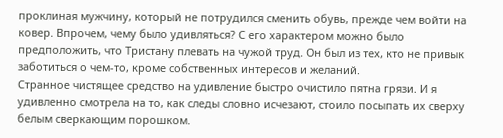проклиная мужчину, который не потрудился сменить обувь, прежде чем войти на ковер. Впрочем, чему было удивляться? С его характером можно было предположить, что Тристану плевать на чужой труд. Он был из тех, кто не привык заботиться о чем-то, кроме собственных интересов и желаний.
Странное чистящее средство на удивление быстро очистило пятна грязи. И я удивленно смотрела на то, как следы словно исчезают, стоило посыпать их сверху белым сверкающим порошком.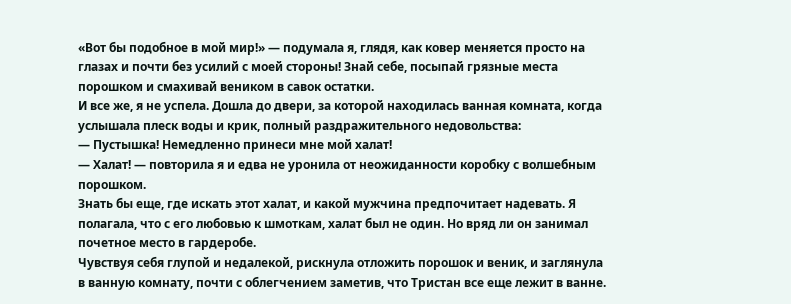«Вот бы подобное в мой мир!» — подумала я, глядя, как ковер меняется просто на глазах и почти без усилий с моей стороны! Знай себе, посыпай грязные места порошком и смахивай веником в савок остатки.
И все же, я не успела. Дошла до двери, за которой находилась ванная комната, когда услышала плеск воды и крик, полный раздражительного недовольства:
— Пустышка! Немедленно принеси мне мой халат!
— Халат! — повторила я и едва не уронила от неожиданности коробку с волшебным порошком.
Знать бы еще, где искать этот халат, и какой мужчина предпочитает надевать. Я полагала, что с его любовью к шмоткам, халат был не один. Но вряд ли он занимал почетное место в гардеробе.
Чувствуя себя глупой и недалекой, рискнула отложить порошок и веник, и заглянула в ванную комнату, почти с облегчением заметив, что Тристан все еще лежит в ванне.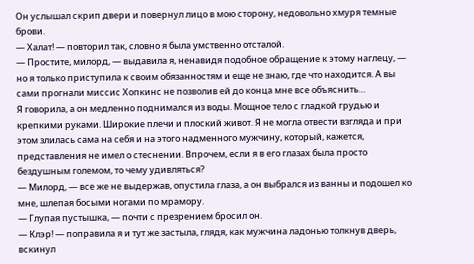Он услышал скрип двери и повернул лицо в мою сторону, недовольно хмуря темные брови.
— Халат! — повторил так, словно я была умственно отсталой.
— Простите, милорд, — выдавила я, ненавидя подобное обращение к этому наглецу, — но я только приступила к своим обязанностям и еще не знаю, где что находится. А вы сами прогнали миссис Хопкинс не позволив ей до конца мне все объяснить…
Я говорила, а он медленно поднимался из воды. Мощное тело с гладкой грудью и крепкими руками. Широкие плечи и плоский живот. Я не могла отвести взгляда и при этом злилась сама на себя и на этого надменного мужчину, который, кажется, представления не имел о стеснении. Впрочем, если я в его глазах была просто бездушным големом, то чему удивляться?
— Милорд, — все же не выдержав, опустила глаза, а он выбрался из ванны и подошел ко мне, шлепая босыми ногами по мрамору.
— Глупая пустышка, — почти с презрением бросил он.
— Клэр! — поправила я и тут же застыла, глядя, как мужчина ладонью толкнув дверь, вскинул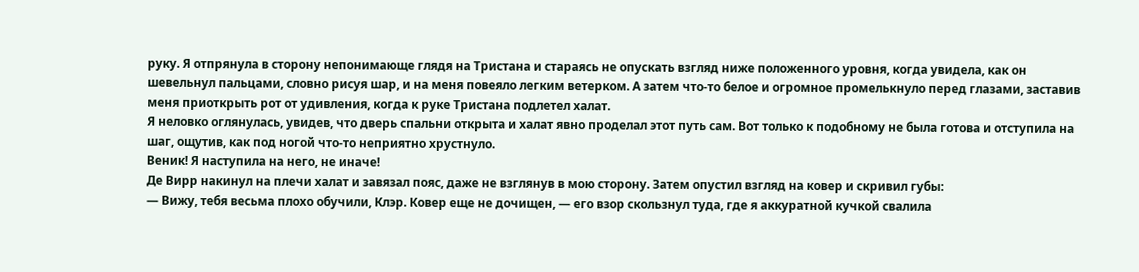руку. Я отпрянула в сторону непонимающе глядя на Тристана и стараясь не опускать взгляд ниже положенного уровня, когда увидела, как он шевельнул пальцами, словно рисуя шар, и на меня повеяло легким ветерком. А затем что-то белое и огромное промелькнуло перед глазами, заставив меня приоткрыть рот от удивления, когда к руке Тристана подлетел халат.
Я неловко оглянулась, увидев, что дверь спальни открыта и халат явно проделал этот путь сам. Вот только к подобному не была готова и отступила на шаг, ощутив, как под ногой что-то неприятно хрустнуло.
Веник! Я наступила на него, не иначе!
Де Вирр накинул на плечи халат и завязал пояс, даже не взглянув в мою сторону. Затем опустил взгляд на ковер и скривил губы:
— Вижу, тебя весьма плохо обучили, Клэр. Ковер еще не дочищен, — его взор скользнул туда, где я аккуратной кучкой свалила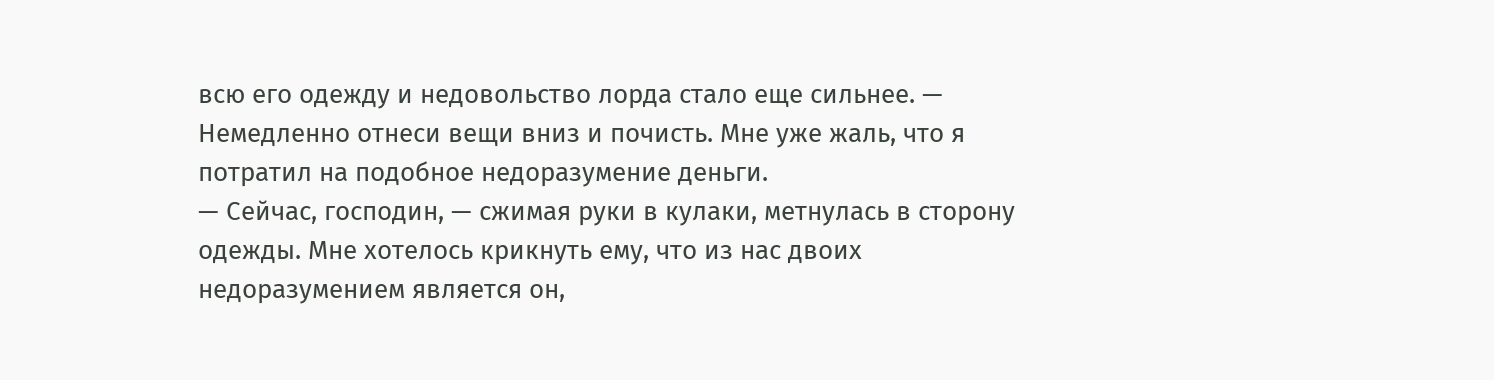всю его одежду и недовольство лорда стало еще сильнее. — Немедленно отнеси вещи вниз и почисть. Мне уже жаль, что я потратил на подобное недоразумение деньги.
— Сейчас, господин, — сжимая руки в кулаки, метнулась в сторону одежды. Мне хотелось крикнуть ему, что из нас двоих недоразумением является он,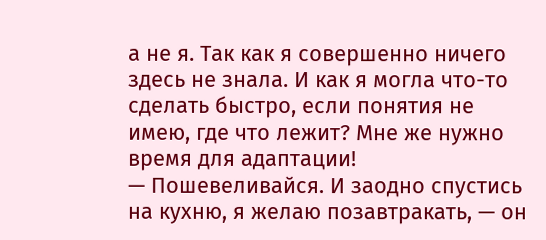а не я. Так как я совершенно ничего здесь не знала. И как я могла что-то сделать быстро, если понятия не имею, где что лежит? Мне же нужно время для адаптации!
— Пошевеливайся. И заодно спустись на кухню, я желаю позавтракать, — он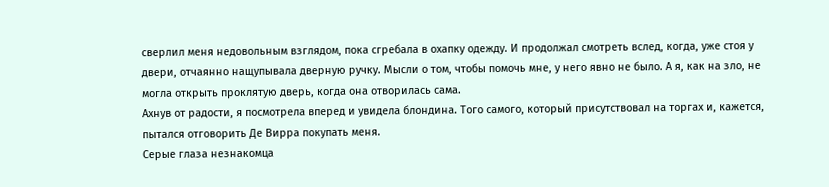сверлил меня недовольным взглядом, пока сгребала в охапку одежду. И продолжал смотреть вслед, когда, уже стоя у двери, отчаянно нащупывала дверную ручку. Мысли о том, чтобы помочь мне, у него явно не было. А я, как на зло, не могла открыть проклятую дверь, когда она отворилась сама.
Ахнув от радости, я посмотрела вперед и увидела блондина. Того самого, который присутствовал на торгах и, кажется, пытался отговорить Де Вирра покупать меня.
Серые глаза незнакомца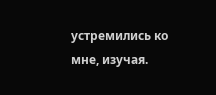устремились ко мне, изучая.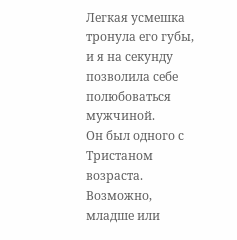Легкая усмешка тронула его губы, и я на секунду позволила себе полюбоваться мужчиной.
Он был одного с Тристаном возраста. Возможно, младше или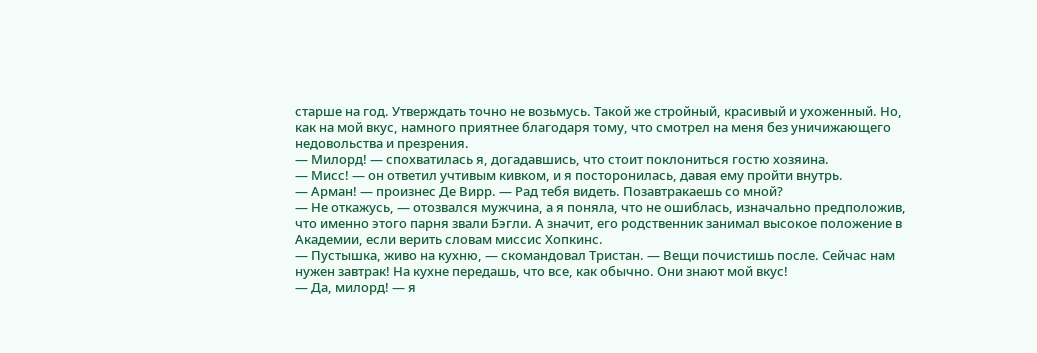старше на год. Утверждать точно не возьмусь. Такой же стройный, красивый и ухоженный. Но, как на мой вкус, намного приятнее благодаря тому, что смотрел на меня без уничижающего недовольства и презрения.
— Милорд! — спохватилась я, догадавшись, что стоит поклониться гостю хозяина.
— Мисс! — он ответил учтивым кивком, и я посторонилась, давая ему пройти внутрь.
— Арман! — произнес Де Вирр. — Рад тебя видеть. Позавтракаешь со мной?
— Не откажусь, — отозвался мужчина, а я поняла, что не ошиблась, изначально предположив, что именно этого парня звали Бэгли. А значит, его родственник занимал высокое положение в Академии, если верить словам миссис Хопкинс.
— Пустышка, живо на кухню, — скомандовал Тристан. — Вещи почистишь после. Сейчас нам нужен завтрак! На кухне передашь, что все, как обычно. Они знают мой вкус!
— Да, милорд! — я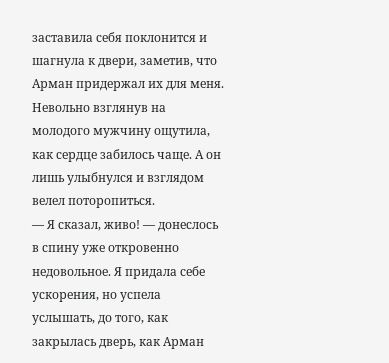заставила себя поклонится и шагнула к двери, заметив, что Арман придержал их для меня. Невольно взглянув на молодого мужчину ощутила, как сердце забилось чаще. А он лишь улыбнулся и взглядом велел поторопиться.
— Я сказал, живо! — донеслось в спину уже откровенно недовольное. Я придала себе ускорения, но успела услышать, до того, как закрылась дверь, как Арман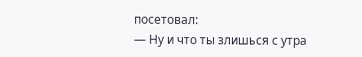посетовал:
— Ну и что ты злишься с утра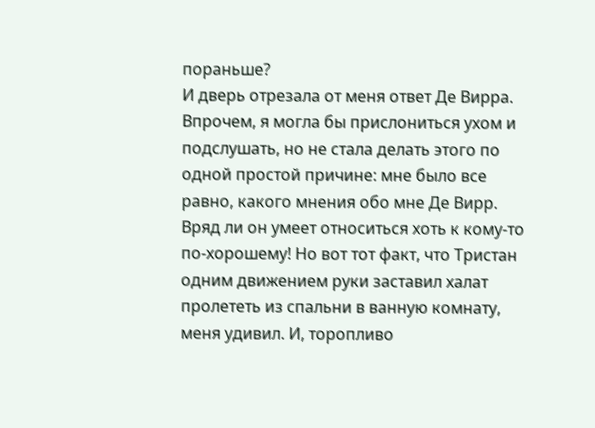пораньше?
И дверь отрезала от меня ответ Де Вирра. Впрочем, я могла бы прислониться ухом и подслушать, но не стала делать этого по одной простой причине: мне было все равно, какого мнения обо мне Де Вирр. Вряд ли он умеет относиться хоть к кому-то по-хорошему! Но вот тот факт, что Тристан одним движением руки заставил халат пролететь из спальни в ванную комнату, меня удивил. И, торопливо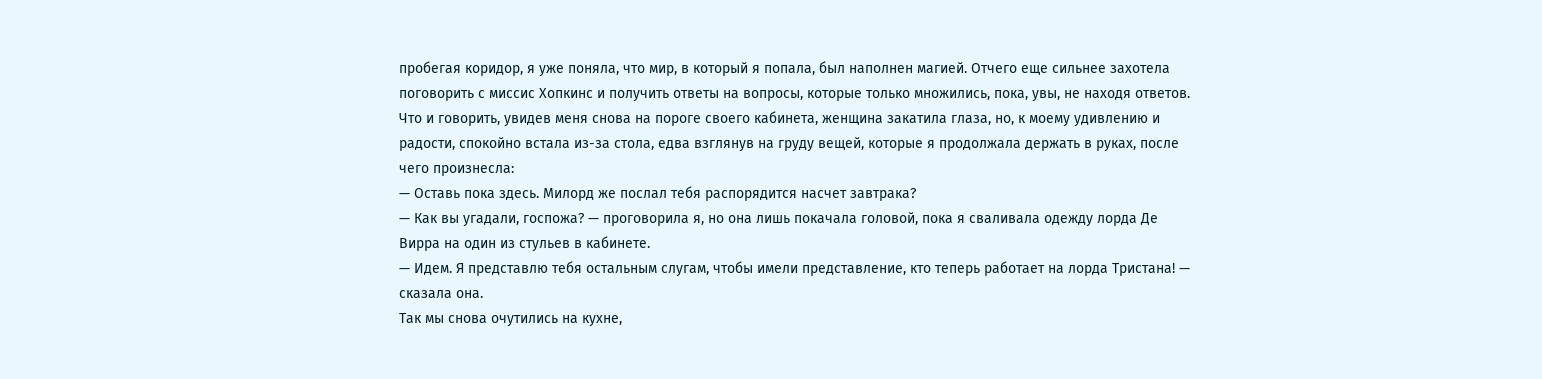пробегая коридор, я уже поняла, что мир, в который я попала, был наполнен магией. Отчего еще сильнее захотела поговорить с миссис Хопкинс и получить ответы на вопросы, которые только множились, пока, увы, не находя ответов.
Что и говорить, увидев меня снова на пороге своего кабинета, женщина закатила глаза, но, к моему удивлению и радости, спокойно встала из-за стола, едва взглянув на груду вещей, которые я продолжала держать в руках, после чего произнесла:
— Оставь пока здесь. Милорд же послал тебя распорядится насчет завтрака?
— Как вы угадали, госпожа? — проговорила я, но она лишь покачала головой, пока я сваливала одежду лорда Де Вирра на один из стульев в кабинете.
— Идем. Я представлю тебя остальным слугам, чтобы имели представление, кто теперь работает на лорда Тристана! — сказала она.
Так мы снова очутились на кухне,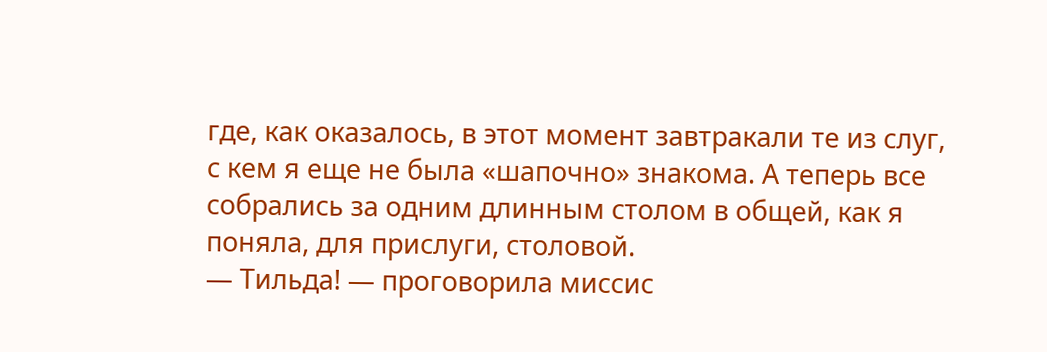где, как оказалось, в этот момент завтракали те из слуг, с кем я еще не была «шапочно» знакома. А теперь все собрались за одним длинным столом в общей, как я поняла, для прислуги, столовой.
— Тильда! — проговорила миссис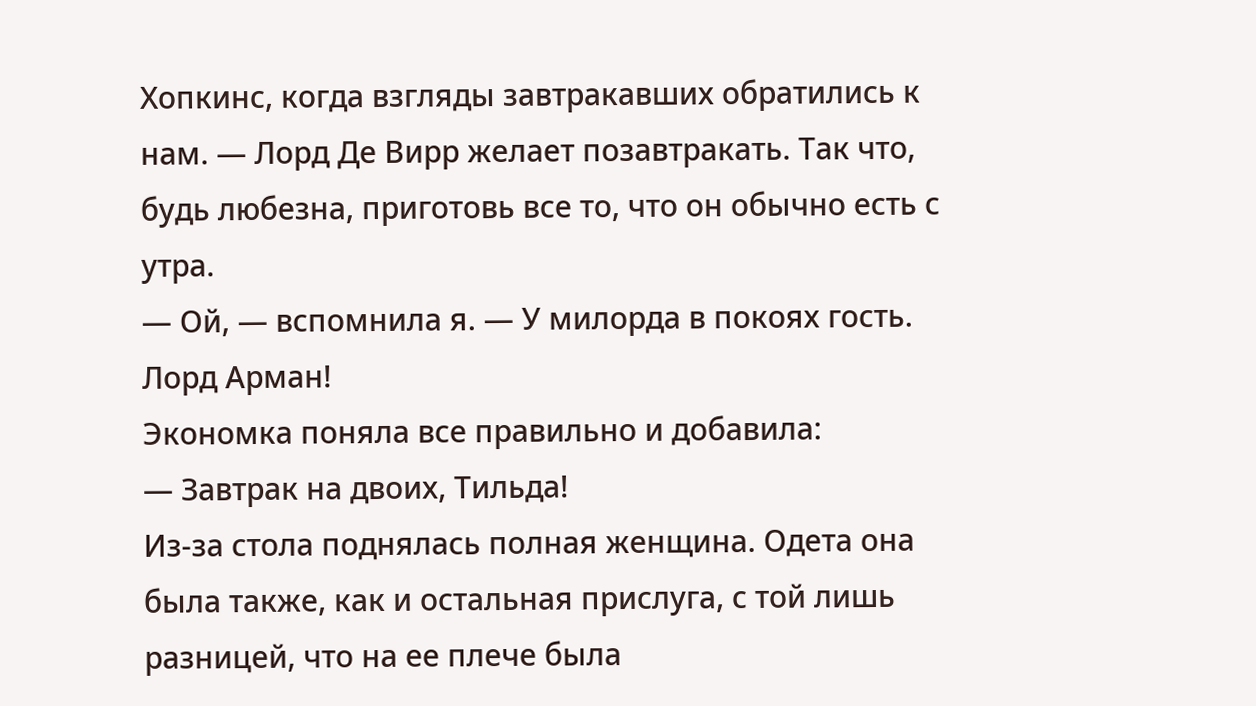Хопкинс, когда взгляды завтракавших обратились к нам. — Лорд Де Вирр желает позавтракать. Так что, будь любезна, приготовь все то, что он обычно есть с утра.
— Ой, — вспомнила я. — У милорда в покоях гость. Лорд Арман!
Экономка поняла все правильно и добавила:
— Завтрак на двоих, Тильда!
Из-за стола поднялась полная женщина. Одета она была также, как и остальная прислуга, с той лишь разницей, что на ее плече была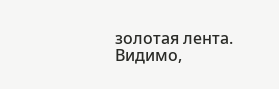золотая лента. Видимо,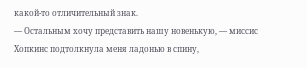какой-то отличительный знак.
— Остальным хочу представить нашу новенькую, — миссис Хопкинс подтолкнула меня ладонью в спину,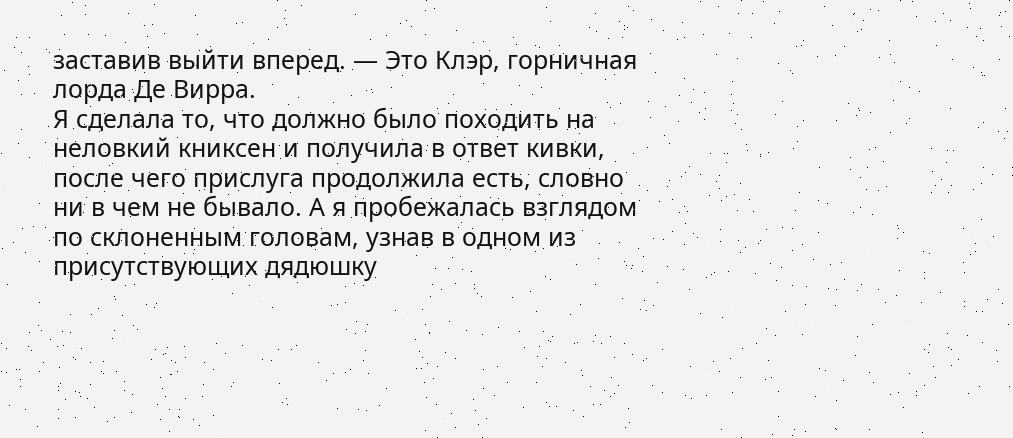заставив выйти вперед. — Это Клэр, горничная лорда Де Вирра.
Я сделала то, что должно было походить на неловкий книксен и получила в ответ кивки, после чего прислуга продолжила есть, словно ни в чем не бывало. А я пробежалась взглядом по склоненным головам, узнав в одном из присутствующих дядюшку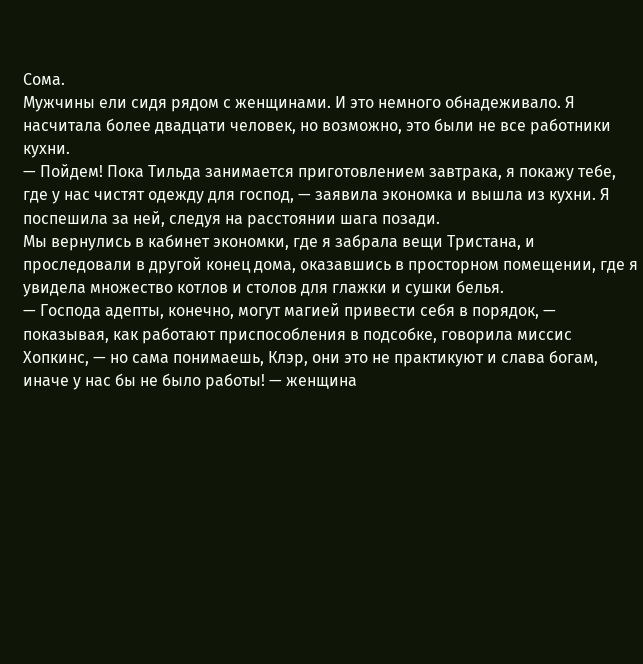Сома.
Мужчины ели сидя рядом с женщинами. И это немного обнадеживало. Я насчитала более двадцати человек, но возможно, это были не все работники кухни.
— Пойдем! Пока Тильда занимается приготовлением завтрака, я покажу тебе, где у нас чистят одежду для господ, — заявила экономка и вышла из кухни. Я поспешила за ней, следуя на расстоянии шага позади.
Мы вернулись в кабинет экономки, где я забрала вещи Тристана, и проследовали в другой конец дома, оказавшись в просторном помещении, где я увидела множество котлов и столов для глажки и сушки белья.
— Господа адепты, конечно, могут магией привести себя в порядок, — показывая, как работают приспособления в подсобке, говорила миссис Хопкинс, — но сама понимаешь, Клэр, они это не практикуют и слава богам, иначе у нас бы не было работы! — женщина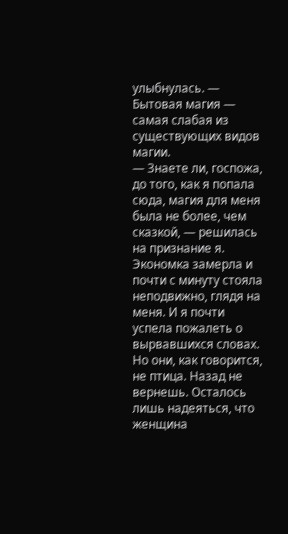улыбнулась. — Бытовая магия — самая слабая из существующих видов магии.
— Знаете ли, госпожа, до того, как я попала сюда, магия для меня была не более, чем сказкой, — решилась на признание я.
Экономка замерла и почти с минуту стояла неподвижно, глядя на меня. И я почти успела пожалеть о вырвавшихся словах. Но они, как говорится, не птица. Назад не вернешь. Осталось лишь надеяться, что женщина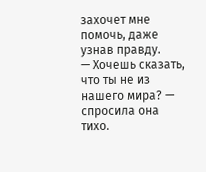захочет мне помочь, даже узнав правду.
— Хочешь сказать, что ты не из нашего мира? — спросила она тихо.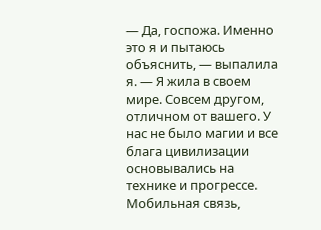— Да, госпожа. Именно это я и пытаюсь объяснить, — выпалила я. — Я жила в своем мире. Совсем другом, отличном от вашего. У нас не было магии и все блага цивилизации основывались на технике и прогрессе. Мобильная связь,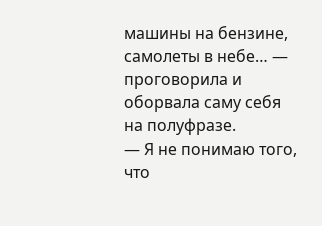машины на бензине, самолеты в небе… — проговорила и оборвала саму себя на полуфразе.
— Я не понимаю того, что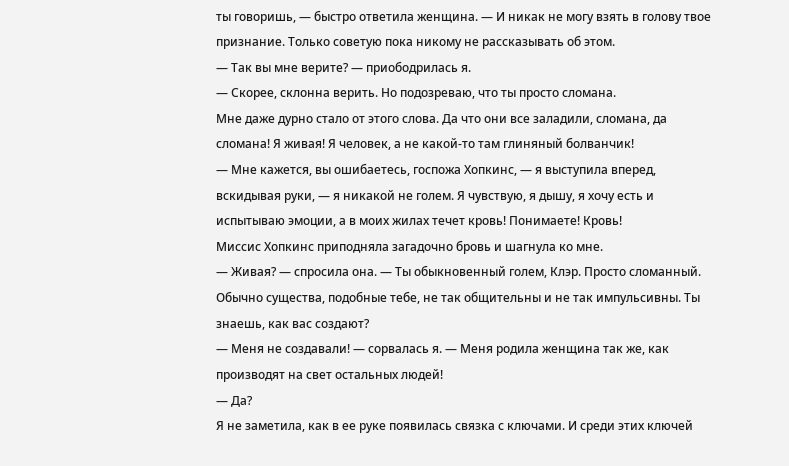ты говоришь, — быстро ответила женщина. — И никак не могу взять в голову твое признание. Только советую пока никому не рассказывать об этом.
— Так вы мне верите? — приободрилась я.
— Скорее, склонна верить. Но подозреваю, что ты просто сломана.
Мне даже дурно стало от этого слова. Да что они все заладили, сломана, да сломана! Я живая! Я человек, а не какой-то там глиняный болванчик!
— Мне кажется, вы ошибаетесь, госпожа Хопкинс, — я выступила вперед, вскидывая руки, — я никакой не голем. Я чувствую, я дышу, я хочу есть и испытываю эмоции, а в моих жилах течет кровь! Понимаете! Кровь!
Миссис Хопкинс приподняла загадочно бровь и шагнула ко мне.
— Живая? — спросила она. — Ты обыкновенный голем, Клэр. Просто сломанный. Обычно существа, подобные тебе, не так общительны и не так импульсивны. Ты знаешь, как вас создают?
— Меня не создавали! — сорвалась я. — Меня родила женщина так же, как производят на свет остальных людей!
— Да?
Я не заметила, как в ее руке появилась связка с ключами. И среди этих ключей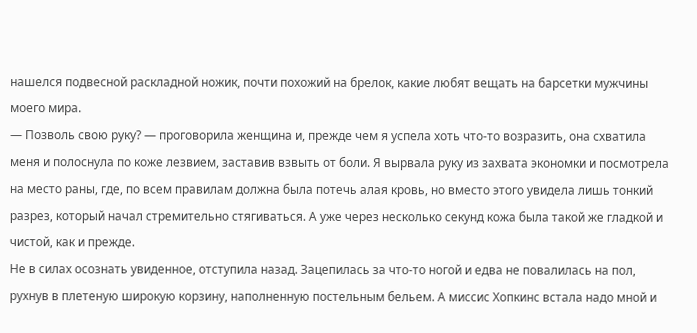нашелся подвесной раскладной ножик, почти похожий на брелок, какие любят вещать на барсетки мужчины моего мира.
— Позволь свою руку? — проговорила женщина и, прежде чем я успела хоть что-то возразить, она схватила меня и полоснула по коже лезвием, заставив взвыть от боли. Я вырвала руку из захвата экономки и посмотрела на место раны, где, по всем правилам должна была потечь алая кровь, но вместо этого увидела лишь тонкий разрез, который начал стремительно стягиваться. А уже через несколько секунд кожа была такой же гладкой и чистой, как и прежде.
Не в силах осознать увиденное, отступила назад. Зацепилась за что-то ногой и едва не повалилась на пол, рухнув в плетеную широкую корзину, наполненную постельным бельем. А миссис Хопкинс встала надо мной и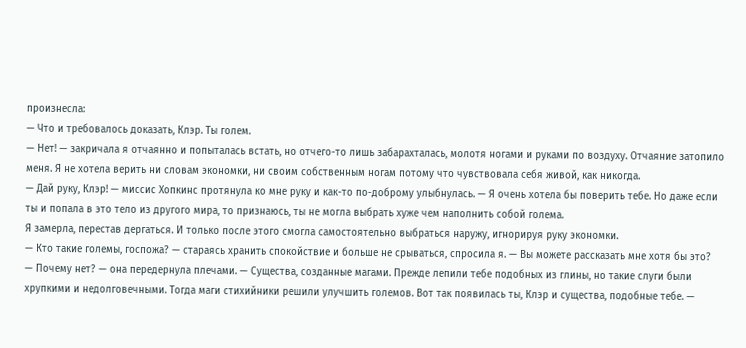произнесла:
— Что и требовалось доказать, Клэр. Ты голем.
— Нет! — закричала я отчаянно и попыталась встать, но отчего-то лишь забарахталась, молотя ногами и руками по воздуху. Отчаяние затопило меня. Я не хотела верить ни словам экономки, ни своим собственным ногам потому что чувствовала себя живой, как никогда.
— Дай руку, Клэр! — миссис Хопкинс протянула ко мне руку и как-то по-доброму улыбнулась. — Я очень хотела бы поверить тебе. Но даже если ты и попала в это тело из другого мира, то признаюсь, ты не могла выбрать хуже чем наполнить собой голема.
Я замерла, перестав дергаться. И только после этого смогла самостоятельно выбраться наружу, игнорируя руку экономки.
— Кто такие големы, госпожа? — стараясь хранить спокойствие и больше не срываться, спросила я. — Вы можете рассказать мне хотя бы это?
— Почему нет? — она передернула плечами. — Существа, созданные магами. Прежде лепили тебе подобных из глины, но такие слуги были хрупкими и недолговечными. Тогда маги стихийники решили улучшить големов. Вот так появилась ты, Клэр и существа, подобные тебе. —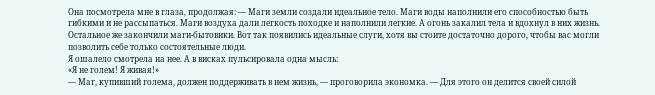Она посмотрела мне в глаза, продолжая: — Маги земли создали идеальное тело. Маги воды наполнили его способностью быть гибкими и не рассыпаться. Маги воздуха дали легкость походке и наполнили легкие. А огонь закалил тела и вдохнул в них жизнь. Остальное же закончили маги-бытовики. Вот так появились идеальные слуги, хотя вы стоите достаточно дорого, чтобы вас могли позволить себе только состоятельные люди.
Я ошалело смотрела на нее. А в висках пульсировала одна мысль:
«Я не голем! Я живая!»
— Маг, купивший голема, должен поддерживать в нем жизнь, — проговорила экономка. — Для этого он делится своей силой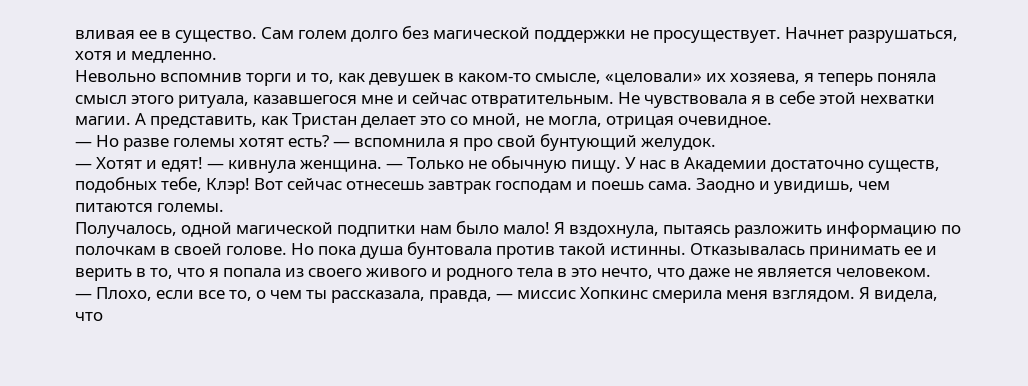вливая ее в существо. Сам голем долго без магической поддержки не просуществует. Начнет разрушаться, хотя и медленно.
Невольно вспомнив торги и то, как девушек в каком-то смысле, «целовали» их хозяева, я теперь поняла смысл этого ритуала, казавшегося мне и сейчас отвратительным. Не чувствовала я в себе этой нехватки магии. А представить, как Тристан делает это со мной, не могла, отрицая очевидное.
— Но разве големы хотят есть? — вспомнила я про свой бунтующий желудок.
— Хотят и едят! — кивнула женщина. — Только не обычную пищу. У нас в Академии достаточно существ, подобных тебе, Клэр! Вот сейчас отнесешь завтрак господам и поешь сама. Заодно и увидишь, чем питаются големы.
Получалось, одной магической подпитки нам было мало! Я вздохнула, пытаясь разложить информацию по полочкам в своей голове. Но пока душа бунтовала против такой истинны. Отказывалась принимать ее и верить в то, что я попала из своего живого и родного тела в это нечто, что даже не является человеком.
— Плохо, если все то, о чем ты рассказала, правда, — миссис Хопкинс смерила меня взглядом. Я видела, что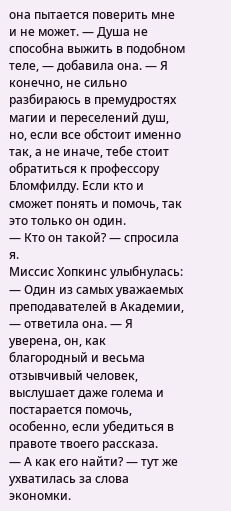она пытается поверить мне и не может. — Душа не способна выжить в подобном теле, — добавила она. — Я конечно, не сильно разбираюсь в премудростях магии и переселений душ, но, если все обстоит именно так, а не иначе, тебе стоит обратиться к профессору Бломфилду. Если кто и сможет понять и помочь, так это только он один.
— Кто он такой? — спросила я.
Миссис Хопкинс улыбнулась:
— Один из самых уважаемых преподавателей в Академии, — ответила она. — Я уверена, он, как благородный и весьма отзывчивый человек, выслушает даже голема и постарается помочь, особенно, если убедиться в правоте твоего рассказа.
— А как его найти? — тут же ухватилась за слова экономки.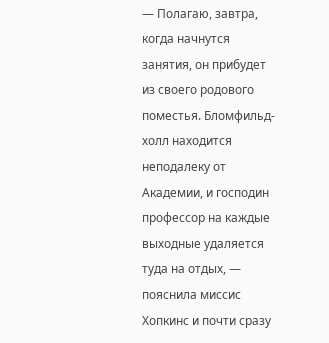— Полагаю, завтра, когда начнутся занятия, он прибудет из своего родового поместья. Бломфильд-холл находится неподалеку от Академии, и господин профессор на каждые выходные удаляется туда на отдых, — пояснила миссис Хопкинс и почти сразу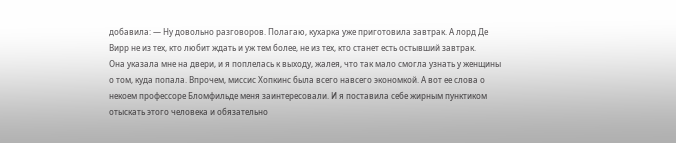добавила: — Ну довольно разговоров. Полагаю, кухарка уже приготовила завтрак. А лорд Де Вирр не из тех, кто любит ждать и уж тем более, не из тех, кто станет есть остывший завтрак.
Она указала мне на двери, и я поплелась к выходу, жалея, что так мало смогла узнать у женщины о том, куда попала. Впрочем, миссис Хопкинс была всего навсего экономкой. А вот ее слова о некоем профессоре Бломфильде меня заинтересовали. И я поставила себе жирным пунктиком отыскать этого человека и обязательно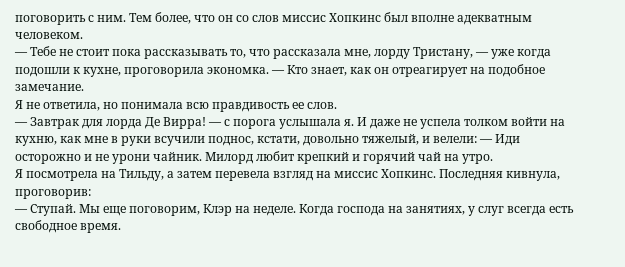поговорить с ним. Тем более, что он со слов миссис Хопкинс был вполне адекватным человеком.
— Тебе не стоит пока рассказывать то, что рассказала мне, лорду Тристану, — уже когда подошли к кухне, проговорила экономка. — Кто знает, как он отреагирует на подобное замечание.
Я не ответила, но понимала всю правдивость ее слов.
— Завтрак для лорда Де Вирра! — с порога услышала я. И даже не успела толком войти на кухню, как мне в руки всучили поднос, кстати, довольно тяжелый, и велели: — Иди осторожно и не урони чайник. Милорд любит крепкий и горячий чай на утро.
Я посмотрела на Тильду, а затем перевела взгляд на миссис Хопкинс. Последняя кивнула, проговорив:
— Ступай. Мы еще поговорим, Клэр на неделе. Когда господа на занятиях, у слуг всегда есть свободное время.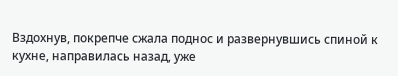Вздохнув, покрепче сжала поднос и развернувшись спиной к кухне, направилась назад, уже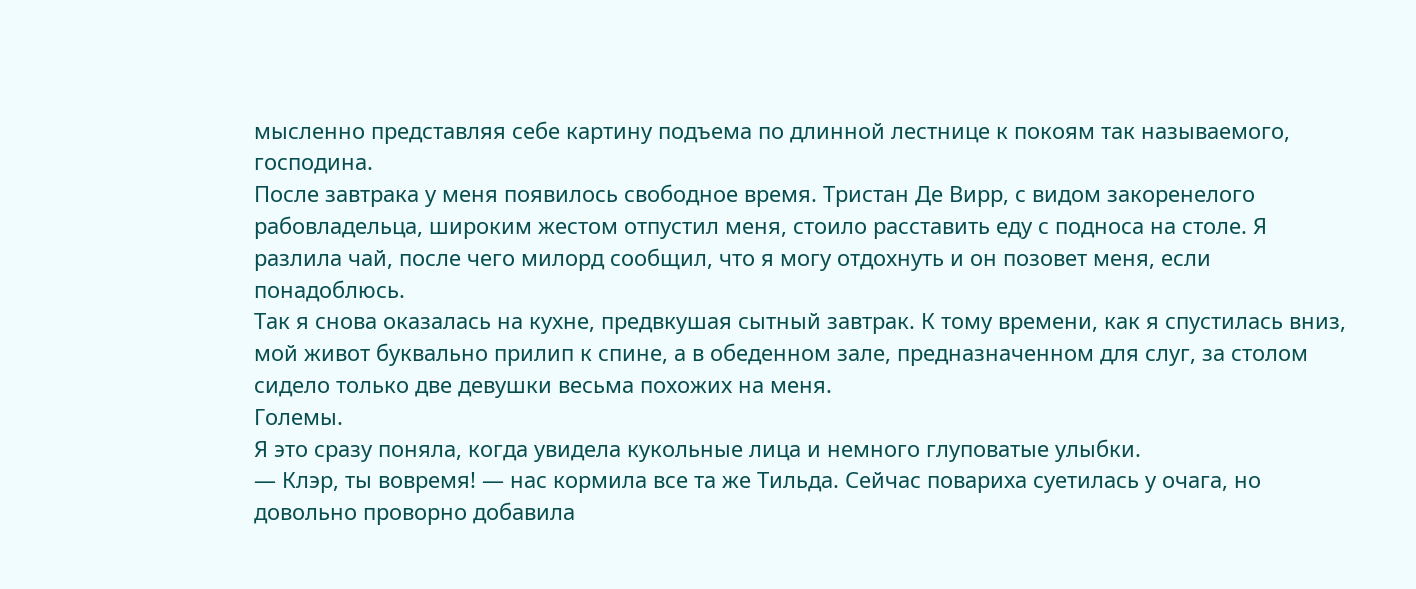мысленно представляя себе картину подъема по длинной лестнице к покоям так называемого, господина.
После завтрака у меня появилось свободное время. Тристан Де Вирр, с видом закоренелого рабовладельца, широким жестом отпустил меня, стоило расставить еду с подноса на столе. Я разлила чай, после чего милорд сообщил, что я могу отдохнуть и он позовет меня, если понадоблюсь.
Так я снова оказалась на кухне, предвкушая сытный завтрак. К тому времени, как я спустилась вниз, мой живот буквально прилип к спине, а в обеденном зале, предназначенном для слуг, за столом сидело только две девушки весьма похожих на меня.
Големы.
Я это сразу поняла, когда увидела кукольные лица и немного глуповатые улыбки.
— Клэр, ты вовремя! — нас кормила все та же Тильда. Сейчас повариха суетилась у очага, но довольно проворно добавила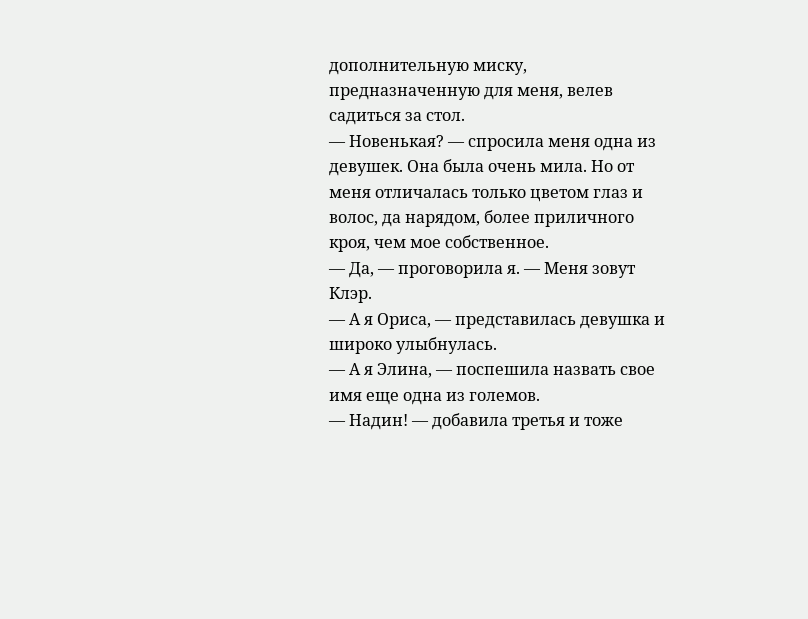дополнительную миску, предназначенную для меня, велев садиться за стол.
— Новенькая? — спросила меня одна из девушек. Она была очень мила. Но от меня отличалась только цветом глаз и волос, да нарядом, более приличного кроя, чем мое собственное.
— Да, — проговорила я. — Меня зовут Клэр.
— А я Ориса, — представилась девушка и широко улыбнулась.
— А я Элина, — поспешила назвать свое имя еще одна из големов.
— Надин! — добавила третья и тоже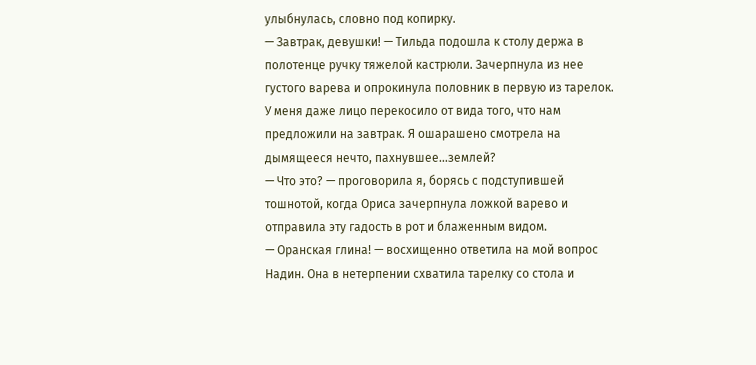улыбнулась, словно под копирку.
— Завтрак, девушки! — Тильда подошла к столу держа в полотенце ручку тяжелой кастрюли. Зачерпнула из нее густого варева и опрокинула половник в первую из тарелок.
У меня даже лицо перекосило от вида того, что нам предложили на завтрак. Я ошарашено смотрела на дымящееся нечто, пахнувшее…землей?
— Что это? — проговорила я, борясь с подступившей тошнотой, когда Ориса зачерпнула ложкой варево и отправила эту гадость в рот и блаженным видом.
— Оранская глина! — восхищенно ответила на мой вопрос Надин. Она в нетерпении схватила тарелку со стола и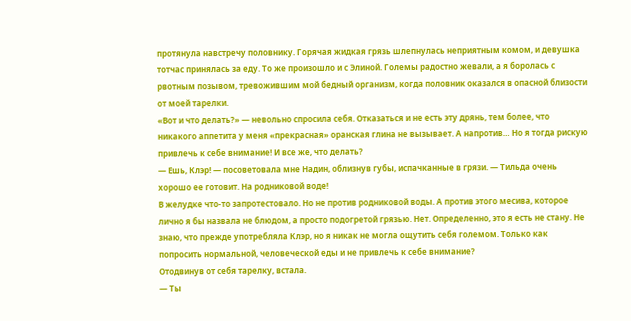протянула навстречу половнику. Горячая жидкая грязь шлепнулась неприятным комом, и девушка тотчас принялась за еду. То же произошло и с Элиной. Големы радостно жевали, а я боролась с рвотным позывом, тревожившим мой бедный организм, когда половник оказался в опасной близости от моей тарелки.
«Вот и что делать?» — невольно спросила себя. Отказаться и не есть эту дрянь, тем более, что никакого аппетита у меня «прекрасная» оранская глина не вызывает. А напротив… Но я тогда рискую привлечь к себе внимание! И все же, что делать?
— Ешь, Клэр! — посоветовала мне Надин, облизнув губы, испачканные в грязи. — Тильда очень хорошо ее готовит. На родниковой воде!
В желудке что-то запротестовало. Но не против родниковой воды. А против этого месива, которое лично я бы назвала не блюдом, а просто подогретой грязью. Нет. Определенно, это я есть не стану. Не знаю, что прежде употребляла Клэр, но я никак не могла ощутить себя големом. Только как попросить нормальной, человеческой еды и не привлечь к себе внимание?
Отодвинув от себя тарелку, встала.
— Ты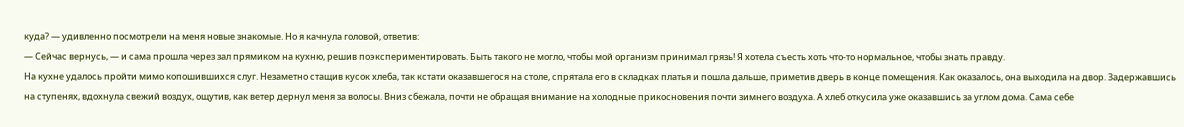куда? — удивленно посмотрели на меня новые знакомые. Но я качнула головой, ответив:
— Сейчас вернусь, — и сама прошла через зал прямиком на кухню, решив поэкспериментировать. Быть такого не могло, чтобы мой организм принимал грязь! Я хотела съесть хоть что-то нормальное, чтобы знать правду.
На кухне удалось пройти мимо копошившихся слуг. Незаметно стащив кусок хлеба, так кстати оказавшегося на столе, спрятала его в складках платья и пошла дальше, приметив дверь в конце помещения. Как оказалось, она выходила на двор. Задержавшись на ступенях, вдохнула свежий воздух, ощутив, как ветер дернул меня за волосы. Вниз сбежала, почти не обращая внимание на холодные прикосновения почти зимнего воздуха. А хлеб откусила уже оказавшись за углом дома. Сама себе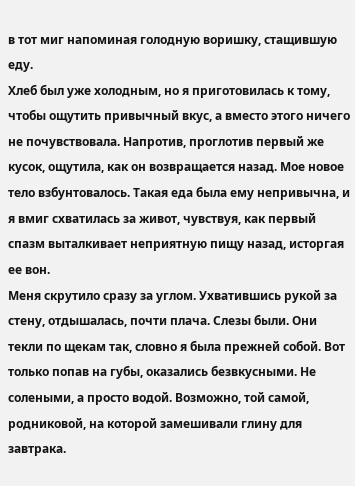в тот миг напоминая голодную воришку, стащившую еду.
Хлеб был уже холодным, но я приготовилась к тому, чтобы ощутить привычный вкус, а вместо этого ничего не почувствовала. Напротив, проглотив первый же кусок, ощутила, как он возвращается назад. Мое новое тело взбунтовалось. Такая еда была ему непривычна, и я вмиг схватилась за живот, чувствуя, как первый спазм выталкивает неприятную пищу назад, исторгая ее вон.
Меня скрутило сразу за углом. Ухватившись рукой за стену, отдышалась, почти плача. Слезы были. Они текли по щекам так, словно я была прежней собой. Вот только попав на губы, оказались безвкусными. Не солеными, а просто водой. Возможно, той самой, родниковой, на которой замешивали глину для завтрака.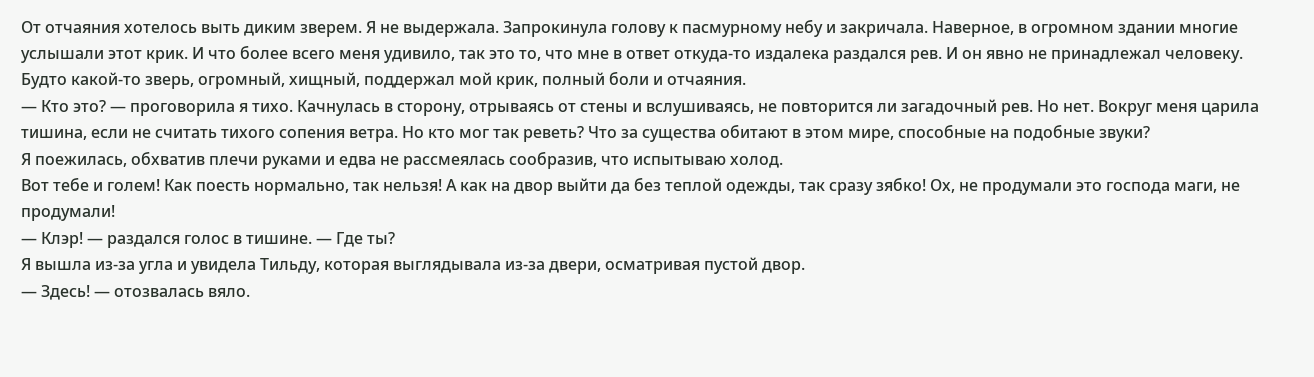От отчаяния хотелось выть диким зверем. Я не выдержала. Запрокинула голову к пасмурному небу и закричала. Наверное, в огромном здании многие услышали этот крик. И что более всего меня удивило, так это то, что мне в ответ откуда-то издалека раздался рев. И он явно не принадлежал человеку. Будто какой-то зверь, огромный, хищный, поддержал мой крик, полный боли и отчаяния.
— Кто это? — проговорила я тихо. Качнулась в сторону, отрываясь от стены и вслушиваясь, не повторится ли загадочный рев. Но нет. Вокруг меня царила тишина, если не считать тихого сопения ветра. Но кто мог так реветь? Что за существа обитают в этом мире, способные на подобные звуки?
Я поежилась, обхватив плечи руками и едва не рассмеялась сообразив, что испытываю холод.
Вот тебе и голем! Как поесть нормально, так нельзя! А как на двор выйти да без теплой одежды, так сразу зябко! Ох, не продумали это господа маги, не продумали!
— Клэр! — раздался голос в тишине. — Где ты?
Я вышла из-за угла и увидела Тильду, которая выглядывала из-за двери, осматривая пустой двор.
— Здесь! — отозвалась вяло.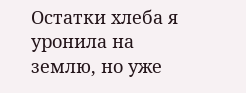Остатки хлеба я уронила на землю, но уже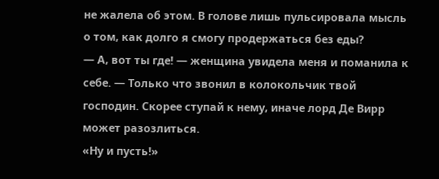не жалела об этом. В голове лишь пульсировала мысль о том, как долго я смогу продержаться без еды?
— А, вот ты где! — женщина увидела меня и поманила к себе. — Только что звонил в колокольчик твой господин. Скорее ступай к нему, иначе лорд Де Вирр может разозлиться.
«Ну и пусть!»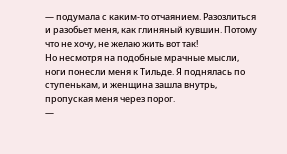— подумала с каким-то отчаянием. Разозлиться и разобьет меня, как глиняный кувшин. Потому что не хочу, не желаю жить вот так!
Но несмотря на подобные мрачные мысли, ноги понесли меня к Тильде. Я поднялась по ступенькам, и женщина зашла внутрь, пропуская меня через порог.
—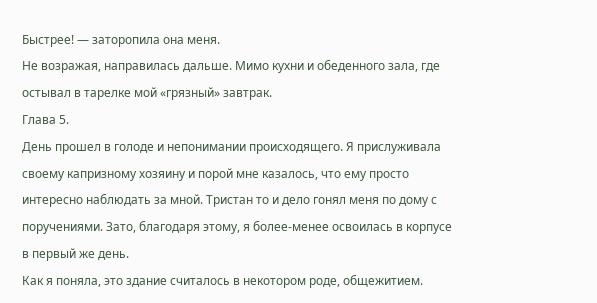Быстрее! — заторопила она меня.
Не возражая, направилась дальше. Мимо кухни и обеденного зала, где остывал в тарелке мой «грязный» завтрак.
Глава 5.
День прошел в голоде и непонимании происходящего. Я прислуживала своему капризному хозяину и порой мне казалось, что ему просто интересно наблюдать за мной. Тристан то и дело гонял меня по дому с поручениями. Зато, благодаря этому, я более-менее освоилась в корпусе в первый же день.
Как я поняла, это здание считалось в некотором роде, общежитием.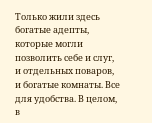Только жили здесь богатые адепты, которые могли позволить себе и слуг, и отдельных поваров, и богатые комнаты. Все для удобства. В целом, в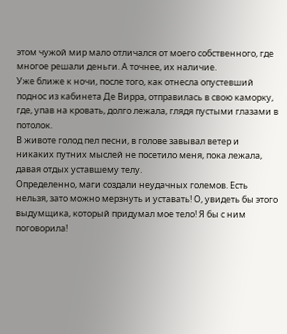этом чужой мир мало отличался от моего собственного, где многое решали деньги. А точнее, их наличие.
Уже ближе к ночи, после того, как отнесла опустевший поднос из кабинета Де Вирра, отправилась в свою каморку, где, упав на кровать, долго лежала, глядя пустыми глазами в потолок.
В животе голод пел песни, в голове завывал ветер и никаких путних мыслей не посетило меня, пока лежала, давая отдых уставшему телу.
Определенно, маги создали неудачных големов. Есть нельзя, зато можно мерзнуть и уставать! О, увидеть бы этого выдумщика, который придумал мое тело! Я бы с ним поговорила!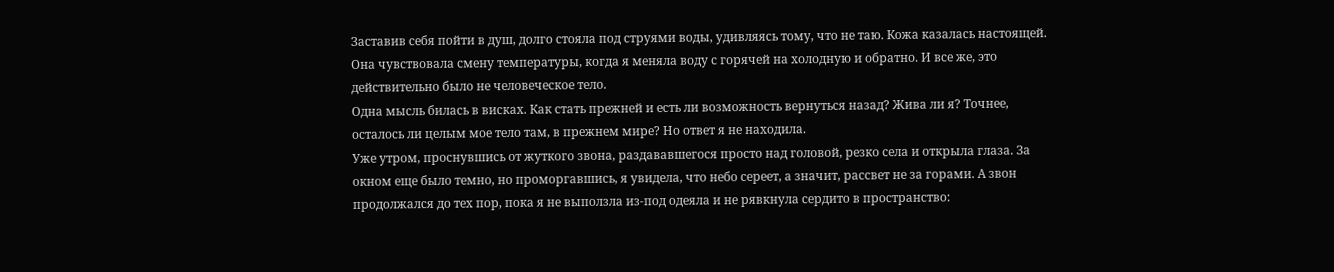Заставив себя пойти в душ, долго стояла под струями воды, удивляясь тому, что не таю. Кожа казалась настоящей. Она чувствовала смену температуры, когда я меняла воду с горячей на холодную и обратно. И все же, это действительно было не человеческое тело.
Одна мысль билась в висках. Как стать прежней и есть ли возможность вернуться назад? Жива ли я? Точнее, осталось ли целым мое тело там, в прежнем мире? Но ответ я не находила.
Уже утром, проснувшись от жуткого звона, раздававшегося просто над головой, резко села и открыла глаза. За окном еще было темно, но проморгавшись, я увидела, что небо сереет, а значит, рассвет не за горами. А звон продолжался до тех пор, пока я не выползла из-под одеяла и не рявкнула сердито в пространство: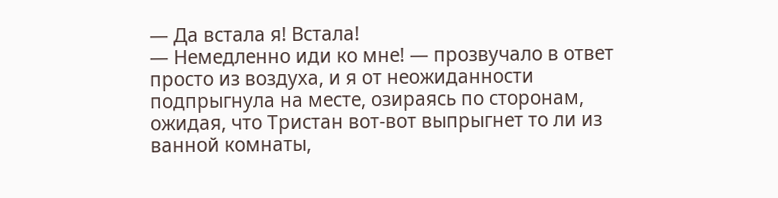— Да встала я! Встала!
— Немедленно иди ко мне! — прозвучало в ответ просто из воздуха, и я от неожиданности подпрыгнула на месте, озираясь по сторонам, ожидая, что Тристан вот-вот выпрыгнет то ли из ванной комнаты,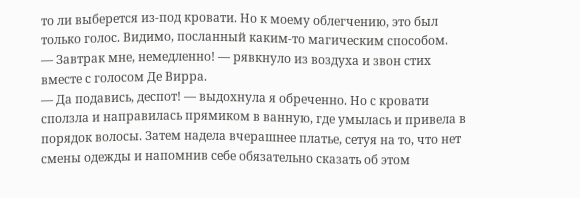то ли выберется из-под кровати. Но к моему облегчению, это был только голос. Видимо, посланный каким-то магическим способом.
— Завтрак мне, немедленно! — рявкнуло из воздуха и звон стих вместе с голосом Де Вирра.
— Да подавись, деспот! — выдохнула я обреченно. Но с кровати сползла и направилась прямиком в ванную, где умылась и привела в порядок волосы. Затем надела вчерашнее платье, сетуя на то, что нет смены одежды и напомнив себе обязательно сказать об этом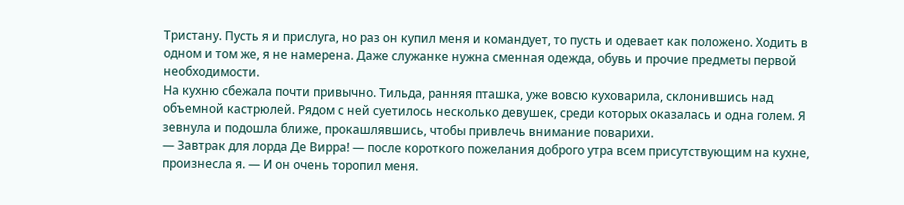Тристану. Пусть я и прислуга, но раз он купил меня и командует, то пусть и одевает как положено. Ходить в одном и том же, я не намерена. Даже служанке нужна сменная одежда, обувь и прочие предметы первой необходимости.
На кухню сбежала почти привычно. Тильда, ранняя пташка, уже вовсю куховарила, склонившись над объемной кастрюлей. Рядом с ней суетилось несколько девушек, среди которых оказалась и одна голем. Я зевнула и подошла ближе, прокашлявшись, чтобы привлечь внимание поварихи.
— Завтрак для лорда Де Вирра! — после короткого пожелания доброго утра всем присутствующим на кухне, произнесла я. — И он очень торопил меня.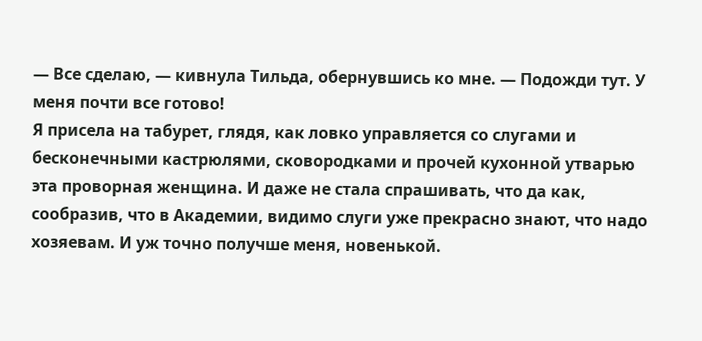— Все сделаю, — кивнула Тильда, обернувшись ко мне. — Подожди тут. У меня почти все готово!
Я присела на табурет, глядя, как ловко управляется со слугами и бесконечными кастрюлями, сковородками и прочей кухонной утварью эта проворная женщина. И даже не стала спрашивать, что да как, сообразив, что в Академии, видимо слуги уже прекрасно знают, что надо хозяевам. И уж точно получше меня, новенькой.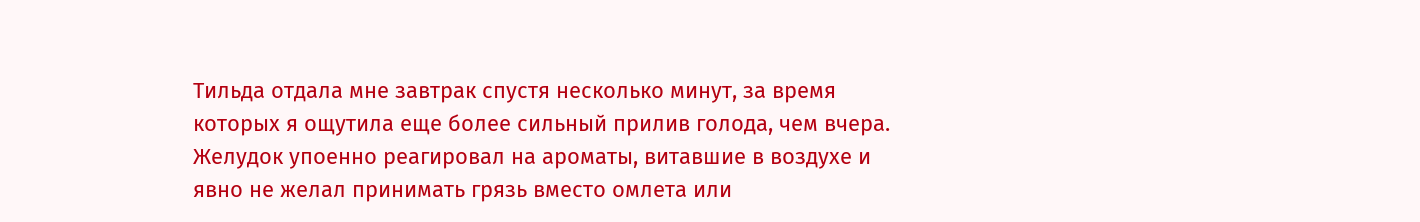Тильда отдала мне завтрак спустя несколько минут, за время которых я ощутила еще более сильный прилив голода, чем вчера.
Желудок упоенно реагировал на ароматы, витавшие в воздухе и явно не желал принимать грязь вместо омлета или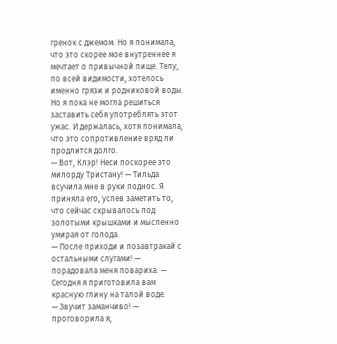гренок с джемом. Но я понимала, что это скорее мое внутреннее я мечтает о привычной пище. Телу, по всей видимости, хотелось именно грязи и родниковой воды. Но я пока не могла решиться заставить себя употреблять этот ужас. И держалась, хотя понимала, что это сопротивление вряд ли продлится долго.
— Вот, Клэр! Неси поскорее это милорду Тристану! — Тильда всучила мне в руки поднос. Я приняла его, успев заметить то, что сейчас скрывалось под золотыми крышками и мысленно умирая от голода.
— После приходи и позавтракай с остальными слугами! — порадовала меня повариха. — Сегодня я приготовила вам красную глину на талой воде.
— Звучит заманчиво! — проговорила я,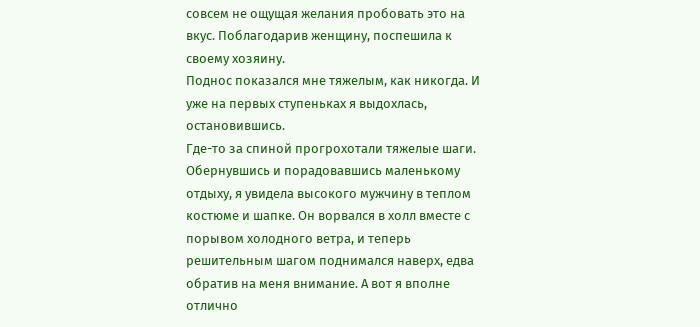совсем не ощущая желания пробовать это на вкус. Поблагодарив женщину, поспешила к своему хозяину.
Поднос показался мне тяжелым, как никогда. И уже на первых ступеньках я выдохлась, остановившись.
Где-то за спиной прогрохотали тяжелые шаги. Обернувшись и порадовавшись маленькому отдыху, я увидела высокого мужчину в теплом костюме и шапке. Он ворвался в холл вместе с порывом холодного ветра, и теперь решительным шагом поднимался наверх, едва обратив на меня внимание. А вот я вполне отлично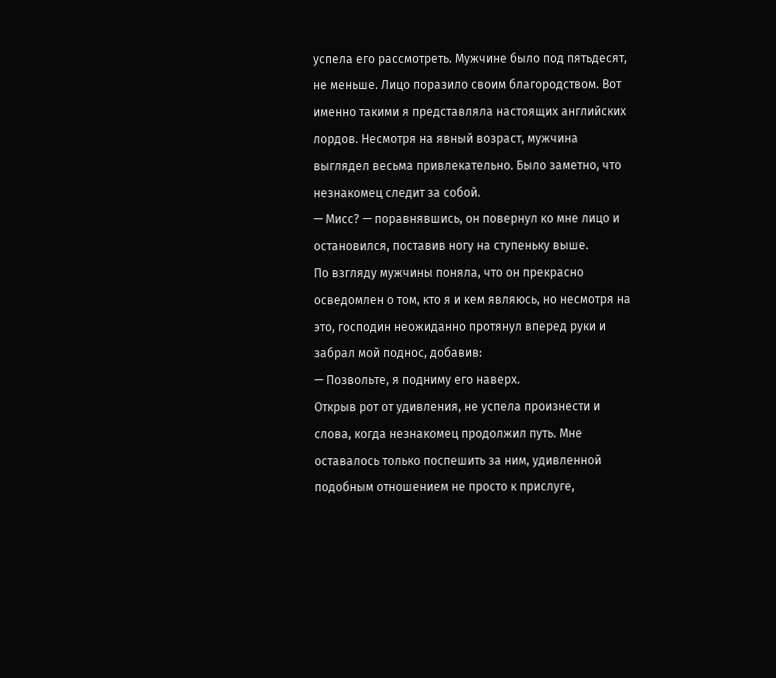успела его рассмотреть. Мужчине было под пятьдесят, не меньше. Лицо поразило своим благородством. Вот именно такими я представляла настоящих английских лордов. Несмотря на явный возраст, мужчина выглядел весьма привлекательно. Было заметно, что незнакомец следит за собой.
— Мисс? — поравнявшись, он повернул ко мне лицо и остановился, поставив ногу на ступеньку выше.
По взгляду мужчины поняла, что он прекрасно осведомлен о том, кто я и кем являюсь, но несмотря на это, господин неожиданно протянул вперед руки и забрал мой поднос, добавив:
— Позвольте, я подниму его наверх.
Открыв рот от удивления, не успела произнести и слова, когда незнакомец продолжил путь. Мне оставалось только поспешить за ним, удивленной подобным отношением не просто к прислуге,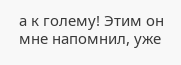а к голему! Этим он мне напомнил, уже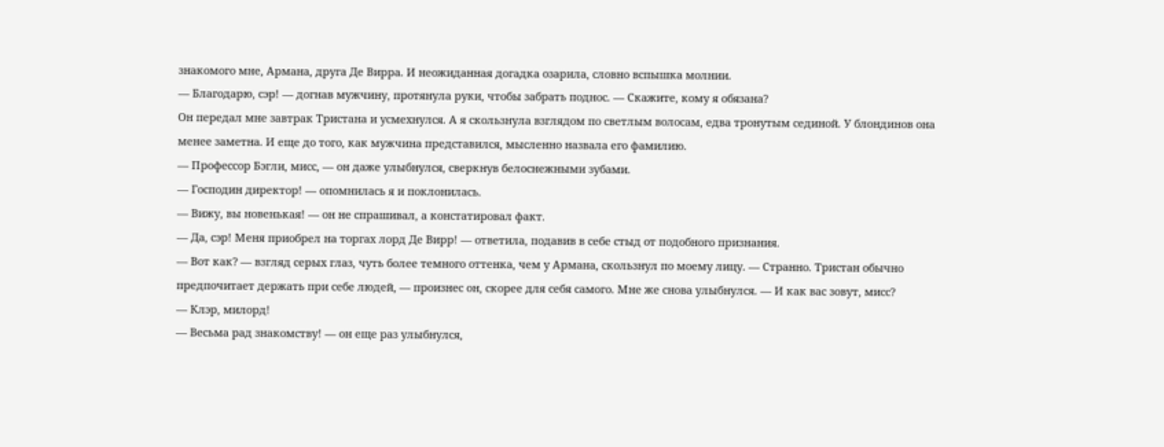знакомого мне, Армана, друга Де Вирра. И неожиданная догадка озарила, словно вспышка молнии.
— Благодарю, сэр! — догнав мужчину, протянула руки, чтобы забрать поднос. — Скажите, кому я обязана?
Он передал мне завтрак Тристана и усмехнулся. А я скользнула взглядом по светлым волосам, едва тронутым сединой. У блондинов она менее заметна. И еще до того, как мужчина представился, мысленно назвала его фамилию.
— Профессор Бэгли, мисс, — он даже улыбнулся, сверкнув белоснежными зубами.
— Господин директор! — опомнилась я и поклонилась.
— Вижу, вы новенькая! — он не спрашивал, а констатировал факт.
— Да, сэр! Меня приобрел на торгах лорд Де Вирр! — ответила, подавив в себе стыд от подобного признания.
— Вот как? — взгляд серых глаз, чуть более темного оттенка, чем у Армана, скользнул по моему лицу. — Странно. Тристан обычно предпочитает держать при себе людей, — произнес он, скорее для себя самого. Мне же снова улыбнулся. — И как вас зовут, мисс?
— Клэр, милорд!
— Весьма рад знакомству! — он еще раз улыбнулся,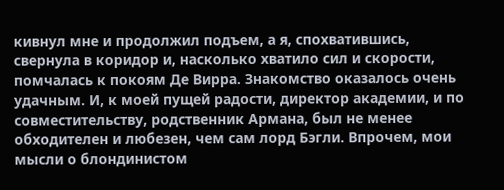кивнул мне и продолжил подъем, а я, спохватившись, свернула в коридор и, насколько хватило сил и скорости, помчалась к покоям Де Вирра. Знакомство оказалось очень удачным. И, к моей пущей радости, директор академии, и по совместительству, родственник Армана, был не менее обходителен и любезен, чем сам лорд Бэгли. Впрочем, мои мысли о блондинистом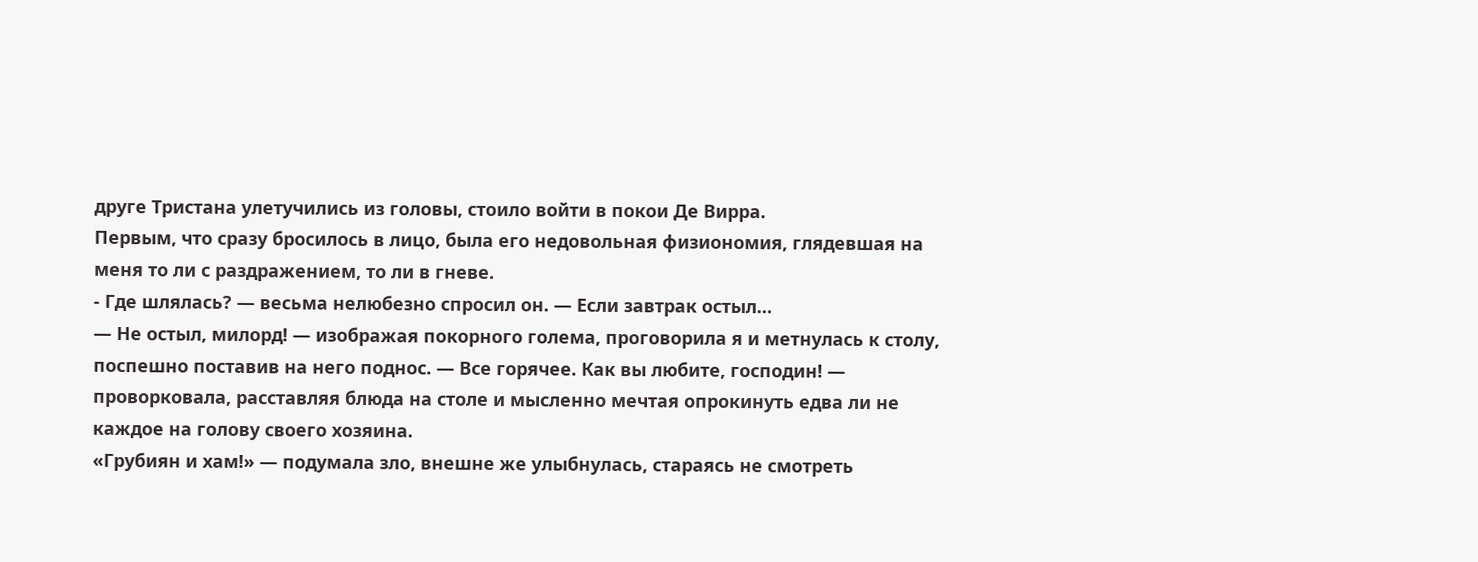друге Тристана улетучились из головы, стоило войти в покои Де Вирра.
Первым, что сразу бросилось в лицо, была его недовольная физиономия, глядевшая на меня то ли с раздражением, то ли в гневе.
- Где шлялась? — весьма нелюбезно спросил он. — Если завтрак остыл…
— Не остыл, милорд! — изображая покорного голема, проговорила я и метнулась к столу, поспешно поставив на него поднос. — Все горячее. Как вы любите, господин! — проворковала, расставляя блюда на столе и мысленно мечтая опрокинуть едва ли не каждое на голову своего хозяина.
«Грубиян и хам!» — подумала зло, внешне же улыбнулась, стараясь не смотреть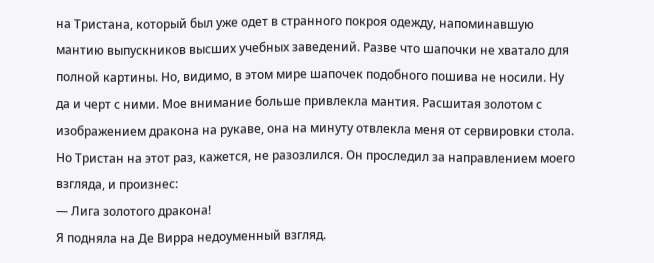на Тристана, который был уже одет в странного покроя одежду, напоминавшую мантию выпускников высших учебных заведений. Разве что шапочки не хватало для полной картины. Но, видимо, в этом мире шапочек подобного пошива не носили. Ну да и черт с ними. Мое внимание больше привлекла мантия. Расшитая золотом с изображением дракона на рукаве, она на минуту отвлекла меня от сервировки стола. Но Тристан на этот раз, кажется, не разозлился. Он проследил за направлением моего взгляда, и произнес:
— Лига золотого дракона!
Я подняла на Де Вирра недоуменный взгляд.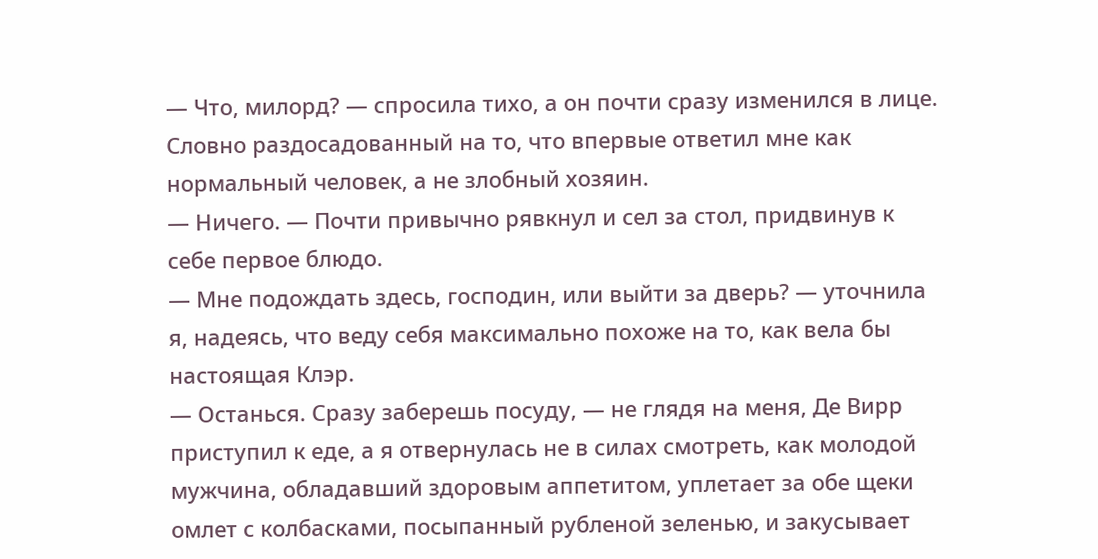— Что, милорд? — спросила тихо, а он почти сразу изменился в лице. Словно раздосадованный на то, что впервые ответил мне как нормальный человек, а не злобный хозяин.
— Ничего. — Почти привычно рявкнул и сел за стол, придвинув к себе первое блюдо.
— Мне подождать здесь, господин, или выйти за дверь? — уточнила я, надеясь, что веду себя максимально похоже на то, как вела бы настоящая Клэр.
— Останься. Сразу заберешь посуду, — не глядя на меня, Де Вирр приступил к еде, а я отвернулась не в силах смотреть, как молодой мужчина, обладавший здоровым аппетитом, уплетает за обе щеки омлет с колбасками, посыпанный рубленой зеленью, и закусывает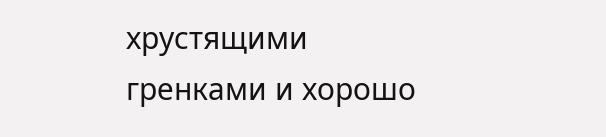хрустящими гренками и хорошо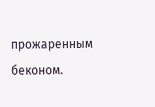прожаренным беконом.